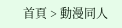首頁 > 動漫同人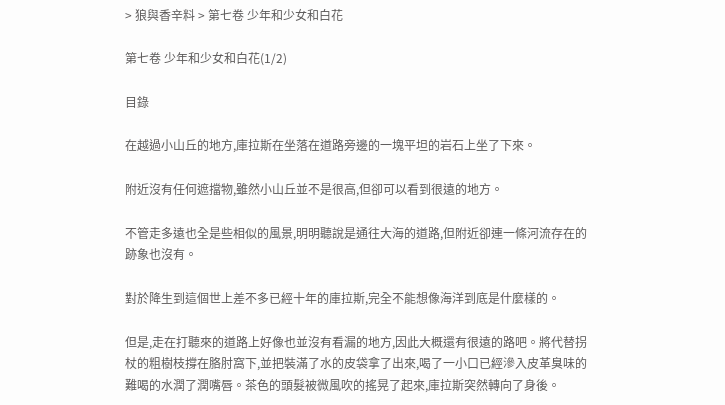> 狼與香辛料 > 第七卷 少年和少女和白花

第七卷 少年和少女和白花(1/2)

目錄

在越過小山丘的地方,庫拉斯在坐落在道路旁邊的一塊平坦的岩石上坐了下來。

附近沒有任何遮擋物,雖然小山丘並不是很高,但卻可以看到很遠的地方。

不管走多遠也全是些相似的風景,明明聽說是通往大海的道路,但附近卻連一條河流存在的跡象也沒有。

對於降生到這個世上差不多已經十年的庫拉斯,完全不能想像海洋到底是什麼樣的。

但是,走在打聽來的道路上好像也並沒有看漏的地方,因此大概還有很遠的路吧。將代替拐杖的粗樹枝撐在胳肘窩下,並把裝滿了水的皮袋拿了出來,喝了一小口已經滲入皮革臭味的難喝的水潤了潤嘴唇。茶色的頭髮被微風吹的搖晃了起來,庫拉斯突然轉向了身後。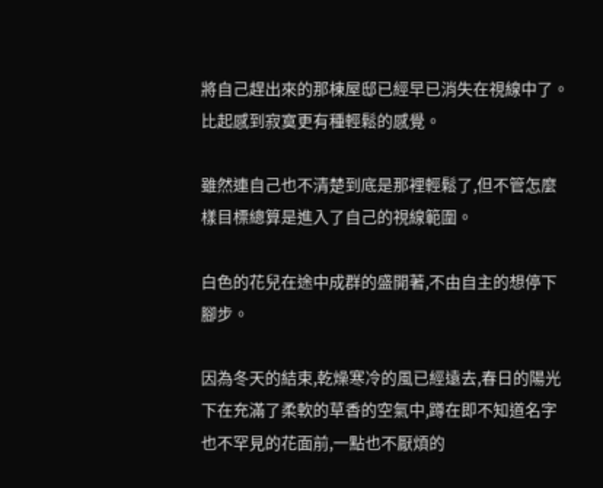將自己趕出來的那棟屋邸已經早已消失在視線中了。比起感到寂寞更有種輕鬆的感覺。

雖然連自己也不清楚到底是那裡輕鬆了,但不管怎麼樣目標總算是進入了自己的視線範圍。

白色的花兒在途中成群的盛開著,不由自主的想停下腳步。

因為冬天的結束,乾燥寒冷的風已經遠去,春日的陽光下在充滿了柔軟的草香的空氣中,蹲在即不知道名字也不罕見的花面前,一點也不厭煩的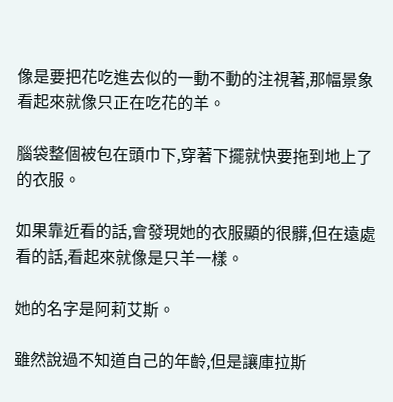像是要把花吃進去似的一動不動的注視著,那幅景象看起來就像只正在吃花的羊。

腦袋整個被包在頭巾下,穿著下擺就快要拖到地上了的衣服。

如果靠近看的話,會發現她的衣服顯的很髒,但在遠處看的話,看起來就像是只羊一樣。

她的名字是阿莉艾斯。

雖然說過不知道自己的年齡,但是讓庫拉斯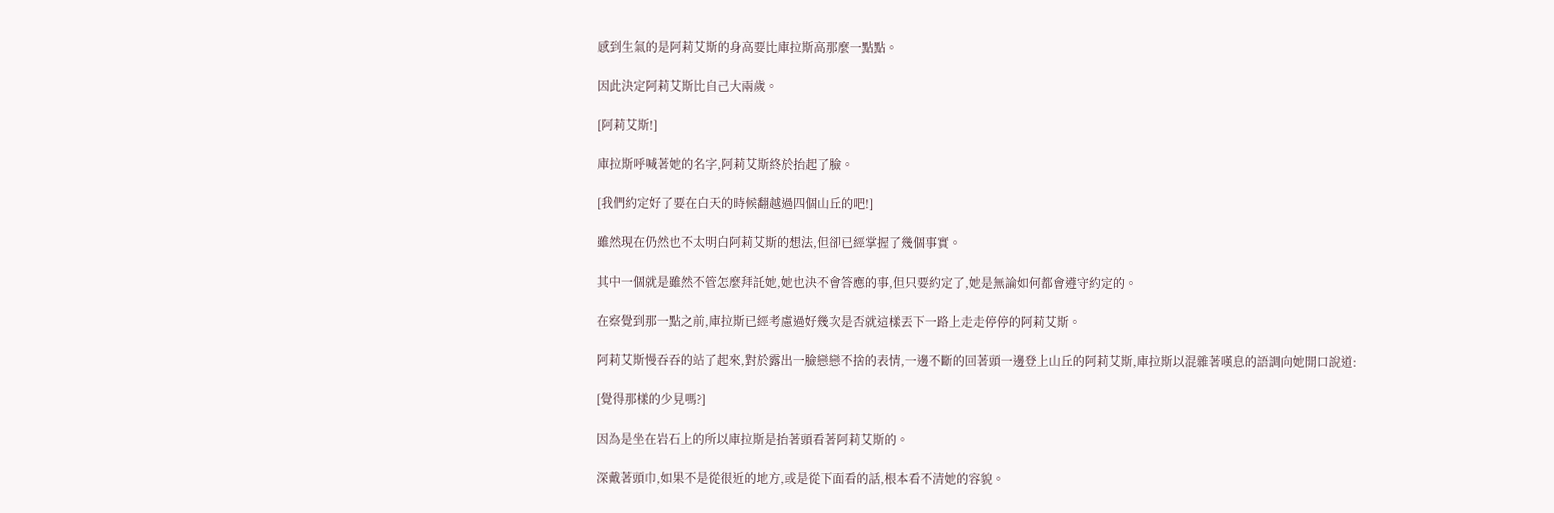感到生氣的是阿莉艾斯的身高要比庫拉斯高那麼一點點。

因此決定阿莉艾斯比自己大兩歲。

[阿莉艾斯!]

庫拉斯呼喊著她的名字,阿莉艾斯終於抬起了臉。

[我們約定好了要在白天的時候翻越過四個山丘的吧!]

雖然現在仍然也不太明白阿莉艾斯的想法,但卻已經掌握了幾個事實。

其中一個就是雖然不管怎麼拜託她,她也決不會答應的事,但只要約定了,她是無論如何都會遵守約定的。

在察覺到那一點之前,庫拉斯已經考慮過好幾次是否就這樣丟下一路上走走停停的阿莉艾斯。

阿莉艾斯慢吞吞的站了起來,對於露出一臉戀戀不捨的表情,一邊不斷的回著頭一邊登上山丘的阿莉艾斯,庫拉斯以混雜著嘆息的語調向她開口說道:

[覺得那樣的少見嗎?]

因為是坐在岩石上的所以庫拉斯是抬著頭看著阿莉艾斯的。

深戴著頭巾,如果不是從很近的地方,或是從下面看的話,根本看不清她的容貌。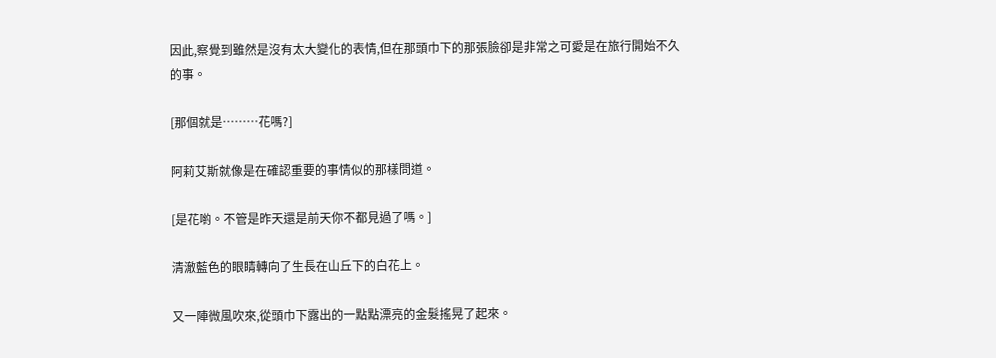因此,察覺到雖然是沒有太大變化的表情,但在那頭巾下的那張臉卻是非常之可愛是在旅行開始不久的事。

[那個就是………花嗎?]

阿莉艾斯就像是在確認重要的事情似的那樣問道。

[是花喲。不管是昨天還是前天你不都見過了嗎。]

清澈藍色的眼睛轉向了生長在山丘下的白花上。

又一陣微風吹來,從頭巾下露出的一點點漂亮的金髮搖晃了起來。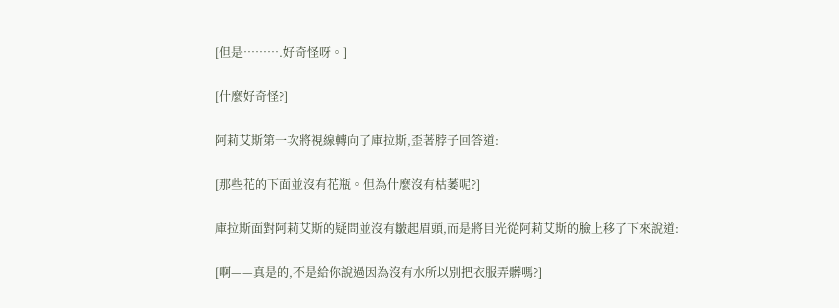[但是……….好奇怪呀。]

[什麼好奇怪?]

阿莉艾斯第一次將視線轉向了庫拉斯,歪著脖子回答道:

[那些花的下面並沒有花瓶。但為什麼沒有枯萎呢?]

庫拉斯面對阿莉艾斯的疑問並沒有皺起眉頭,而是將目光從阿莉艾斯的臉上移了下來說道:

[啊——真是的,不是給你說過因為沒有水所以別把衣服弄髒嗎?]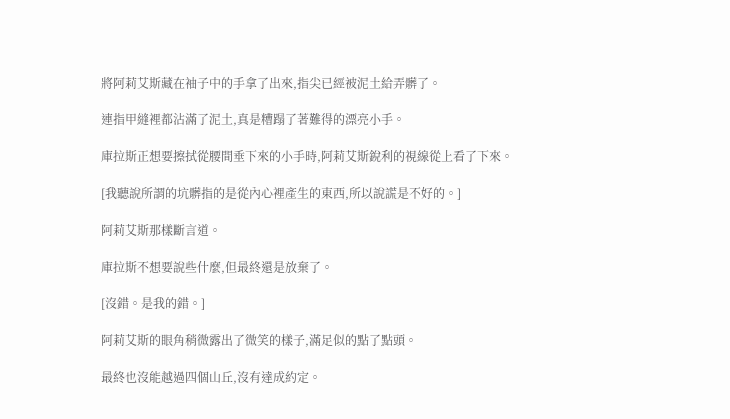將阿莉艾斯藏在袖子中的手拿了出來,指尖已經被泥土給弄髒了。

連指甲縫裡都沾滿了泥土,真是糟蹋了著難得的漂亮小手。

庫拉斯正想要擦拭從腰間垂下來的小手時,阿莉艾斯銳利的視線從上看了下來。

[我聽說所謂的坑髒指的是從內心裡產生的東西,所以說謊是不好的。]

阿莉艾斯那樣斷言道。

庫拉斯不想要說些什麼,但最終還是放棄了。

[沒錯。是我的錯。]

阿莉艾斯的眼角稍微露出了微笑的樣子,滿足似的點了點頭。

最終也沒能越過四個山丘,沒有達成約定。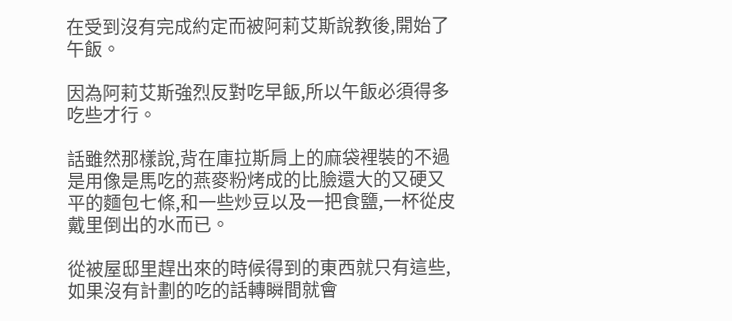在受到沒有完成約定而被阿莉艾斯說教後,開始了午飯。

因為阿莉艾斯強烈反對吃早飯,所以午飯必須得多吃些才行。

話雖然那樣說,背在庫拉斯肩上的麻袋裡裝的不過是用像是馬吃的燕麥粉烤成的比臉還大的又硬又平的麵包七條,和一些炒豆以及一把食鹽,一杯從皮戴里倒出的水而已。

從被屋邸里趕出來的時候得到的東西就只有這些,如果沒有計劃的吃的話轉瞬間就會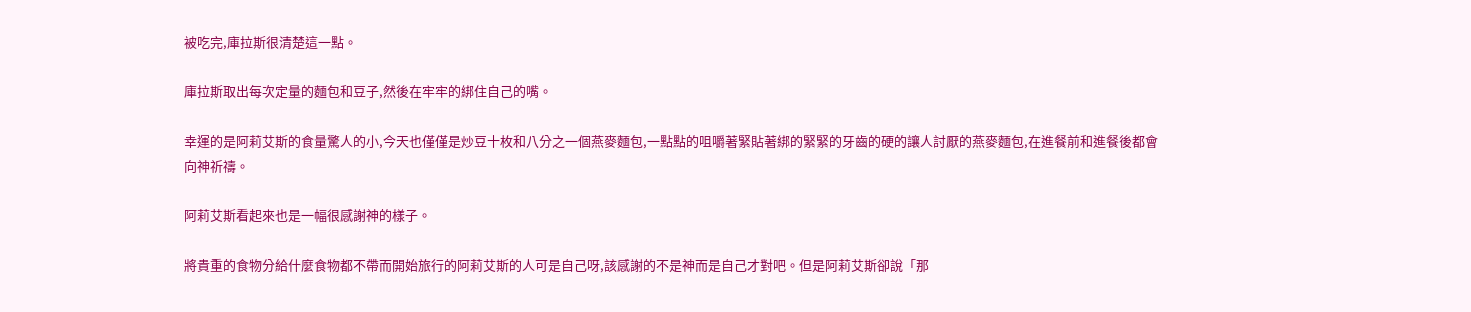被吃完,庫拉斯很清楚這一點。

庫拉斯取出每次定量的麵包和豆子,然後在牢牢的綁住自己的嘴。

幸運的是阿莉艾斯的食量驚人的小,今天也僅僅是炒豆十枚和八分之一個燕麥麵包,一點點的咀嚼著緊貼著綁的緊緊的牙齒的硬的讓人討厭的燕麥麵包,在進餐前和進餐後都會向神祈禱。

阿莉艾斯看起來也是一幅很感謝神的樣子。

將貴重的食物分給什麼食物都不帶而開始旅行的阿莉艾斯的人可是自己呀,該感謝的不是神而是自己才對吧。但是阿莉艾斯卻說「那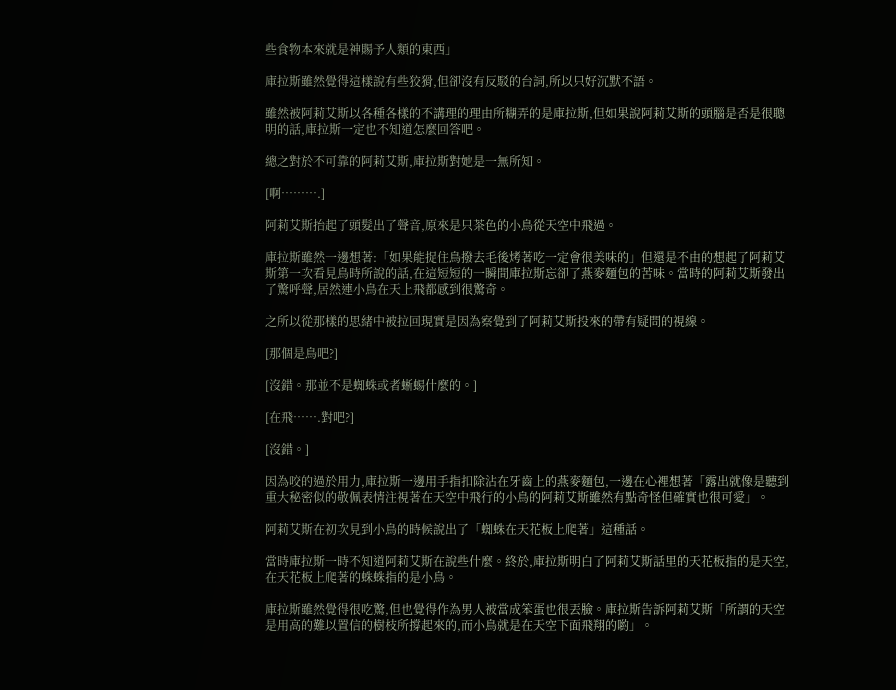些食物本來就是神賜予人類的東西」

庫拉斯雖然覺得這樣說有些狡猾,但卻沒有反駁的台詞,所以只好沉默不語。

雖然被阿莉艾斯以各種各樣的不講理的理由所糊弄的是庫拉斯,但如果說阿莉艾斯的頭腦是否是很聰明的話,庫拉斯一定也不知道怎麼回答吧。

總之對於不可靠的阿莉艾斯,庫拉斯對她是一無所知。

[啊……….]

阿莉艾斯抬起了頭髮出了聲音,原來是只茶色的小鳥從天空中飛過。

庫拉斯雖然一邊想著:「如果能捉住鳥撥去毛後烤著吃一定會很美味的」但還是不由的想起了阿莉艾斯第一次看見鳥時所說的話,在這短短的一瞬間庫拉斯忘卻了燕麥麵包的苦味。當時的阿莉艾斯發出了驚呼聲,居然連小鳥在天上飛都感到很驚奇。

之所以從那樣的思緒中被拉回現實是因為察覺到了阿莉艾斯投來的帶有疑問的視線。

[那個是鳥吧?]

[沒錯。那並不是蜘蛛或者蜥蜴什麼的。]

[在飛…….對吧?]

[沒錯。]

因為咬的過於用力,庫拉斯一邊用手指扣除沾在牙齒上的燕麥麵包,一邊在心裡想著「露出就像是聽到重大秘密似的敬佩表情注視著在天空中飛行的小鳥的阿莉艾斯雖然有點奇怪但確實也很可愛」。

阿莉艾斯在初次見到小鳥的時候說出了「蜘蛛在天花板上爬著」這種話。

當時庫拉斯一時不知道阿莉艾斯在說些什麼。終於,庫拉斯明白了阿莉艾斯話里的天花板指的是天空,在天花板上爬著的蛛蛛指的是小鳥。

庫拉斯雖然覺得很吃驚,但也覺得作為男人被當成笨蛋也很丟臉。庫拉斯告訴阿莉艾斯「所謂的天空是用高的難以置信的樹枝所撐起來的,而小鳥就是在天空下面飛翔的喲」。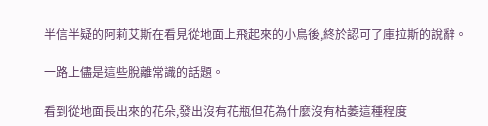半信半疑的阿莉艾斯在看見從地面上飛起來的小鳥後,終於認可了庫拉斯的說辭。

一路上儘是這些脫離常識的話題。

看到從地面長出來的花朵,發出沒有花瓶但花為什麼沒有枯萎這種程度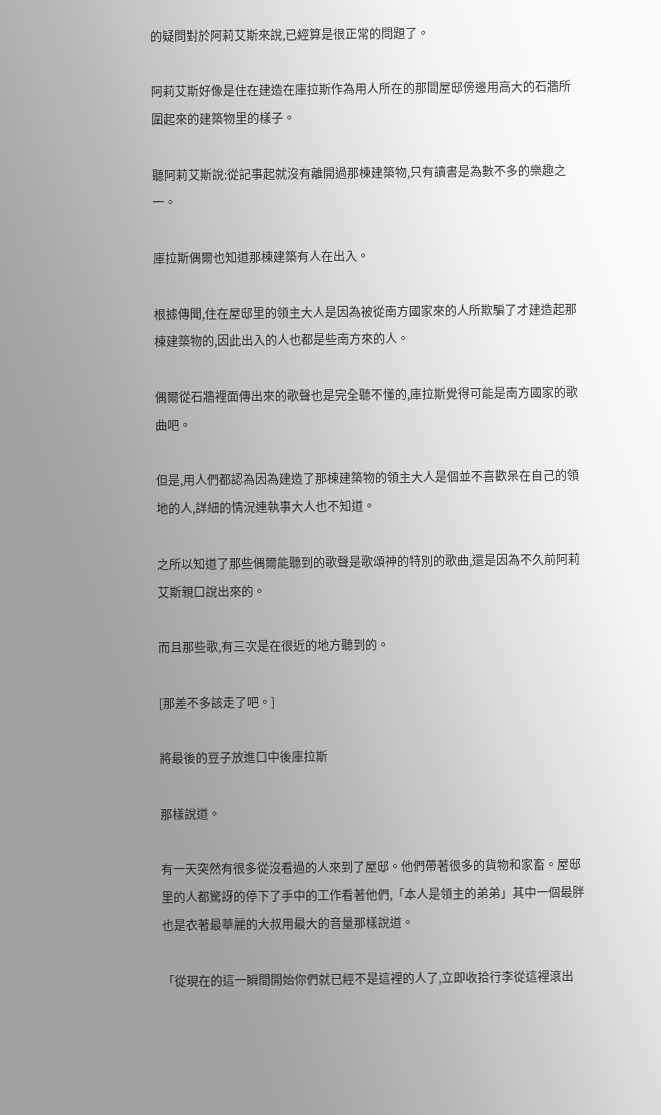的疑問對於阿莉艾斯來說,已經算是很正常的問題了。

阿莉艾斯好像是住在建造在庫拉斯作為用人所在的那間屋邸傍邊用高大的石牆所圍起來的建築物里的樣子。

聽阿莉艾斯說:從記事起就沒有離開過那棟建築物,只有讀書是為數不多的樂趣之一。

庫拉斯偶爾也知道那棟建築有人在出入。

根據傳聞,住在屋邸里的領主大人是因為被從南方國家來的人所欺騙了才建造起那棟建築物的,因此出入的人也都是些南方來的人。

偶爾從石牆裡面傳出來的歌聲也是完全聽不懂的,庫拉斯覺得可能是南方國家的歌曲吧。

但是,用人們都認為因為建造了那棟建築物的領主大人是個並不喜歡呆在自己的領地的人,詳細的情況連執事大人也不知道。

之所以知道了那些偶爾能聽到的歌聲是歌頌神的特別的歌曲,還是因為不久前阿莉艾斯親口說出來的。

而且那些歌,有三次是在很近的地方聽到的。

[那差不多該走了吧。]

將最後的豆子放進口中後庫拉斯

那樣說道。

有一天突然有很多從沒看過的人來到了屋邸。他們帶著很多的貨物和家畜。屋邸里的人都驚訝的停下了手中的工作看著他們,「本人是領主的弟弟」其中一個最胖也是衣著最華麗的大叔用最大的音量那樣說道。

「從現在的這一瞬間開始你們就已經不是這裡的人了,立即收拾行李從這裡滾出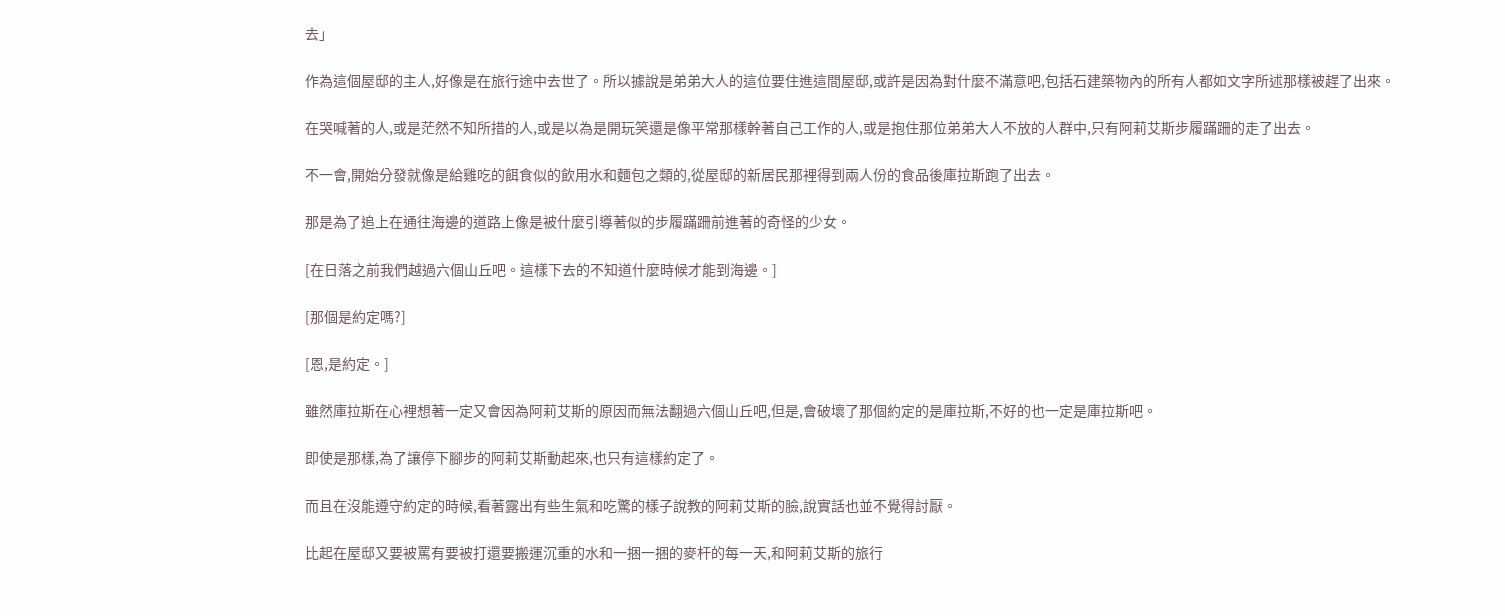去」

作為這個屋邸的主人,好像是在旅行途中去世了。所以據說是弟弟大人的這位要住進這間屋邸,或許是因為對什麼不滿意吧,包括石建築物內的所有人都如文字所述那樣被趕了出來。

在哭喊著的人,或是茫然不知所措的人,或是以為是開玩笑還是像平常那樣幹著自己工作的人,或是抱住那位弟弟大人不放的人群中,只有阿莉艾斯步履蹣跚的走了出去。

不一會,開始分發就像是給雞吃的餌食似的飲用水和麵包之類的,從屋邸的新居民那裡得到兩人份的食品後庫拉斯跑了出去。

那是為了追上在通往海邊的道路上像是被什麼引導著似的步履蹣跚前進著的奇怪的少女。

[在日落之前我們越過六個山丘吧。這樣下去的不知道什麼時候才能到海邊。]

[那個是約定嗎?]

[恩,是約定。]

雖然庫拉斯在心裡想著一定又會因為阿莉艾斯的原因而無法翻過六個山丘吧,但是,會破壞了那個約定的是庫拉斯,不好的也一定是庫拉斯吧。

即使是那樣,為了讓停下腳步的阿莉艾斯動起來,也只有這樣約定了。

而且在沒能遵守約定的時候,看著露出有些生氣和吃驚的樣子說教的阿莉艾斯的臉,說實話也並不覺得討厭。

比起在屋邸又要被罵有要被打還要搬運沉重的水和一捆一捆的麥杆的每一天,和阿莉艾斯的旅行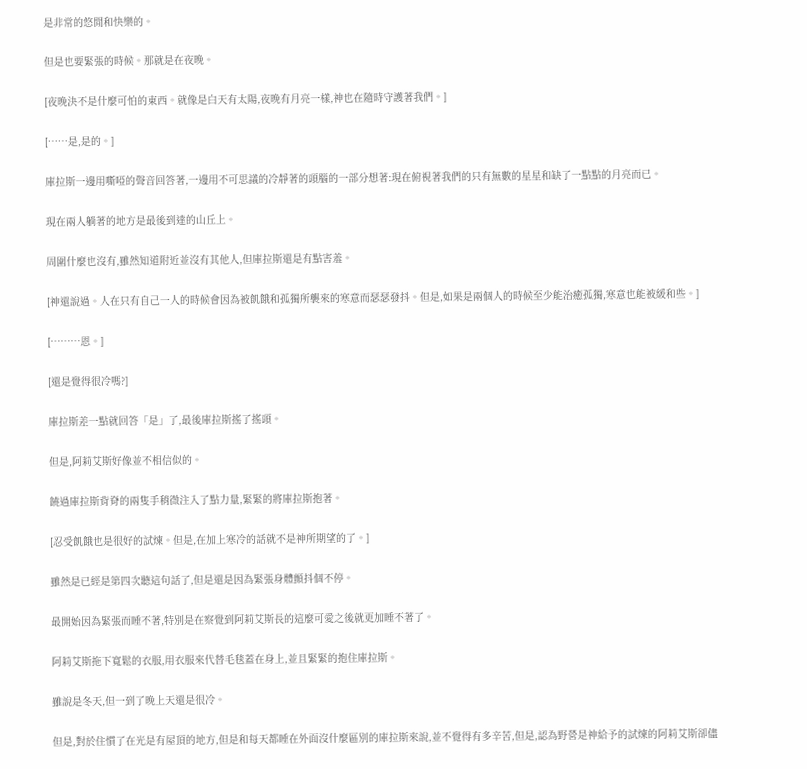是非常的悠閒和快樂的。

但是也要緊張的時候。那就是在夜晚。

[夜晚決不是什麼可怕的東西。就像是白天有太陽,夜晚有月亮一樣,神也在隨時守護著我們。]

[……是,是的。]

庫拉斯一邊用嘶啞的聲音回答著,一邊用不可思議的冷靜著的頭腦的一部分想著:現在俯視著我們的只有無數的星星和缺了一點點的月亮而已。

現在兩人躺著的地方是最後到達的山丘上。

周圍什麼也沒有,雖然知道附近並沒有其他人,但庫拉斯還是有點害羞。

[神還說過。人在只有自己一人的時候會因為被飢餓和孤獨所襲來的寒意而瑟瑟發抖。但是,如果是兩個人的時候至少能治癒孤獨,寒意也能被緩和些。]

[………恩。]

[還是覺得很冷嗎?]

庫拉斯差一點就回答「是」了,最後庫拉斯搖了搖頭。

但是,阿莉艾斯好像並不相信似的。

饒過庫拉斯背脊的兩隻手稍微注入了點力量,緊緊的將庫拉斯抱著。

[忍受飢餓也是很好的試煉。但是,在加上寒冷的話就不是神所期望的了。]

雖然是已經是第四次聽這句話了,但是還是因為緊張身體顫抖個不停。

最開始因為緊張而睡不著,特別是在察覺到阿莉艾斯長的這麼可愛之後就更加睡不著了。

阿莉艾斯拖下寬鬆的衣服,用衣服來代替毛毯蓋在身上,並且緊緊的抱住庫拉斯。

雖說是冬天,但一到了晚上天還是很冷。

但是,對於住慣了在光是有屋頂的地方,但是和每天都睡在外面沒什麼區別的庫拉斯來說,並不覺得有多辛苦,但是,認為野營是神給予的試煉的阿莉艾斯卻儘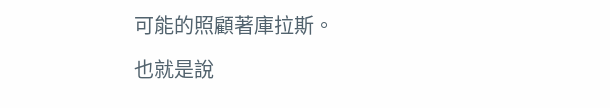可能的照顧著庫拉斯。

也就是說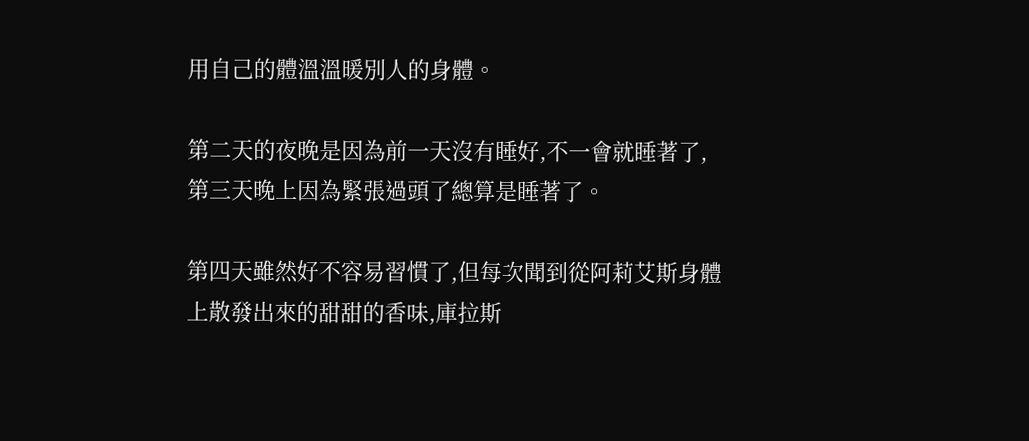用自己的體溫溫暖別人的身體。

第二天的夜晚是因為前一天沒有睡好,不一會就睡著了,第三天晚上因為緊張過頭了總算是睡著了。

第四天雖然好不容易習慣了,但每次聞到從阿莉艾斯身體上散發出來的甜甜的香味,庫拉斯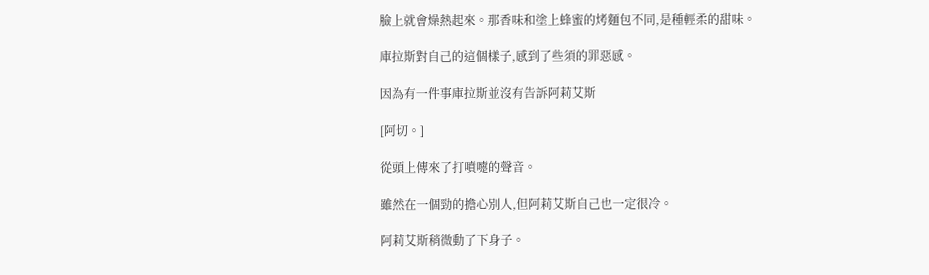臉上就會燥熱起來。那香味和塗上蜂蜜的烤麵包不同,是種輕柔的甜味。

庫拉斯對自己的這個樣子,感到了些須的罪惡感。

因為有一件事庫拉斯並沒有告訴阿莉艾斯

[阿切。]

從頭上傳來了打噴嚏的聲音。

雖然在一個勁的擔心別人,但阿莉艾斯自己也一定很冷。

阿莉艾斯稍微動了下身子。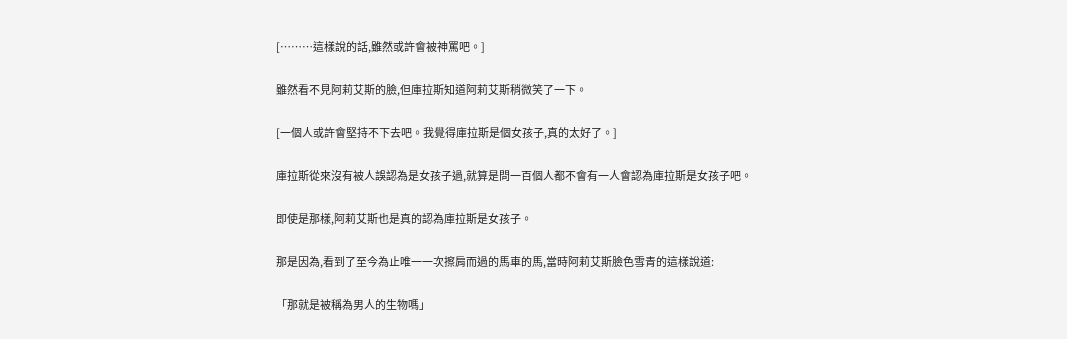[………這樣說的話,雖然或許會被神罵吧。]

雖然看不見阿莉艾斯的臉,但庫拉斯知道阿莉艾斯稍微笑了一下。

[一個人或許會堅持不下去吧。我覺得庫拉斯是個女孩子,真的太好了。]

庫拉斯從來沒有被人誤認為是女孩子過,就算是問一百個人都不會有一人會認為庫拉斯是女孩子吧。

即使是那樣,阿莉艾斯也是真的認為庫拉斯是女孩子。

那是因為,看到了至今為止唯一一次擦肩而過的馬車的馬,當時阿莉艾斯臉色雪青的這樣說道:

「那就是被稱為男人的生物嗎」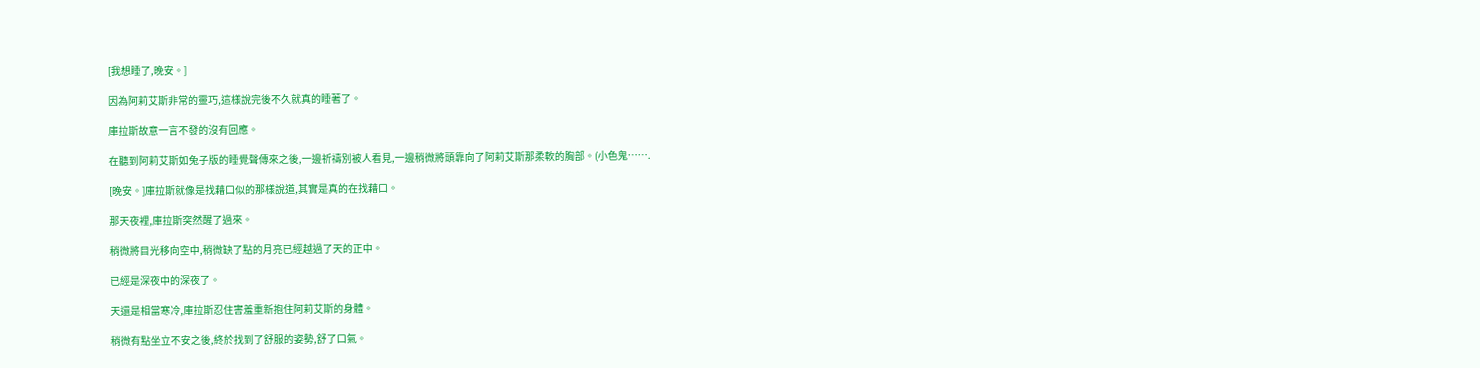[我想睡了,晚安。]

因為阿莉艾斯非常的靈巧,這樣說完後不久就真的睡著了。

庫拉斯故意一言不發的沒有回應。

在聽到阿莉艾斯如兔子版的睡覺聲傳來之後,一邊祈禱別被人看見,一邊稍微將頭靠向了阿莉艾斯那柔軟的胸部。(小色鬼…….

[晚安。]庫拉斯就像是找藉口似的那樣說道,其實是真的在找藉口。

那天夜裡,庫拉斯突然醒了過來。

稍微將目光移向空中,稍微缺了點的月亮已經越過了天的正中。

已經是深夜中的深夜了。

天還是相當寒冷,庫拉斯忍住害羞重新抱住阿莉艾斯的身體。

稍微有點坐立不安之後,終於找到了舒服的姿勢,舒了口氣。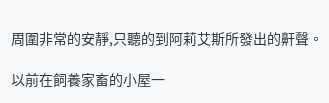周圍非常的安靜,只聽的到阿莉艾斯所發出的鼾聲。

以前在飼養家畜的小屋一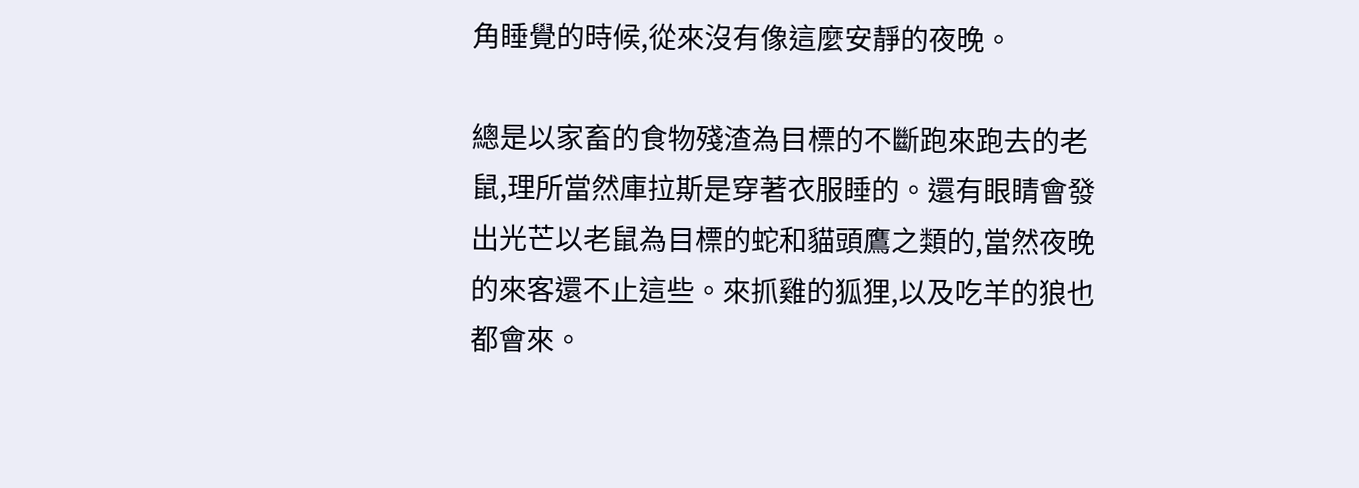角睡覺的時候,從來沒有像這麼安靜的夜晚。

總是以家畜的食物殘渣為目標的不斷跑來跑去的老鼠,理所當然庫拉斯是穿著衣服睡的。還有眼睛會發出光芒以老鼠為目標的蛇和貓頭鷹之類的,當然夜晚的來客還不止這些。來抓雞的狐狸,以及吃羊的狼也都會來。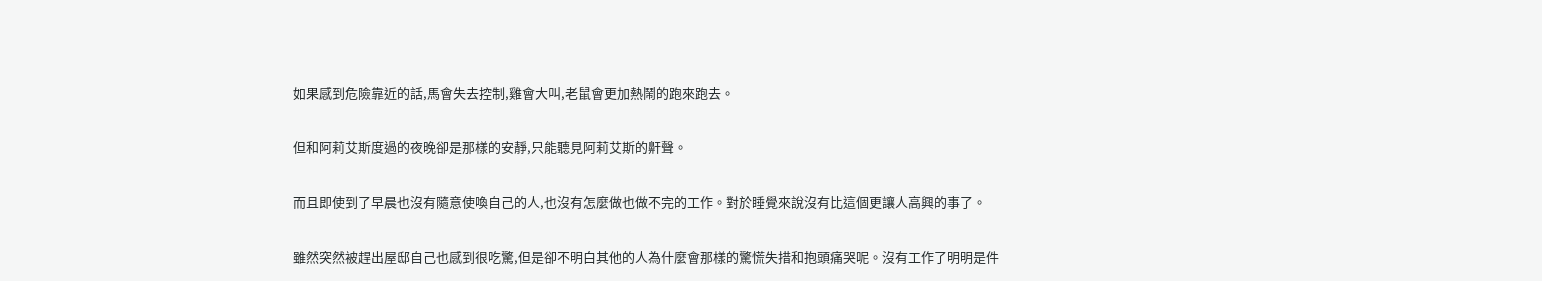如果感到危險靠近的話,馬會失去控制,雞會大叫,老鼠會更加熱鬧的跑來跑去。

但和阿莉艾斯度過的夜晚卻是那樣的安靜,只能聽見阿莉艾斯的鼾聲。

而且即使到了早晨也沒有隨意使喚自己的人,也沒有怎麼做也做不完的工作。對於睡覺來說沒有比這個更讓人高興的事了。

雖然突然被趕出屋邸自己也感到很吃驚,但是卻不明白其他的人為什麼會那樣的驚慌失措和抱頭痛哭呢。沒有工作了明明是件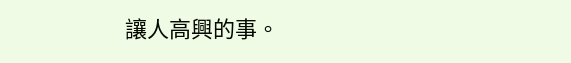讓人高興的事。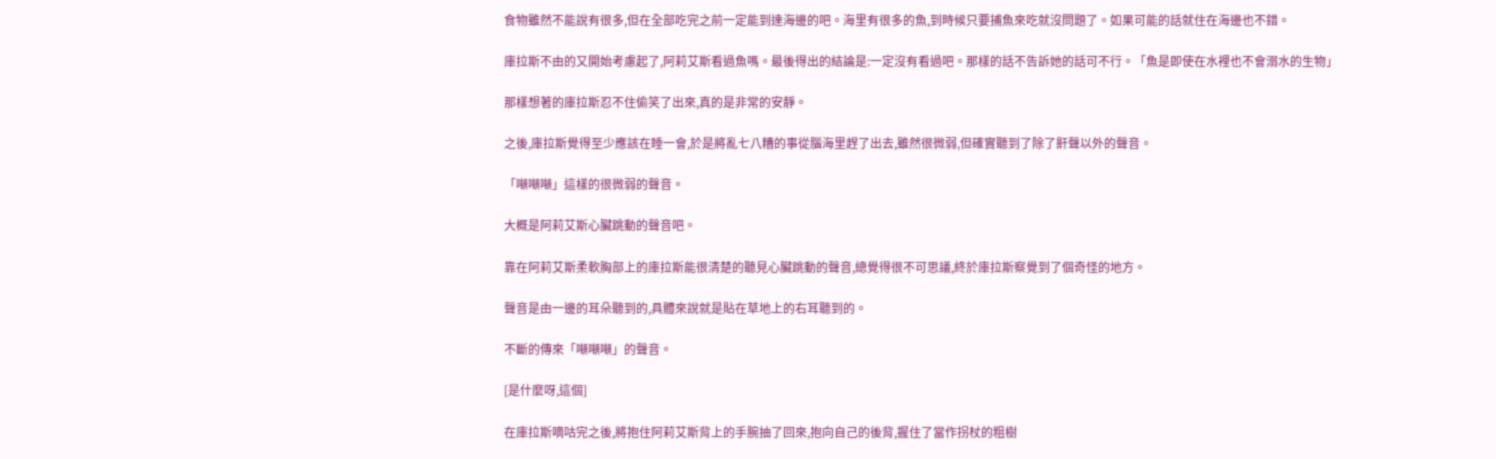食物雖然不能說有很多,但在全部吃完之前一定能到達海邊的吧。海里有很多的魚,到時候只要捕魚來吃就沒問題了。如果可能的話就住在海邊也不錯。

庫拉斯不由的又開始考慮起了,阿莉艾斯看過魚嗎。最後得出的結論是:一定沒有看過吧。那樣的話不告訴她的話可不行。「魚是即使在水裡也不會溺水的生物」

那樣想著的庫拉斯忍不住偷笑了出來,真的是非常的安靜。

之後,庫拉斯覺得至少應該在睡一會,於是將亂七八糟的事從腦海里趕了出去,雖然很微弱,但確實聽到了除了鼾聲以外的聲音。

「噸噸噸」這樣的很微弱的聲音。

大概是阿莉艾斯心臟跳動的聲音吧。

靠在阿莉艾斯柔軟胸部上的庫拉斯能很清楚的聽見心臟跳動的聲音,總覺得很不可思議,終於庫拉斯察覺到了個奇怪的地方。

聲音是由一邊的耳朵聽到的,具體來說就是貼在草地上的右耳聽到的。

不斷的傳來「噸噸噸」的聲音。

[是什麼呀,這個]

在庫拉斯嘀咕完之後,將抱住阿莉艾斯背上的手腕抽了回來,抱向自己的後背,握住了當作拐杖的粗樹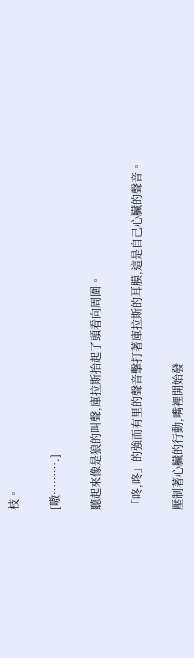枝。

[嗷……….]

聽起來像是狼的叫聲,庫拉斯抬起了頭看向周圍。

「咚,咚」的強而有里的聲音擊打著庫拉斯的耳膜,這是自己心臟的聲音。

壓制著心臟的行動,嘴裡開始發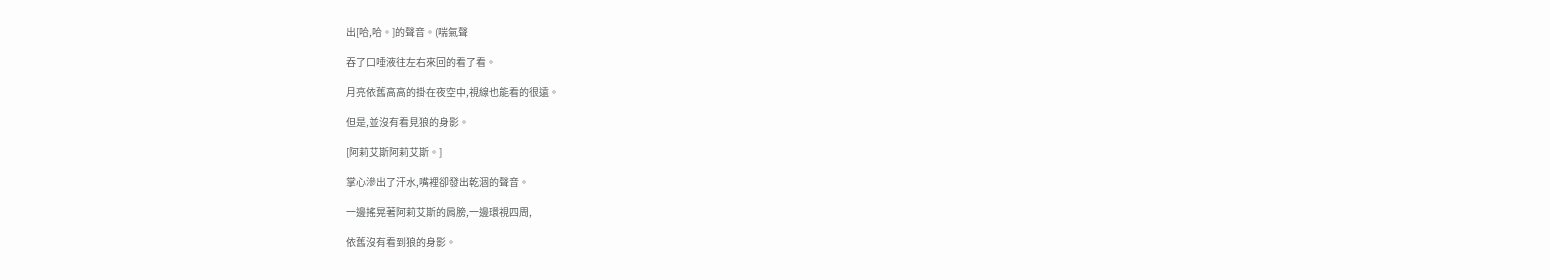出[哈,哈。]的聲音。(喘氣聲

吞了口唾液往左右來回的看了看。

月亮依舊高高的掛在夜空中,視線也能看的很遠。

但是,並沒有看見狼的身影。

[阿莉艾斯阿莉艾斯。]

掌心滲出了汗水,嘴裡卻發出乾涸的聲音。

一邊搖晃著阿莉艾斯的肩膀,一邊環視四周,

依舊沒有看到狼的身影。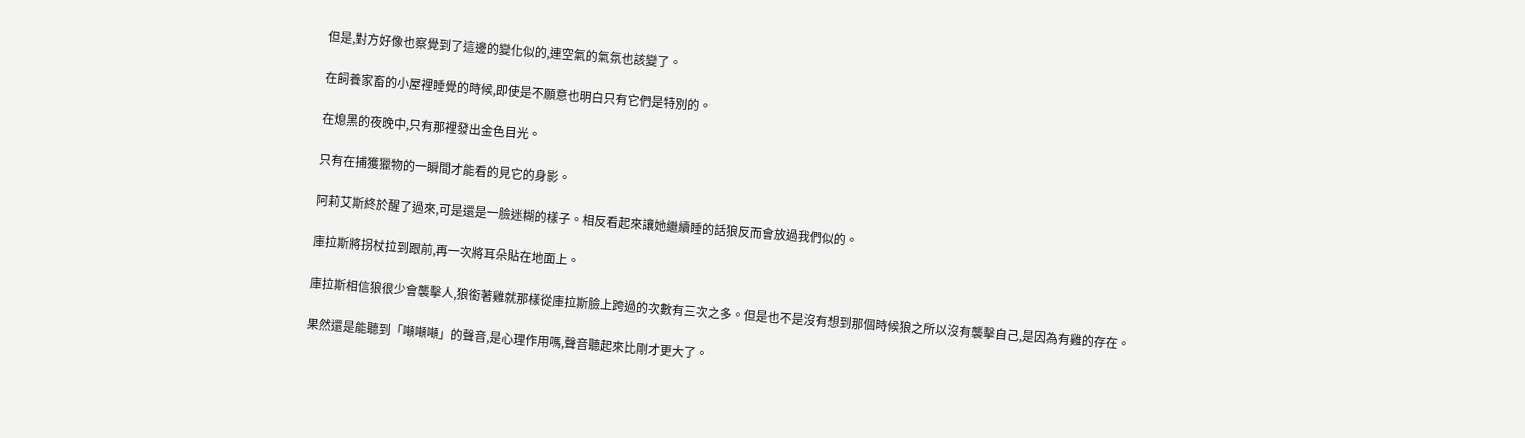但是,對方好像也察覺到了這邊的變化似的,連空氣的氣氛也該變了。

在飼養家畜的小屋裡睡覺的時候,即使是不願意也明白只有它們是特別的。

在熄黑的夜晚中,只有那裡發出金色目光。

只有在捕獲獵物的一瞬間才能看的見它的身影。

阿莉艾斯終於醒了過來,可是還是一臉迷糊的樣子。相反看起來讓她繼續睡的話狼反而會放過我們似的。

庫拉斯將拐杖拉到跟前,再一次將耳朵貼在地面上。

庫拉斯相信狼很少會襲擊人,狼銜著雞就那樣從庫拉斯臉上跨過的次數有三次之多。但是也不是沒有想到那個時候狼之所以沒有襲擊自己,是因為有雞的存在。

果然還是能聽到「噸噸噸」的聲音,是心理作用嗎,聲音聽起來比剛才更大了。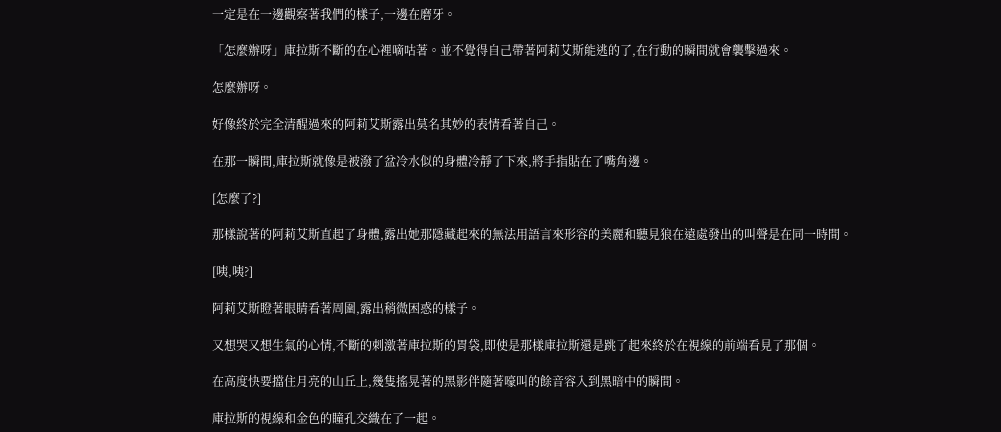一定是在一邊觀察著我們的樣子,一邊在磨牙。

「怎麼辦呀」庫拉斯不斷的在心裡嘀咕著。並不覺得自己帶著阿莉艾斯能逃的了,在行動的瞬間就會襲擊過來。

怎麼辦呀。

好像終於完全清醒過來的阿莉艾斯露出莫名其妙的表情看著自己。

在那一瞬間,庫拉斯就像是被潑了盆冷水似的身體冷靜了下來,將手指貼在了嘴角邊。

[怎麼了?]

那樣說著的阿莉艾斯直起了身體,露出她那隱藏起來的無法用語言來形容的美麗和聽見狼在遠處發出的叫聲是在同一時間。

[咦,咦?]

阿莉艾斯瞪著眼睛看著周圍,露出稍微困惑的樣子。

又想哭又想生氣的心情,不斷的刺激著庫拉斯的胃袋,即使是那樣庫拉斯還是跳了起來終於在視線的前端看見了那個。

在高度快要擋住月亮的山丘上,幾隻搖晃著的黑影伴隨著嚎叫的餘音容入到黑暗中的瞬間。

庫拉斯的視線和金色的瞳孔交織在了一起。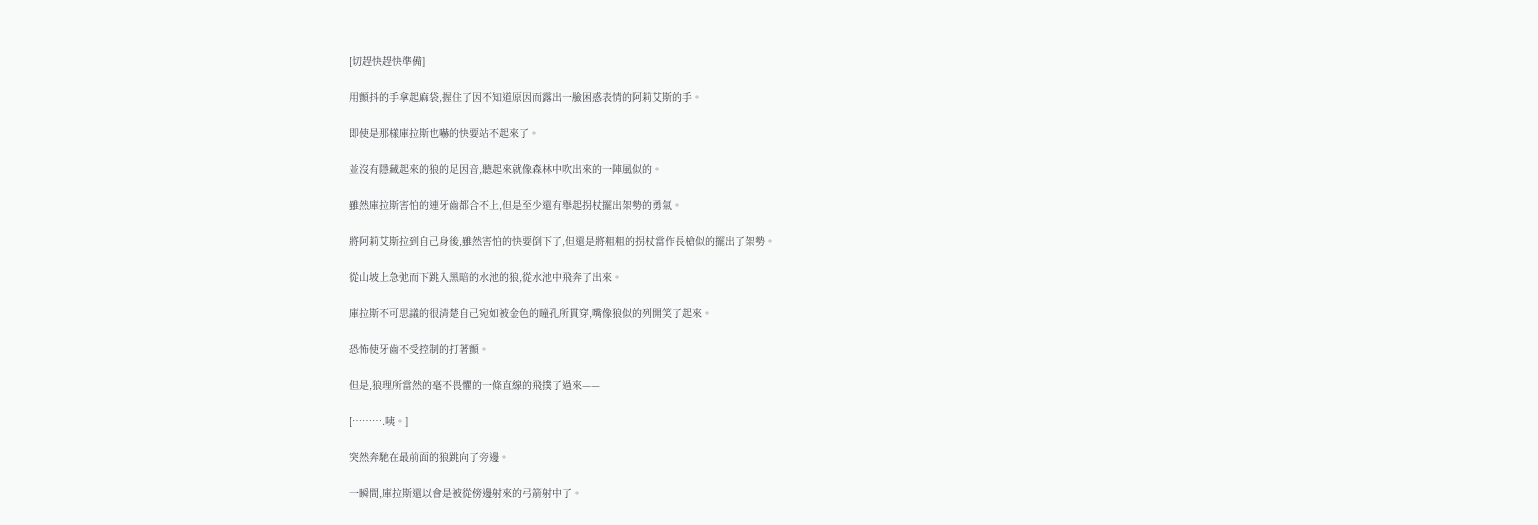[切趕快趕快準備]

用顫抖的手拿起麻袋,握住了因不知道原因而露出一臉困惑表情的阿莉艾斯的手。

即使是那樣庫拉斯也嚇的快要站不起來了。

並沒有隱藏起來的狼的足因音,聽起來就像森林中吹出來的一陣風似的。

雖然庫拉斯害怕的連牙齒都合不上,但是至少還有舉起拐杖擺出架勢的勇氣。

將阿莉艾斯拉到自己身後,雖然害怕的快要倒下了,但還是將粗粗的拐杖當作長槍似的擺出了架勢。

從山坡上急弛而下跳入黑暗的水池的狼,從水池中飛奔了出來。

庫拉斯不可思議的很清楚自己宛如被金色的瞳孔所貫穿,嘴像狼似的列開笑了起來。

恐怖使牙齒不受控制的打著顫。

但是,狼理所當然的毫不畏懼的一條直線的飛撲了過來——

[……….咦。]

突然奔馳在最前面的狼跳向了旁邊。

一瞬間,庫拉斯還以會是被從傍邊射來的弓箭射中了。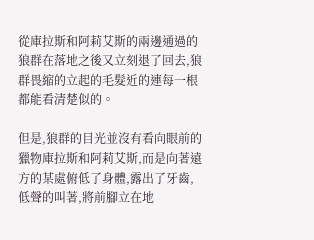從庫拉斯和阿莉艾斯的兩邊通過的狼群在落地之後又立刻退了回去,狼群畏縮的立起的毛髮近的連每一根都能看清楚似的。

但是,狼群的目光並沒有看向眼前的獵物庫拉斯和阿莉艾斯,而是向著遠方的某處俯低了身體,露出了牙齒,低聲的叫著,將前腳立在地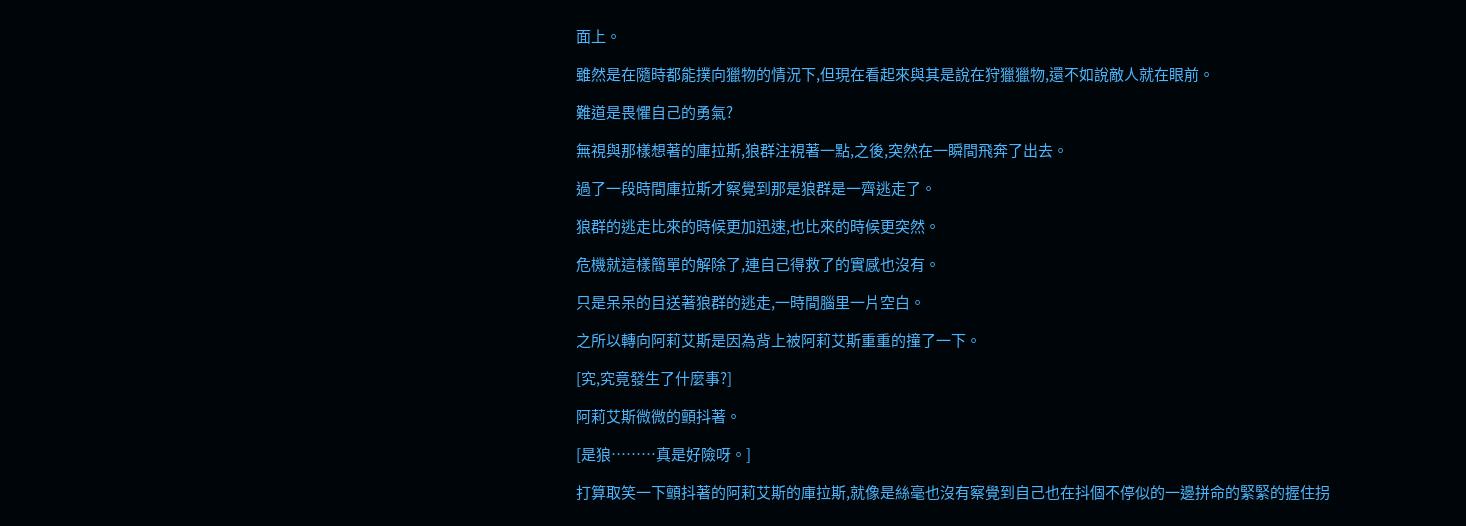面上。

雖然是在隨時都能撲向獵物的情況下,但現在看起來與其是說在狩獵獵物,還不如說敵人就在眼前。

難道是畏懼自己的勇氣?

無視與那樣想著的庫拉斯,狼群注視著一點,之後,突然在一瞬間飛奔了出去。

過了一段時間庫拉斯才察覺到那是狼群是一齊逃走了。

狼群的逃走比來的時候更加迅速,也比來的時候更突然。

危機就這樣簡單的解除了,連自己得救了的實感也沒有。

只是呆呆的目送著狼群的逃走,一時間腦里一片空白。

之所以轉向阿莉艾斯是因為背上被阿莉艾斯重重的撞了一下。

[究,究竟發生了什麼事?]

阿莉艾斯微微的顫抖著。

[是狼………真是好險呀。]

打算取笑一下顫抖著的阿莉艾斯的庫拉斯,就像是絲毫也沒有察覺到自己也在抖個不停似的一邊拼命的緊緊的握住拐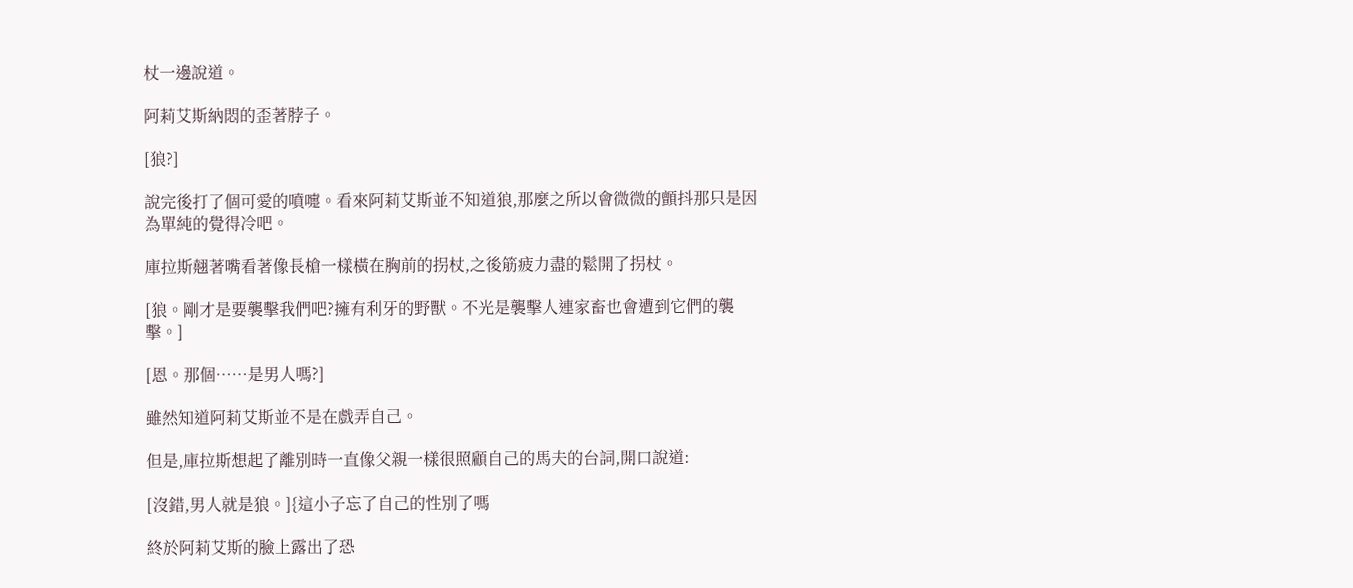杖一邊說道。

阿莉艾斯納悶的歪著脖子。

[狼?]

說完後打了個可愛的噴嚏。看來阿莉艾斯並不知道狼,那麼之所以會微微的顫抖那只是因為單純的覺得冷吧。

庫拉斯翹著嘴看著像長槍一樣橫在胸前的拐杖,之後筋疲力盡的鬆開了拐杖。

[狼。剛才是要襲擊我們吧?擁有利牙的野獸。不光是襲擊人連家畜也會遭到它們的襲擊。]

[恩。那個……是男人嗎?]

雖然知道阿莉艾斯並不是在戲弄自己。

但是,庫拉斯想起了離別時一直像父親一樣很照顧自己的馬夫的台詞,開口說道:

[沒錯,男人就是狼。]{這小子忘了自己的性別了嗎

終於阿莉艾斯的臉上露出了恐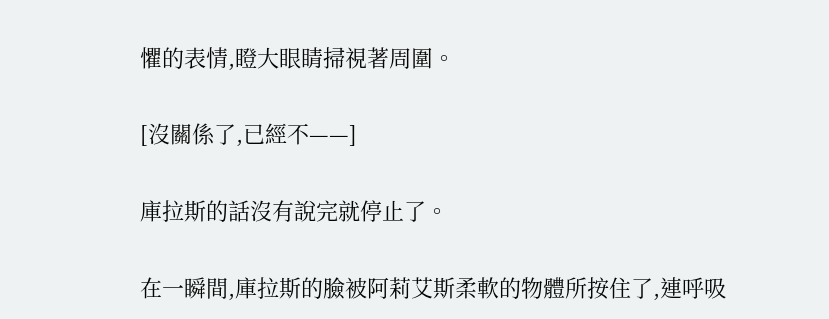懼的表情,瞪大眼睛掃視著周圍。

[沒關係了,已經不——]

庫拉斯的話沒有說完就停止了。

在一瞬間,庫拉斯的臉被阿莉艾斯柔軟的物體所按住了,連呼吸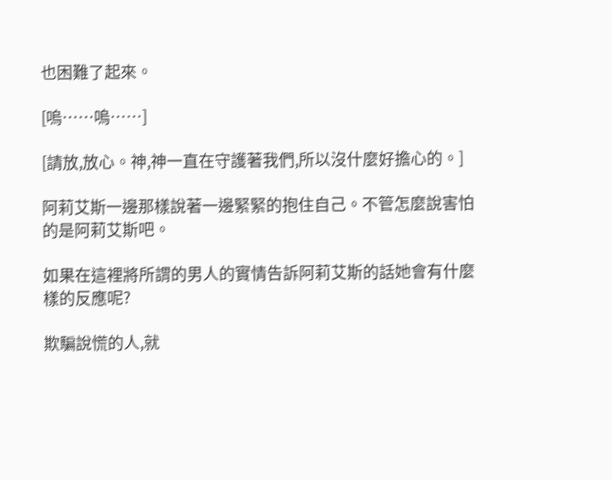也困難了起來。

[嗚……嗚……]

[請放,放心。神,神一直在守護著我們,所以沒什麼好擔心的。]

阿莉艾斯一邊那樣說著一邊緊緊的抱住自己。不管怎麼說害怕的是阿莉艾斯吧。

如果在這裡將所謂的男人的實情告訴阿莉艾斯的話她會有什麼樣的反應呢?

欺騙說慌的人,就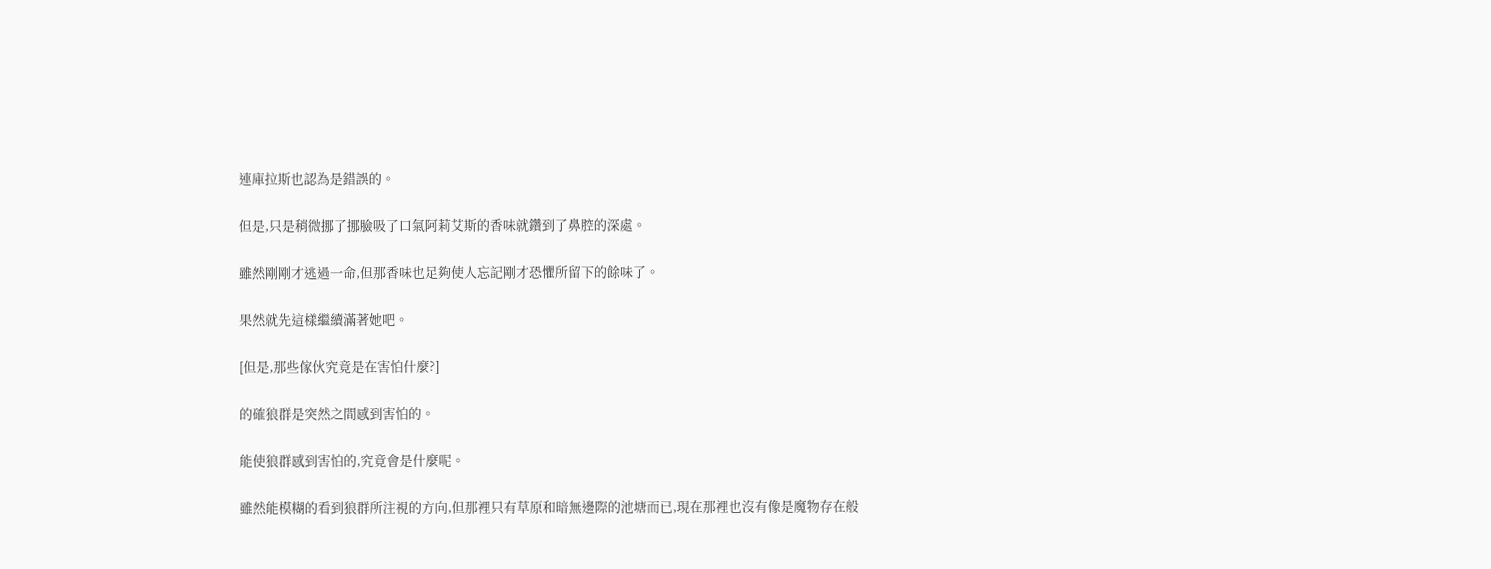連庫拉斯也認為是錯誤的。

但是,只是稍微挪了挪臉吸了口氣阿莉艾斯的香味就鑽到了鼻腔的深處。

雖然剛剛才逃過一命,但那香味也足夠使人忘記剛才恐懼所留下的餘味了。

果然就先這樣繼續滿著她吧。

[但是,那些傢伙究竟是在害怕什麼?]

的確狼群是突然之間感到害怕的。

能使狼群感到害怕的,究竟會是什麼呢。

雖然能模糊的看到狼群所注視的方向,但那裡只有草原和暗無邊際的池塘而已,現在那裡也沒有像是魔物存在般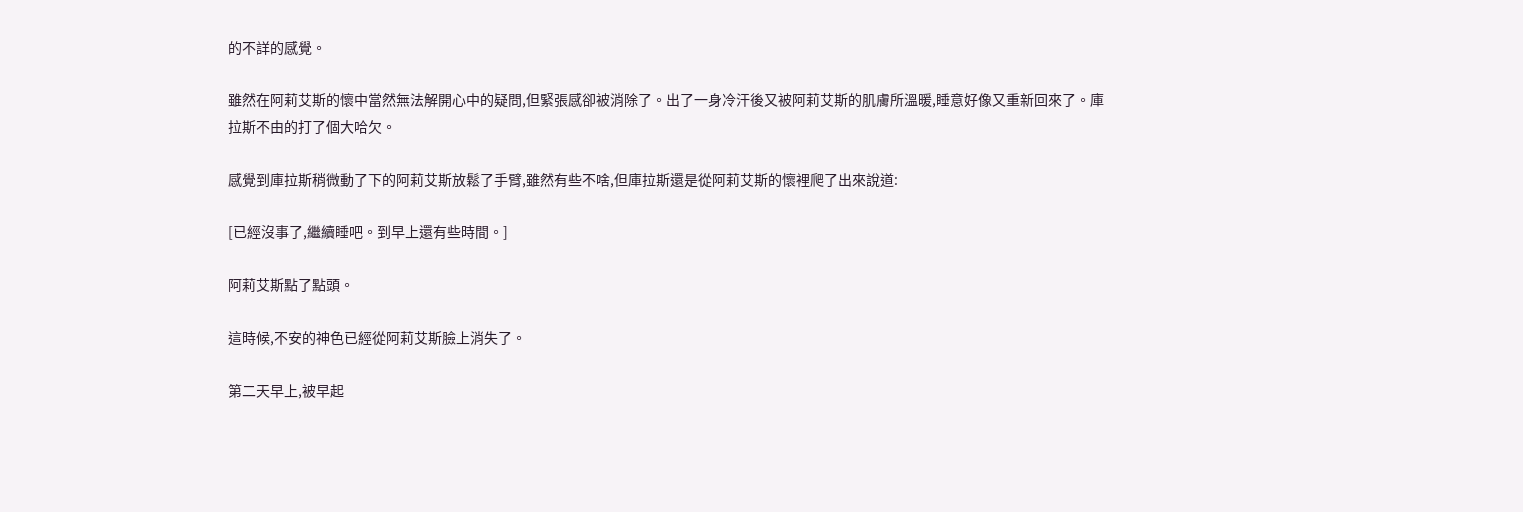的不詳的感覺。

雖然在阿莉艾斯的懷中當然無法解開心中的疑問,但緊張感卻被消除了。出了一身冷汗後又被阿莉艾斯的肌膚所溫暖,睡意好像又重新回來了。庫拉斯不由的打了個大哈欠。

感覺到庫拉斯稍微動了下的阿莉艾斯放鬆了手臂,雖然有些不啥,但庫拉斯還是從阿莉艾斯的懷裡爬了出來說道:

[已經沒事了,繼續睡吧。到早上還有些時間。]

阿莉艾斯點了點頭。

這時候,不安的神色已經從阿莉艾斯臉上消失了。

第二天早上,被早起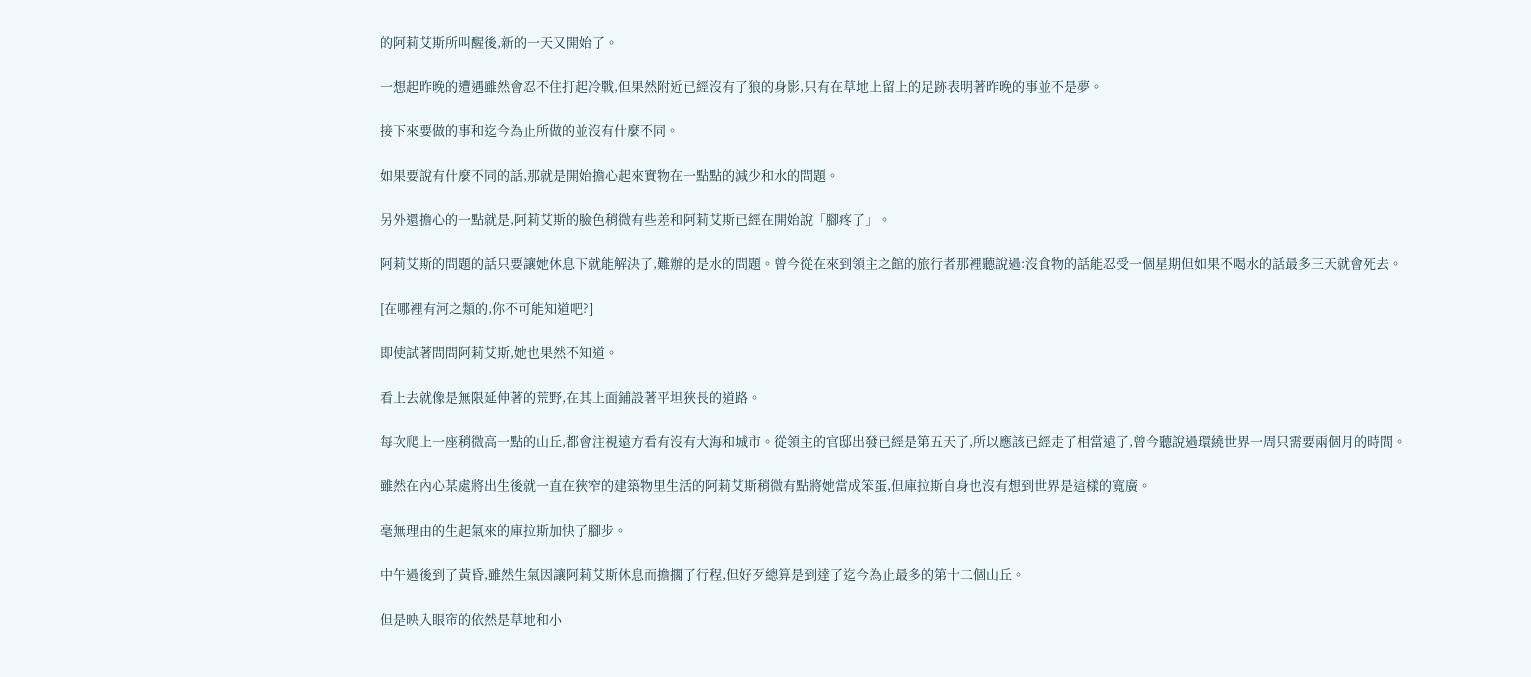的阿莉艾斯所叫醒後,新的一天又開始了。

一想起昨晚的遭遇雖然會忍不住打起冷戰,但果然附近已經沒有了狼的身影,只有在草地上留上的足跡表明著昨晚的事並不是夢。

接下來要做的事和迄今為止所做的並沒有什麼不同。

如果要說有什麼不同的話,那就是開始擔心起來實物在一點點的減少和水的問題。

另外還擔心的一點就是,阿莉艾斯的臉色稍微有些差和阿莉艾斯已經在開始說「腳疼了」。

阿莉艾斯的問題的話只要讓她休息下就能解決了,難辦的是水的問題。曾今從在來到領主之館的旅行者那裡聽說過:沒食物的話能忍受一個星期但如果不喝水的話最多三天就會死去。

[在哪裡有河之類的,你不可能知道吧?]

即使試著問問阿莉艾斯,她也果然不知道。

看上去就像是無限延伸著的荒野,在其上面鋪設著平坦狹長的道路。

每次爬上一座稍微高一點的山丘,都會注視遠方看有沒有大海和城市。從領主的官邸出發已經是第五天了,所以應該已經走了相當遠了,曾今聽說過環繞世界一周只需要兩個月的時間。

雖然在內心某處將出生後就一直在狹窄的建築物里生活的阿莉艾斯稍微有點將她當成笨蛋,但庫拉斯自身也沒有想到世界是這樣的寬廣。

毫無理由的生起氣來的庫拉斯加快了腳步。

中午過後到了黃昏,雖然生氣因讓阿莉艾斯休息而擔擱了行程,但好歹總算是到達了迄今為止最多的第十二個山丘。

但是映入眼帘的依然是草地和小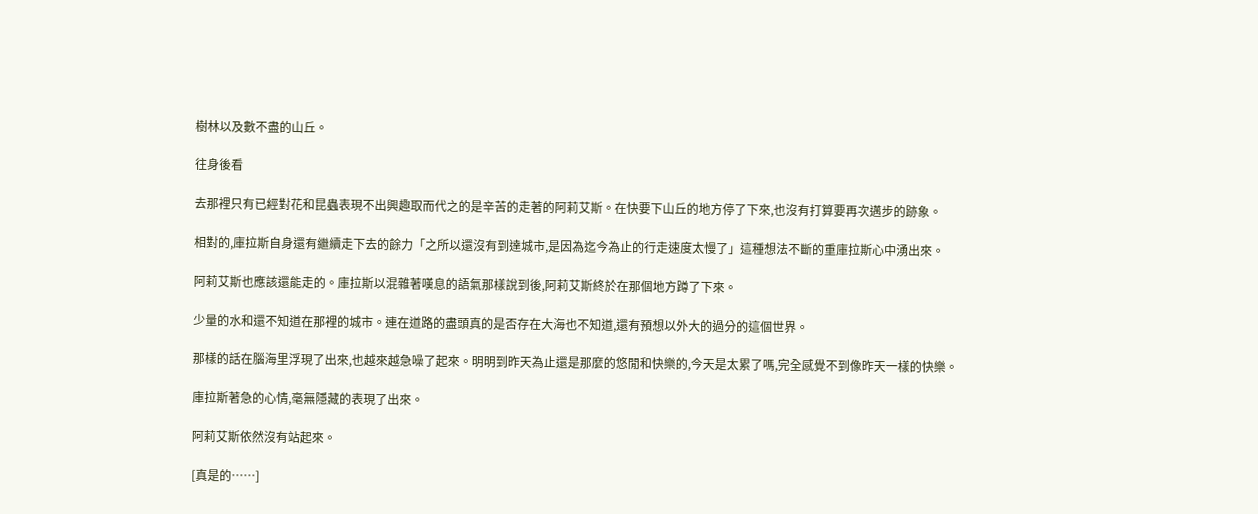樹林以及數不盡的山丘。

往身後看

去那裡只有已經對花和昆蟲表現不出興趣取而代之的是辛苦的走著的阿莉艾斯。在快要下山丘的地方停了下來,也沒有打算要再次邁步的跡象。

相對的,庫拉斯自身還有繼續走下去的餘力「之所以還沒有到達城市,是因為迄今為止的行走速度太慢了」這種想法不斷的重庫拉斯心中湧出來。

阿莉艾斯也應該還能走的。庫拉斯以混雜著嘆息的語氣那樣說到後,阿莉艾斯終於在那個地方蹲了下來。

少量的水和還不知道在那裡的城市。連在道路的盡頭真的是否存在大海也不知道,還有預想以外大的過分的這個世界。

那樣的話在腦海里浮現了出來,也越來越急噪了起來。明明到昨天為止還是那麼的悠閒和快樂的,今天是太累了嗎,完全感覺不到像昨天一樣的快樂。

庫拉斯著急的心情,毫無隱藏的表現了出來。

阿莉艾斯依然沒有站起來。

[真是的……]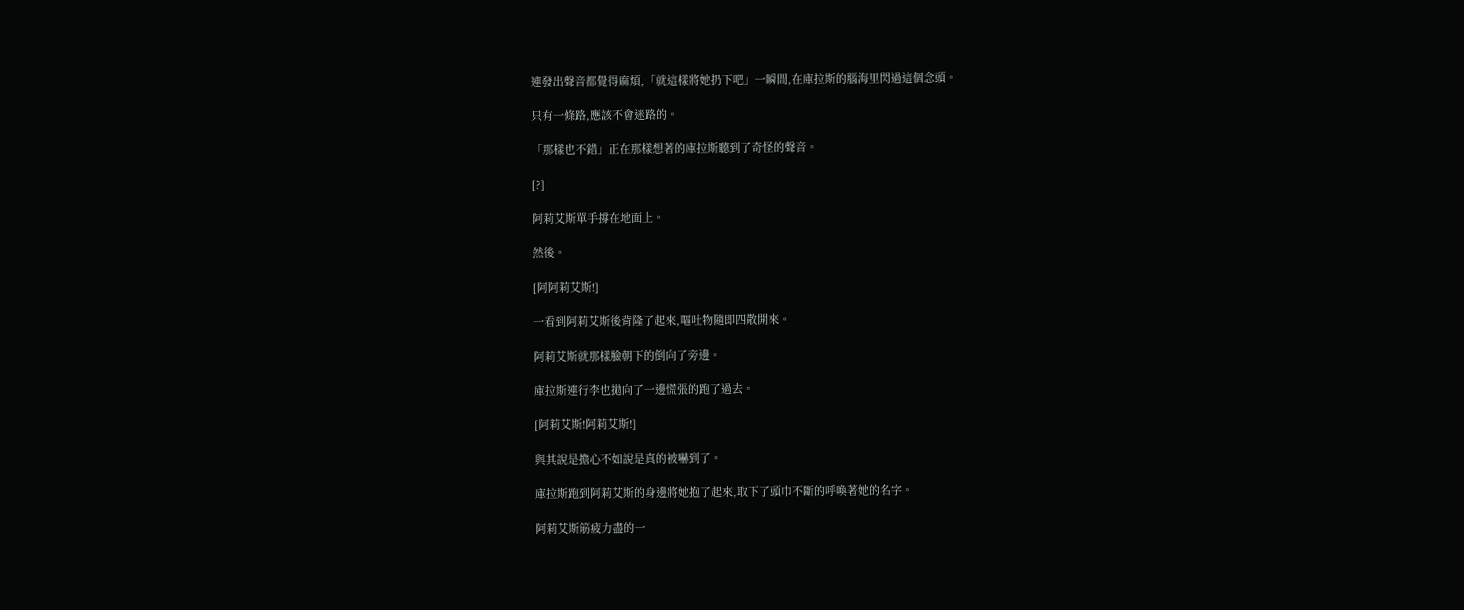連發出聲音都覺得麻煩,「就這樣將她扔下吧」一瞬間,在庫拉斯的腦海里閃過這個念頭。

只有一條路,應該不會迷路的。

「那樣也不錯」正在那樣想著的庫拉斯聽到了奇怪的聲音。

[?]

阿莉艾斯單手撐在地面上。

然後。

[阿阿莉艾斯!]

一看到阿莉艾斯後背隆了起來,嘔吐物隨即四散開來。

阿莉艾斯就那樣臉朝下的倒向了旁邊。

庫拉斯連行李也拋向了一邊慌張的跑了過去。

[阿莉艾斯!阿莉艾斯!]

與其說是擔心不如說是真的被嚇到了。

庫拉斯跑到阿莉艾斯的身邊將她抱了起來,取下了頭巾不斷的呼喚著她的名字。

阿莉艾斯筋疲力盡的一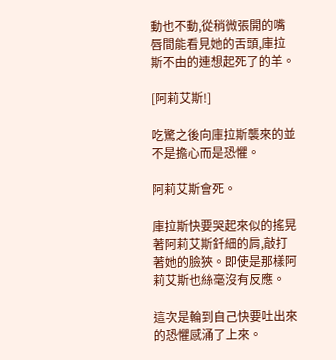動也不動,從稍微張開的嘴唇間能看見她的舌頭,庫拉斯不由的連想起死了的羊。

[阿莉艾斯!]

吃驚之後向庫拉斯襲來的並不是擔心而是恐懼。

阿莉艾斯會死。

庫拉斯快要哭起來似的搖晃著阿莉艾斯釺細的肩,敲打著她的臉狹。即使是那樣阿莉艾斯也絲毫沒有反應。

這次是輪到自己快要吐出來的恐懼感涌了上來。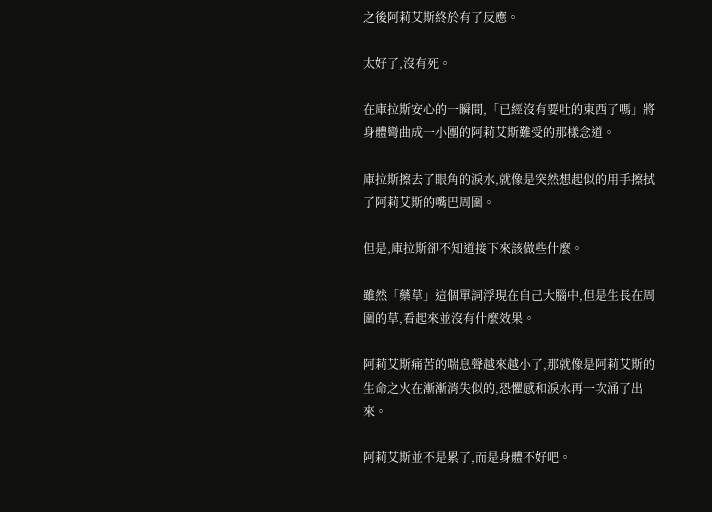之後阿莉艾斯終於有了反應。

太好了,沒有死。

在庫拉斯安心的一瞬間,「已經沒有要吐的東西了嗎」將身體彎曲成一小團的阿莉艾斯難受的那樣念道。

庫拉斯擦去了眼角的淚水,就像是突然想起似的用手擦拭了阿莉艾斯的嘴巴周圍。

但是,庫拉斯卻不知道接下來該做些什麼。

雖然「藥草」這個單詞浮現在自己大腦中,但是生長在周圍的草,看起來並沒有什麼效果。

阿莉艾斯痛苦的喘息聲越來越小了,那就像是阿莉艾斯的生命之火在漸漸消失似的,恐懼感和淚水再一次涌了出來。

阿莉艾斯並不是累了,而是身體不好吧。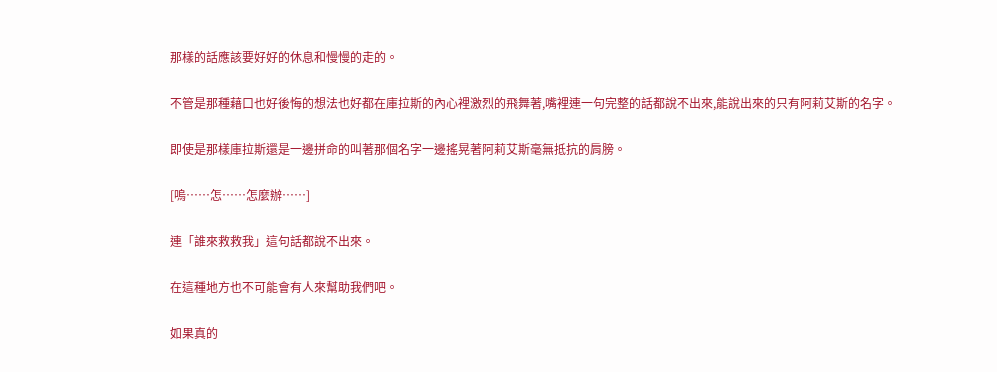那樣的話應該要好好的休息和慢慢的走的。

不管是那種藉口也好後悔的想法也好都在庫拉斯的內心裡激烈的飛舞著,嘴裡連一句完整的話都說不出來,能說出來的只有阿莉艾斯的名字。

即使是那樣庫拉斯還是一邊拼命的叫著那個名字一邊搖晃著阿莉艾斯毫無抵抗的肩膀。

[嗚……怎……怎麼辦……]

連「誰來救救我」這句話都說不出來。

在這種地方也不可能會有人來幫助我們吧。

如果真的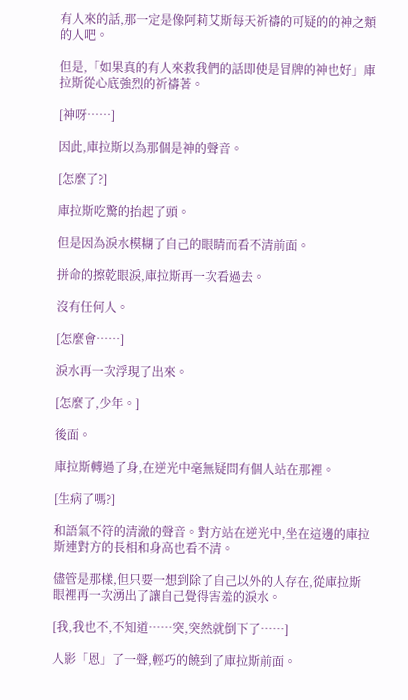有人來的話,那一定是像阿莉艾斯每天祈禱的可疑的的神之類的人吧。

但是,「如果真的有人來救我們的話即使是冒牌的神也好」庫拉斯從心底強烈的祈禱著。

[神呀……]

因此,庫拉斯以為那個是神的聲音。

[怎麼了?]

庫拉斯吃驚的抬起了頭。

但是因為淚水模糊了自己的眼睛而看不清前面。

拼命的擦乾眼淚,庫拉斯再一次看過去。

沒有任何人。

[怎麼會……]

淚水再一次浮現了出來。

[怎麼了,少年。]

後面。

庫拉斯轉過了身,在逆光中毫無疑問有個人站在那裡。

[生病了嗎?]

和語氣不符的清澈的聲音。對方站在逆光中,坐在這邊的庫拉斯連對方的長相和身高也看不清。

儘管是那樣,但只要一想到除了自己以外的人存在,從庫拉斯眼裡再一次湧出了讓自己覺得害羞的淚水。

[我,我也不,不知道……突,突然就倒下了……]

人影「恩」了一聲,輕巧的饒到了庫拉斯前面。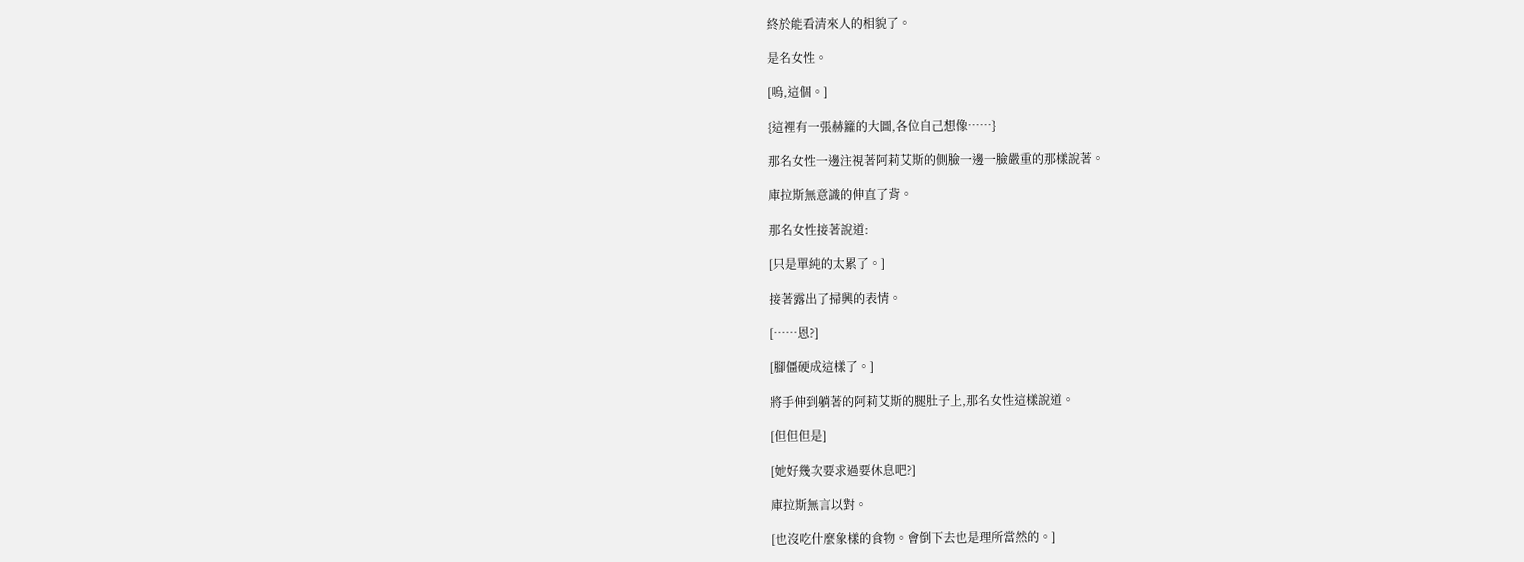終於能看清來人的相貌了。

是名女性。

[嗚,這個。]

{這裡有一張赫籮的大圖,各位自己想像……}

那名女性一邊注視著阿莉艾斯的側臉一邊一臉嚴重的那樣說著。

庫拉斯無意識的伸直了背。

那名女性接著說道:

[只是單純的太累了。]

接著露出了掃興的表情。

[……恩?]

[腳僵硬成這樣了。]

將手伸到躺著的阿莉艾斯的腿肚子上,那名女性這樣說道。

[但但但是]

[她好幾次要求過要休息吧?]

庫拉斯無言以對。

[也沒吃什麼象樣的食物。會倒下去也是理所當然的。]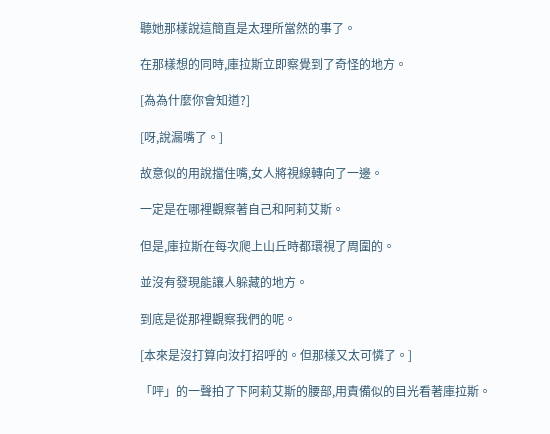聽她那樣說這簡直是太理所當然的事了。

在那樣想的同時,庫拉斯立即察覺到了奇怪的地方。

[為為什麼你會知道?]

[呀,說漏嘴了。]

故意似的用說擋住嘴,女人將視線轉向了一邊。

一定是在哪裡觀察著自己和阿莉艾斯。

但是,庫拉斯在每次爬上山丘時都環視了周圍的。

並沒有發現能讓人躲藏的地方。

到底是從那裡觀察我們的呢。

[本來是沒打算向汝打招呼的。但那樣又太可憐了。]

「呯」的一聲拍了下阿莉艾斯的腰部,用責備似的目光看著庫拉斯。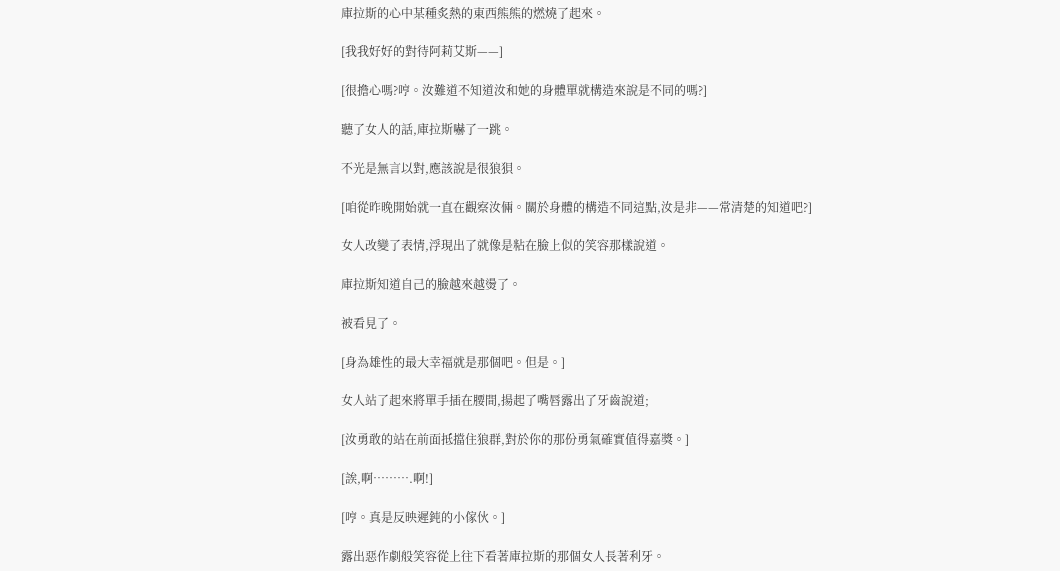庫拉斯的心中某種炙熱的東西熊熊的燃燒了起來。

[我我好好的對待阿莉艾斯——]

[很擔心嗎?哼。汝難道不知道汝和她的身體單就構造來說是不同的嗎?]

聽了女人的話,庫拉斯嚇了一跳。

不光是無言以對,應該說是很狼狽。

[咱從昨晚開始就一直在觀察汝倆。關於身體的構造不同這點,汝是非——常清楚的知道吧?]

女人改變了表情,浮現出了就像是粘在臉上似的笑容那樣說道。

庫拉斯知道自己的臉越來越燙了。

被看見了。

[身為雄性的最大幸福就是那個吧。但是。]

女人站了起來將單手插在腰間,揚起了嘴唇露出了牙齒說道;

[汝勇敢的站在前面抵擋住狼群,對於你的那份勇氣確實值得嘉獎。]

[誒,啊……….啊!]

[哼。真是反映遲鈍的小傢伙。]

露出惡作劇般笑容從上往下看著庫拉斯的那個女人長著利牙。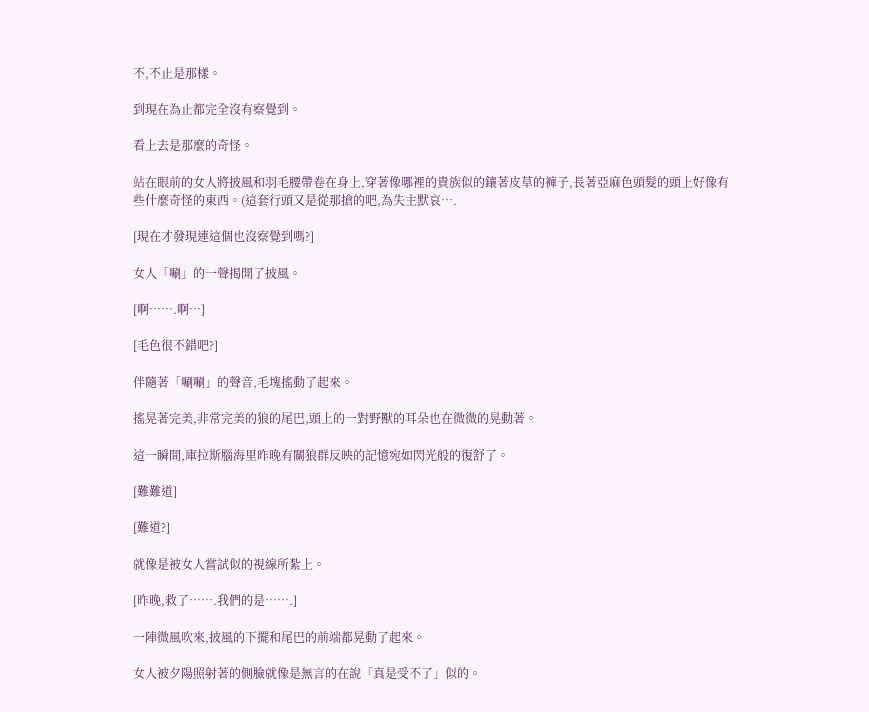不,不止是那樣。

到現在為止都完全沒有察覺到。

看上去是那麼的奇怪。

站在眼前的女人將披風和羽毛腰帶卷在身上,穿著像哪裡的貴族似的鑲著皮草的褲子,長著亞麻色頭髮的頭上好像有些什麼奇怪的東西。(這套行頭又是從那搶的吧,為失主默哀….

[現在才發現連這個也沒察覺到嗎?]

女人「唰」的一聲揭開了披風。

[啊…….啊…]

[毛色很不錯吧?]

伴隨著「唰唰」的聲音,毛塊搖動了起來。

搖晃著完美,非常完美的狼的尾巴,頭上的一對野獸的耳朵也在微微的晃動著。

這一瞬間,庫拉斯腦海里昨晚有關狼群反映的記憶宛如閃光般的復舒了。

[難難道]

[難道?]

就像是被女人嘗試似的視線所紮上。

[昨晚,救了…….我們的是…….]

一陣微風吹來,披風的下擺和尾巴的前端都晃動了起來。

女人被夕陽照射著的側臉就像是無言的在說「真是受不了」似的。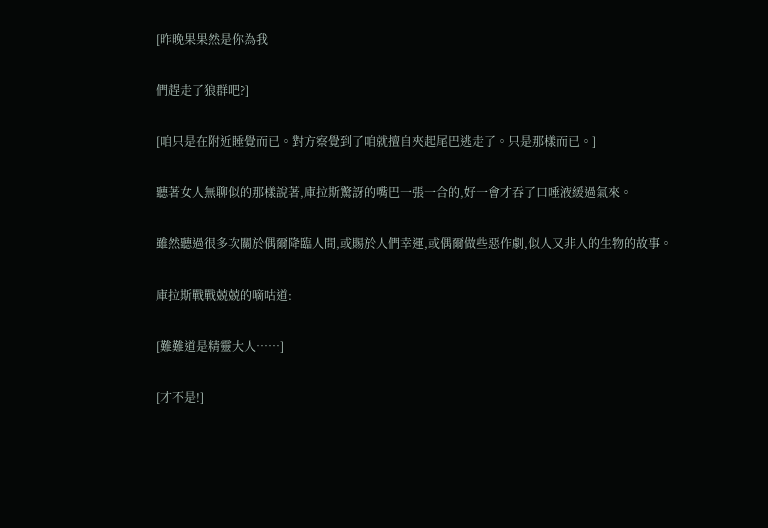[昨晚果果然是你為我

們趕走了狼群吧?]

[咱只是在附近睡覺而已。對方察覺到了咱就擅自夾起尾巴逃走了。只是那樣而已。]

聽著女人無聊似的那樣說著,庫拉斯驚訝的嘴巴一張一合的,好一會才吞了口唾液緩過氣來。

雖然聽過很多次關於偶爾降臨人間,或賜於人們幸運,或偶爾做些惡作劇,似人又非人的生物的故事。

庫拉斯戰戰兢兢的嘀咕道:

[難難道是精靈大人……]

[才不是!]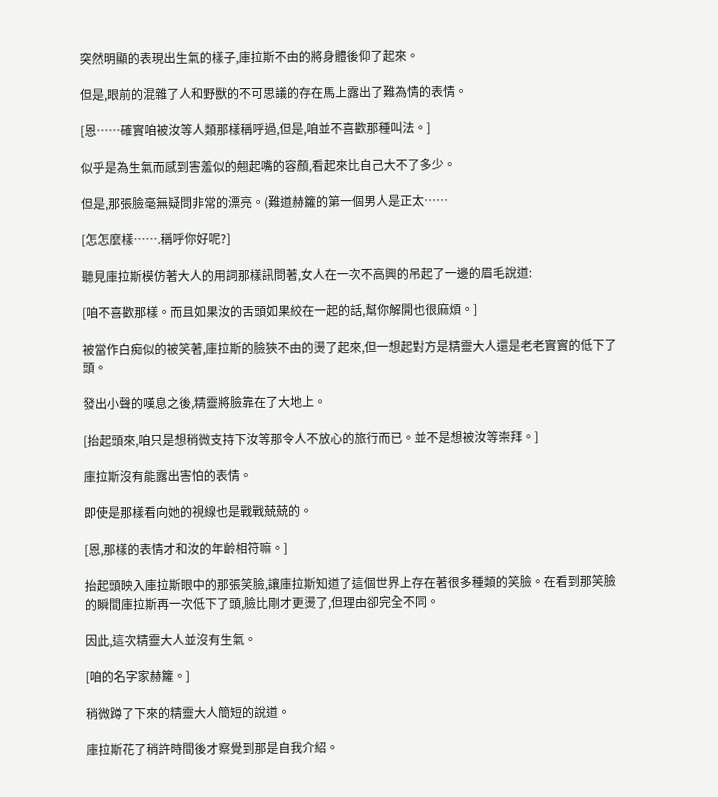突然明顯的表現出生氣的樣子,庫拉斯不由的將身體後仰了起來。

但是,眼前的混雜了人和野獸的不可思議的存在馬上露出了難為情的表情。

[恩……確實咱被汝等人類那樣稱呼過,但是,咱並不喜歡那種叫法。]

似乎是為生氣而感到害羞似的翹起嘴的容顏,看起來比自己大不了多少。

但是,那張臉毫無疑問非常的漂亮。(難道赫籮的第一個男人是正太……

[怎怎麼樣…….稱呼你好呢?]

聽見庫拉斯模仿著大人的用詞那樣訊問著,女人在一次不高興的吊起了一邊的眉毛說道:

[咱不喜歡那樣。而且如果汝的舌頭如果絞在一起的話,幫你解開也很麻煩。]

被當作白痴似的被笑著,庫拉斯的臉狹不由的燙了起來,但一想起對方是精靈大人還是老老實實的低下了頭。

發出小聲的嘆息之後,精靈將臉靠在了大地上。

[抬起頭來,咱只是想稍微支持下汝等那令人不放心的旅行而已。並不是想被汝等崇拜。]

庫拉斯沒有能露出害怕的表情。

即使是那樣看向她的視線也是戰戰兢兢的。

[恩,那樣的表情才和汝的年齡相符嘛。]

抬起頭映入庫拉斯眼中的那張笑臉,讓庫拉斯知道了這個世界上存在著很多種類的笑臉。在看到那笑臉的瞬間庫拉斯再一次低下了頭,臉比剛才更燙了,但理由卻完全不同。

因此,這次精靈大人並沒有生氣。

[咱的名字家赫籮。]

稍微蹲了下來的精靈大人簡短的說道。

庫拉斯花了稍許時間後才察覺到那是自我介紹。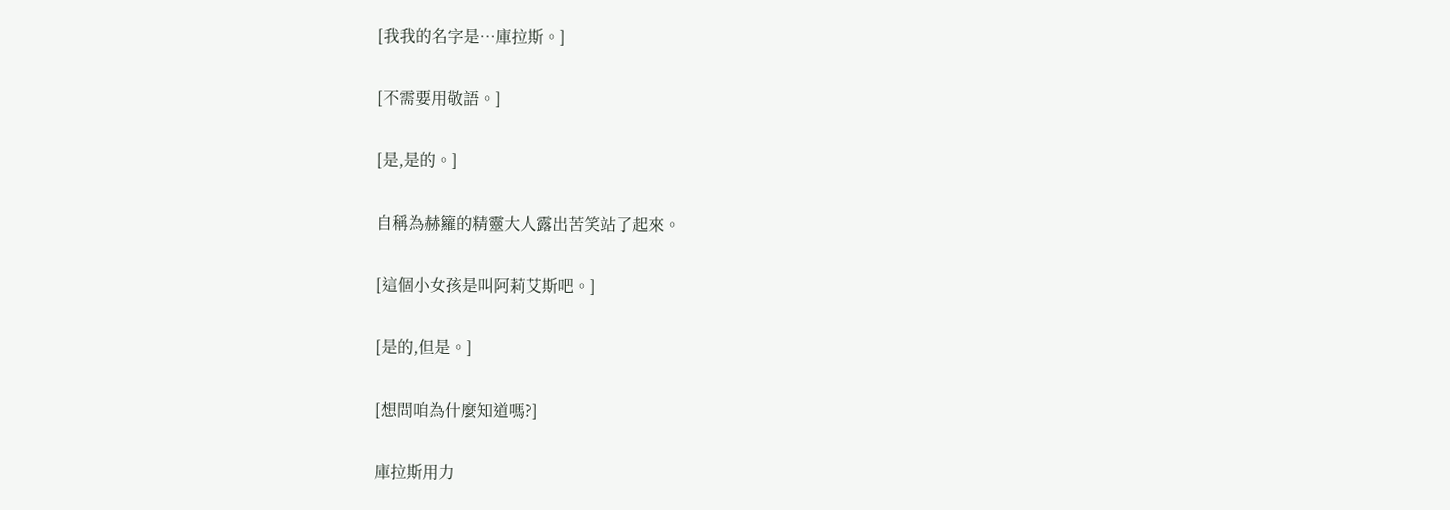[我我的名字是…庫拉斯。]

[不需要用敬語。]

[是,是的。]

自稱為赫籮的精靈大人露出苦笑站了起來。

[這個小女孩是叫阿莉艾斯吧。]

[是的,但是。]

[想問咱為什麼知道嗎?]

庫拉斯用力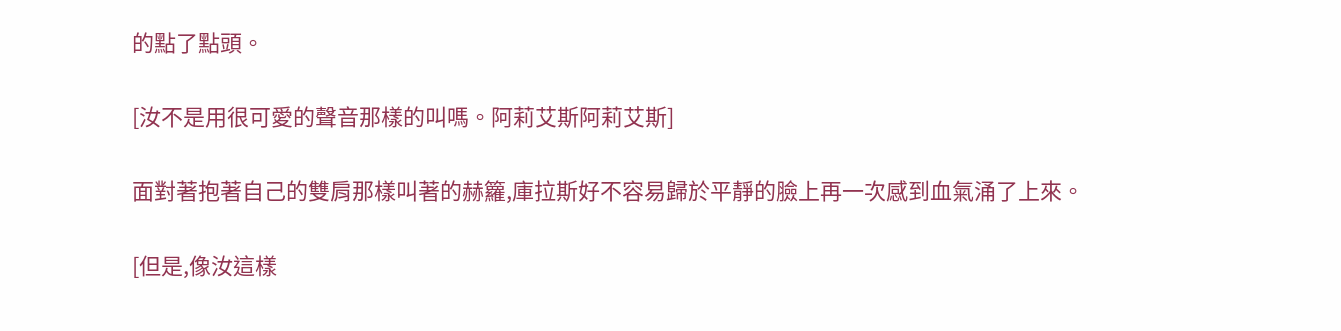的點了點頭。

[汝不是用很可愛的聲音那樣的叫嗎。阿莉艾斯阿莉艾斯]

面對著抱著自己的雙肩那樣叫著的赫籮,庫拉斯好不容易歸於平靜的臉上再一次感到血氣涌了上來。

[但是,像汝這樣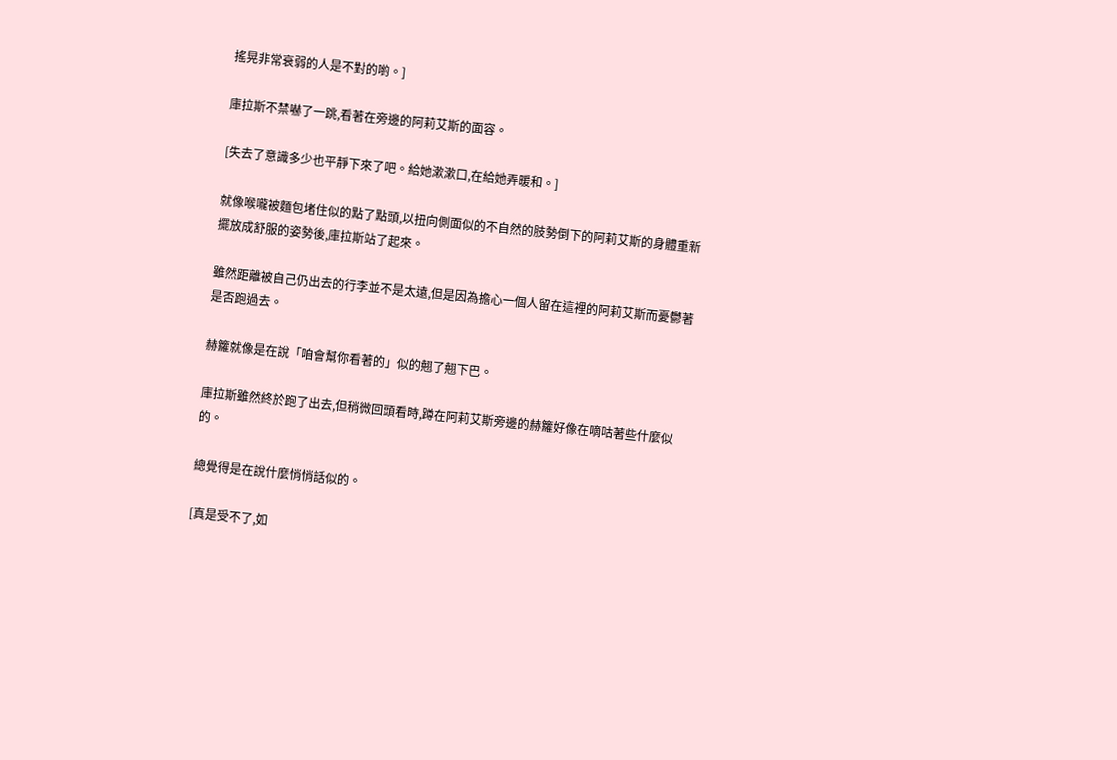搖晃非常衰弱的人是不對的喲。]

庫拉斯不禁嚇了一跳,看著在旁邊的阿莉艾斯的面容。

[失去了意識多少也平靜下來了吧。給她漱漱口,在給她弄暖和。]

就像喉嚨被麵包堵住似的點了點頭,以扭向側面似的不自然的肢勢倒下的阿莉艾斯的身體重新擺放成舒服的姿勢後,庫拉斯站了起來。

雖然距離被自己仍出去的行李並不是太遠,但是因為擔心一個人留在這裡的阿莉艾斯而憂鬱著是否跑過去。

赫籮就像是在說「咱會幫你看著的」似的翹了翹下巴。

庫拉斯雖然終於跑了出去,但稍微回頭看時,蹲在阿莉艾斯旁邊的赫籮好像在嘀咕著些什麼似的。

總覺得是在說什麼悄悄話似的。

[真是受不了,如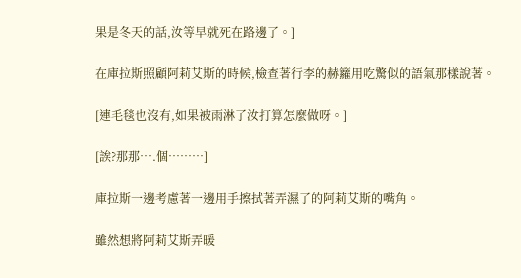果是冬天的話,汝等早就死在路邊了。]

在庫拉斯照顧阿莉艾斯的時候,檢查著行李的赫籮用吃驚似的語氣那樣說著。

[連毛毯也沒有,如果被雨淋了汝打算怎麼做呀。]

[誒?那那….個………]

庫拉斯一邊考慮著一邊用手擦拭著弄濕了的阿莉艾斯的嘴角。

雖然想將阿莉艾斯弄暖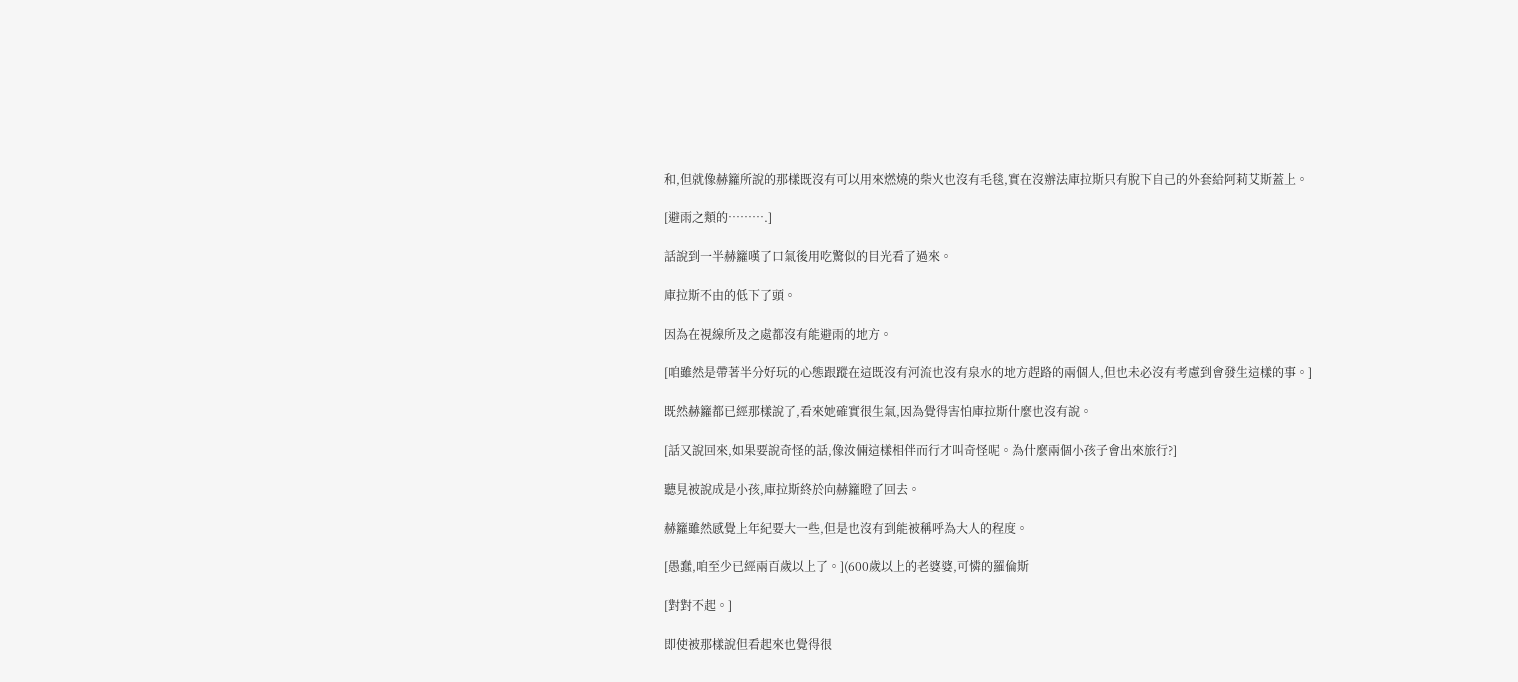和,但就像赫籮所說的那樣既沒有可以用來燃燒的柴火也沒有毛毯,實在沒辦法庫拉斯只有脫下自己的外套給阿莉艾斯蓋上。

[避雨之類的……….]

話說到一半赫籮嘆了口氣後用吃驚似的目光看了過來。

庫拉斯不由的低下了頭。

因為在視線所及之處都沒有能避雨的地方。

[咱雖然是帶著半分好玩的心態跟蹤在這既沒有河流也沒有泉水的地方趕路的兩個人,但也未必沒有考慮到會發生這樣的事。]

既然赫籮都已經那樣說了,看來她確實很生氣,因為覺得害怕庫拉斯什麼也沒有說。

[話又說回來,如果要說奇怪的話,像汝倆這樣相伴而行才叫奇怪呢。為什麼兩個小孩子會出來旅行?]

聽見被說成是小孩,庫拉斯終於向赫籮瞪了回去。

赫籮雖然感覺上年紀要大一些,但是也沒有到能被稱呼為大人的程度。

[愚蠢,咱至少已經兩百歲以上了。](600歲以上的老婆婆,可憐的羅倫斯

[對對不起。]

即使被那樣說但看起來也覺得很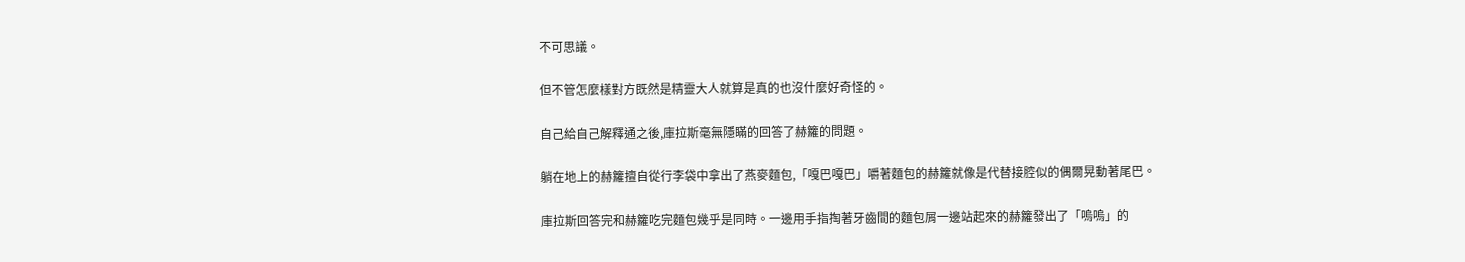不可思議。

但不管怎麼樣對方既然是精靈大人就算是真的也沒什麼好奇怪的。

自己給自己解釋通之後,庫拉斯毫無隱瞞的回答了赫籮的問題。

躺在地上的赫籮擅自從行李袋中拿出了燕麥麵包,「嘎巴嘎巴」嚼著麵包的赫籮就像是代替接腔似的偶爾晃動著尾巴。

庫拉斯回答完和赫籮吃完麵包幾乎是同時。一邊用手指掏著牙齒間的麵包屑一邊站起來的赫籮發出了「嗚嗚」的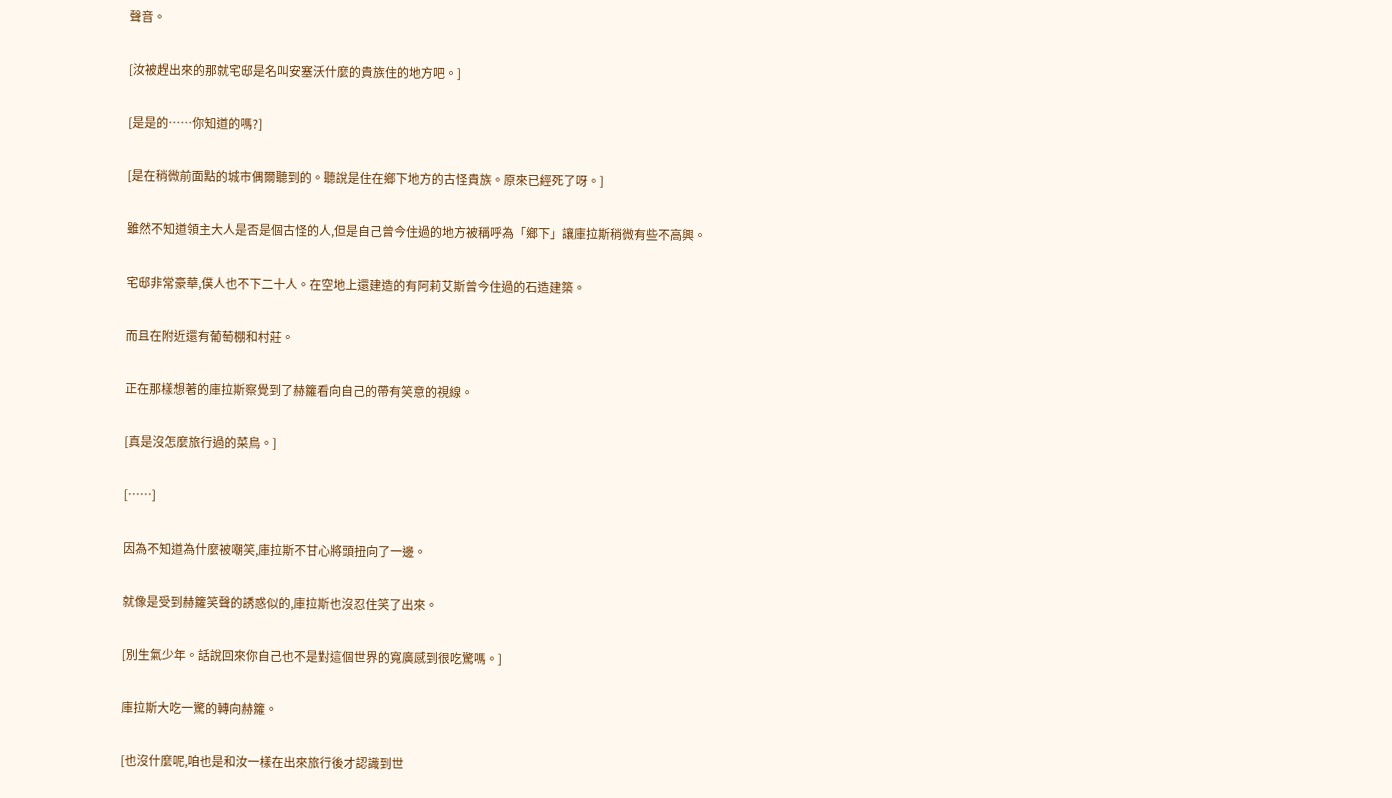聲音。

[汝被趕出來的那就宅邸是名叫安塞沃什麼的貴族住的地方吧。]

[是是的……你知道的嗎?]

[是在稍微前面點的城市偶爾聽到的。聽說是住在鄉下地方的古怪貴族。原來已經死了呀。]

雖然不知道領主大人是否是個古怪的人,但是自己曾今住過的地方被稱呼為「鄉下」讓庫拉斯稍微有些不高興。

宅邸非常豪華,僕人也不下二十人。在空地上還建造的有阿莉艾斯曾今住過的石造建築。

而且在附近還有葡萄棚和村莊。

正在那樣想著的庫拉斯察覺到了赫籮看向自己的帶有笑意的視線。

[真是沒怎麼旅行過的菜鳥。]

[……]

因為不知道為什麼被嘲笑,庫拉斯不甘心將頭扭向了一邊。

就像是受到赫籮笑聲的誘惑似的,庫拉斯也沒忍住笑了出來。

[別生氣少年。話說回來你自己也不是對這個世界的寬廣感到很吃驚嗎。]

庫拉斯大吃一驚的轉向赫籮。

[也沒什麼呢,咱也是和汝一樣在出來旅行後才認識到世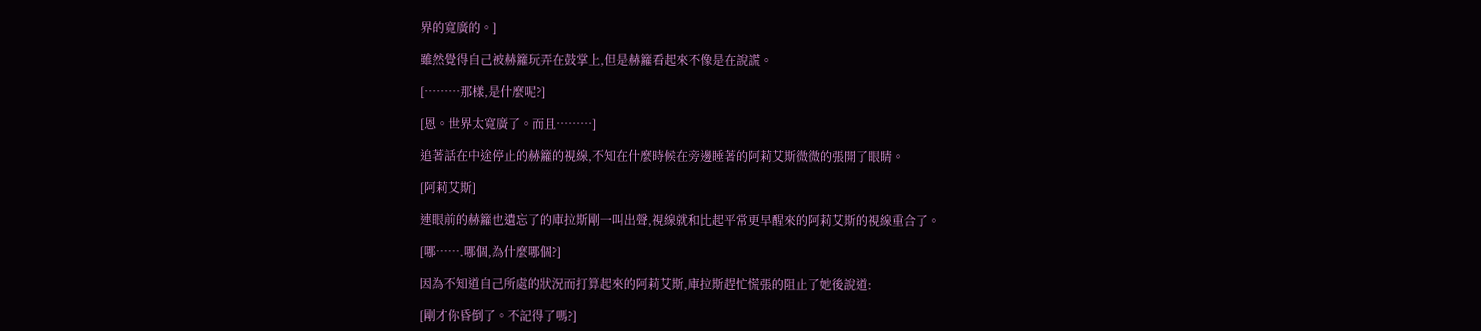界的寬廣的。]

雖然覺得自己被赫籮玩弄在鼓掌上,但是赫籮看起來不像是在說謊。

[………那樣,是什麼呢?]

[恩。世界太寬廣了。而且………]

追著話在中途停止的赫籮的視線,不知在什麼時候在旁邊睡著的阿莉艾斯微微的張開了眼睛。

[阿莉艾斯]

連眼前的赫籮也遺忘了的庫拉斯剛一叫出聲,視線就和比起平常更早醒來的阿莉艾斯的視線重合了。

[哪…….哪個,為什麼哪個?]

因為不知道自己所處的狀況而打算起來的阿莉艾斯,庫拉斯趕忙慌張的阻止了她後說道:

[剛才你昏倒了。不記得了嗎?]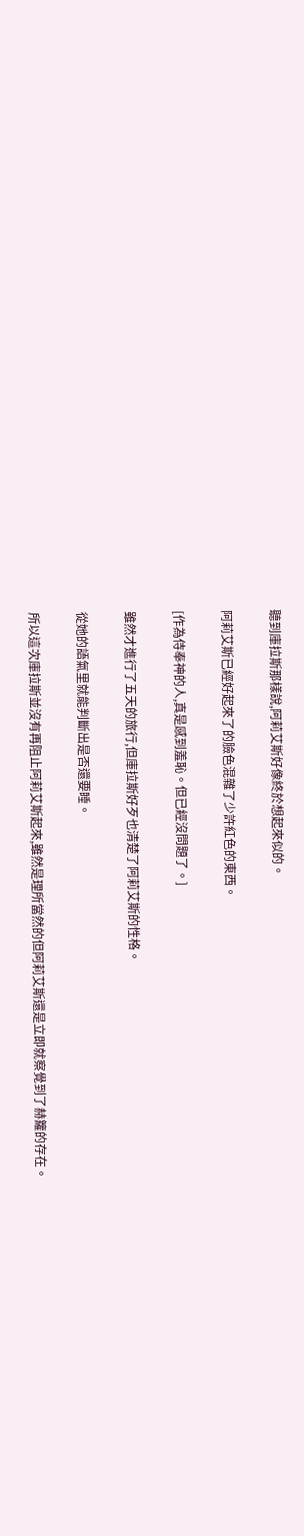聽到庫拉斯那樣說,阿莉艾斯好像終於想起來似的。

阿莉艾斯已經好起來了的臉色混雜了少許紅色的東西。

[作為侍奉神的人,真是感到羞恥。但已經沒問題了。]

雖然才進行了五天的旅行,但庫拉斯好歹也清楚了阿莉艾斯的性格。

從她的語氣里就能判斷出是否還要睡。

所以這次庫拉斯並沒有再阻止阿莉艾斯起來,雖然是理所當然的但阿莉艾斯還是立即就察覺到了赫籮的存在。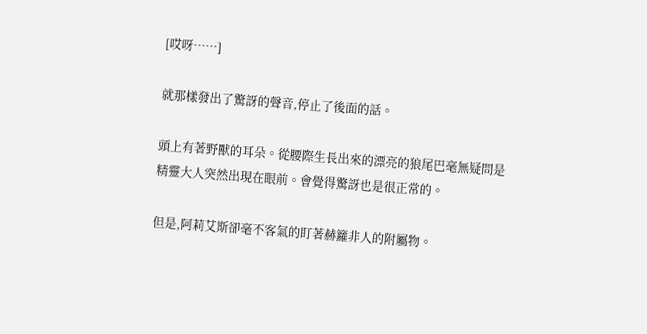[哎呀……]

就那樣發出了驚訝的聲音,停止了後面的話。

頭上有著野獸的耳朵。從腰際生長出來的漂亮的狼尾巴毫無疑問是精靈大人突然出現在眼前。會覺得驚訝也是很正常的。

但是,阿莉艾斯卻毫不客氣的盯著赫籮非人的附屬物。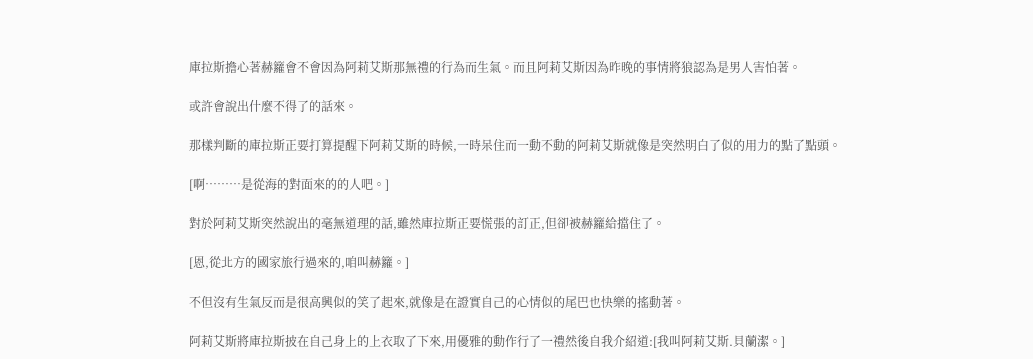庫拉斯擔心著赫籮會不會因為阿莉艾斯那無禮的行為而生氣。而且阿莉艾斯因為昨晚的事情將狼認為是男人害怕著。

或許會說出什麼不得了的話來。

那樣判斷的庫拉斯正要打算提醒下阿莉艾斯的時候,一時呆住而一動不動的阿莉艾斯就像是突然明白了似的用力的點了點頭。

[啊………是從海的對面來的的人吧。]

對於阿莉艾斯突然說出的毫無道理的話,雖然庫拉斯正要慌張的訂正,但卻被赫籮給擋住了。

[恩,從北方的國家旅行過來的,咱叫赫籮。]

不但沒有生氣反而是很高興似的笑了起來,就像是在證實自己的心情似的尾巴也快樂的搖動著。

阿莉艾斯將庫拉斯披在自己身上的上衣取了下來,用優雅的動作行了一禮然後自我介紹道:[我叫阿莉艾斯.貝蘭潔。]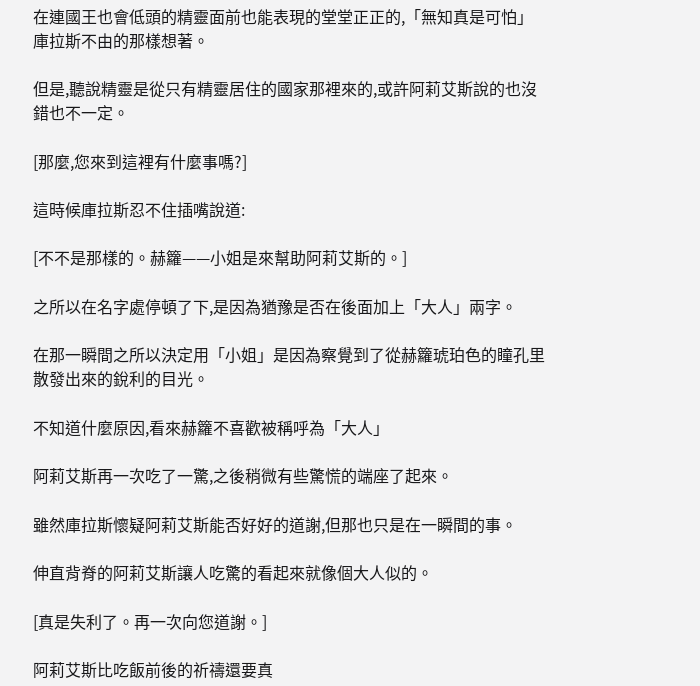在連國王也會低頭的精靈面前也能表現的堂堂正正的,「無知真是可怕」庫拉斯不由的那樣想著。

但是,聽說精靈是從只有精靈居住的國家那裡來的,或許阿莉艾斯說的也沒錯也不一定。

[那麼,您來到這裡有什麼事嗎?]

這時候庫拉斯忍不住插嘴說道:

[不不是那樣的。赫籮——小姐是來幫助阿莉艾斯的。]

之所以在名字處停頓了下,是因為猶豫是否在後面加上「大人」兩字。

在那一瞬間之所以決定用「小姐」是因為察覺到了從赫籮琥珀色的瞳孔里散發出來的銳利的目光。

不知道什麼原因,看來赫籮不喜歡被稱呼為「大人」

阿莉艾斯再一次吃了一驚,之後稍微有些驚慌的端座了起來。

雖然庫拉斯懷疑阿莉艾斯能否好好的道謝,但那也只是在一瞬間的事。

伸直背脊的阿莉艾斯讓人吃驚的看起來就像個大人似的。

[真是失利了。再一次向您道謝。]

阿莉艾斯比吃飯前後的祈禱還要真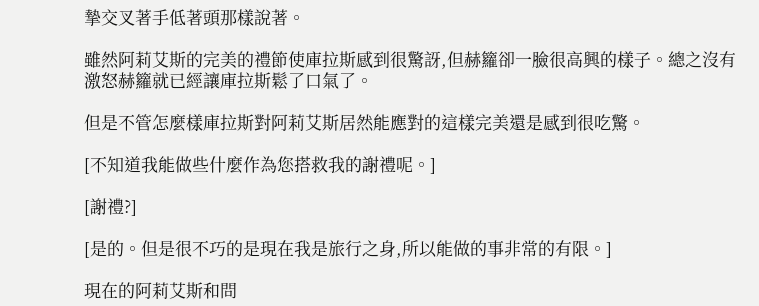摯交叉著手低著頭那樣說著。

雖然阿莉艾斯的完美的禮節使庫拉斯感到很驚訝,但赫籮卻一臉很高興的樣子。總之沒有激怒赫籮就已經讓庫拉斯鬆了口氣了。

但是不管怎麼樣庫拉斯對阿莉艾斯居然能應對的這樣完美還是感到很吃驚。

[不知道我能做些什麼作為您搭救我的謝禮呢。]

[謝禮?]

[是的。但是很不巧的是現在我是旅行之身,所以能做的事非常的有限。]

現在的阿莉艾斯和問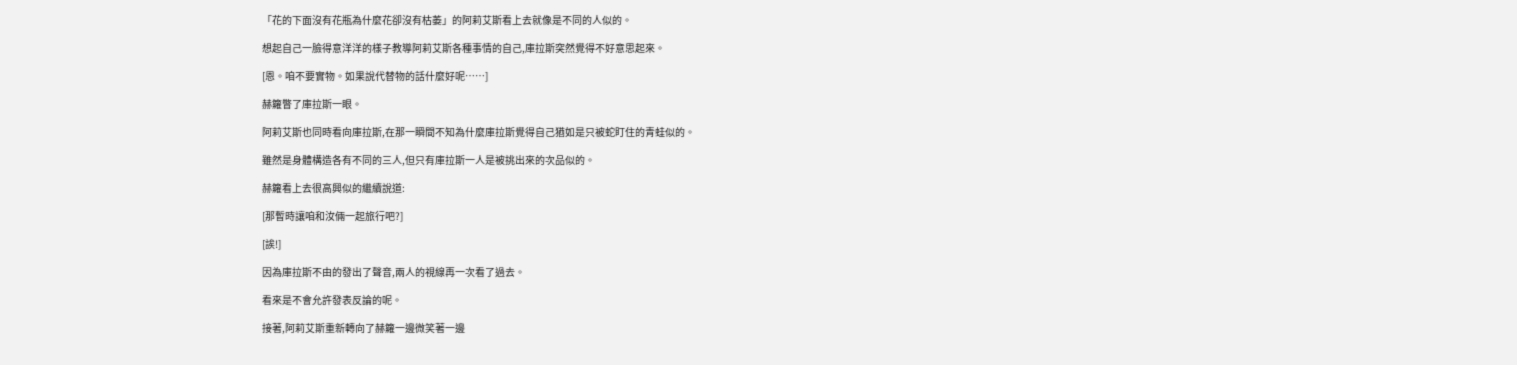「花的下面沒有花瓶為什麼花卻沒有枯萎」的阿莉艾斯看上去就像是不同的人似的。

想起自己一臉得意洋洋的樣子教導阿莉艾斯各種事情的自己,庫拉斯突然覺得不好意思起來。

[恩。咱不要實物。如果說代替物的話什麼好呢……]

赫籮瞥了庫拉斯一眼。

阿莉艾斯也同時看向庫拉斯,在那一瞬間不知為什麼庫拉斯覺得自己猶如是只被蛇盯住的青蛙似的。

雖然是身體構造各有不同的三人,但只有庫拉斯一人是被挑出來的次品似的。

赫籮看上去很高興似的繼續說道:

[那暫時讓咱和汝倆一起旅行吧?]

[誒!]

因為庫拉斯不由的發出了聲音,兩人的視線再一次看了過去。

看來是不會允許發表反論的呢。

接著,阿莉艾斯重新轉向了赫籮一邊微笑著一邊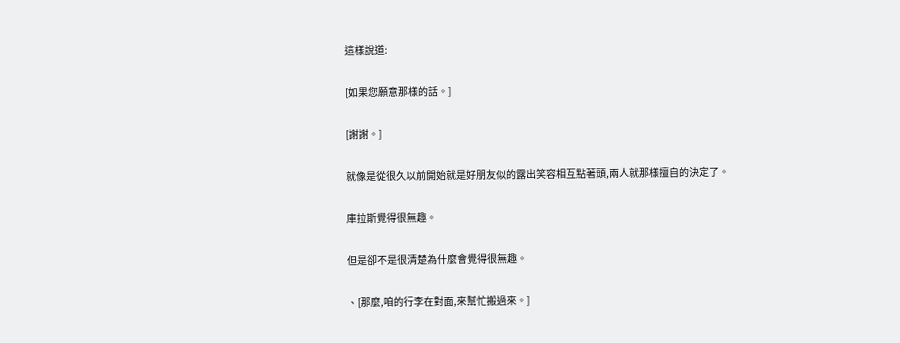這樣說道:

[如果您願意那樣的話。]

[謝謝。]

就像是從很久以前開始就是好朋友似的露出笑容相互點著頭,兩人就那樣擅自的決定了。

庫拉斯覺得很無趣。

但是卻不是很清楚為什麼會覺得很無趣。

、[那麼,咱的行李在對面,來幫忙搬過來。]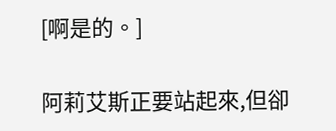[啊是的。]

阿莉艾斯正要站起來,但卻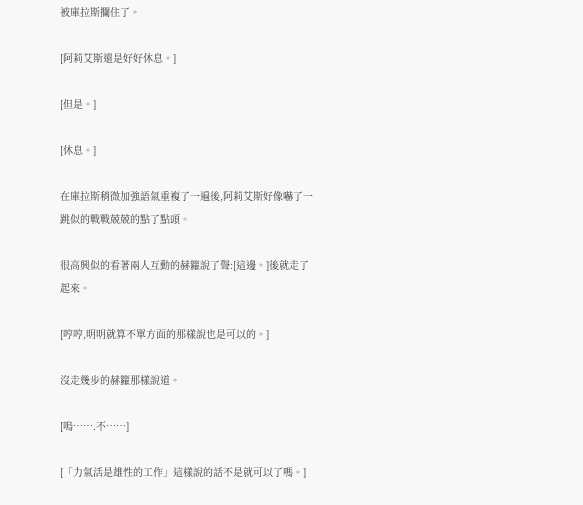被庫拉斯攔住了。

[阿莉艾斯還是好好休息。]

[但是。]

[休息。]

在庫拉斯稍微加強語氣重複了一遍後,阿莉艾斯好像嚇了一跳似的戰戰兢兢的點了點頭。

很高興似的看著兩人互動的赫籮說了聲:[這邊。]後就走了起來。

[哼哼,明明就算不單方面的那樣說也是可以的。]

沒走幾步的赫籮那樣說道。

[嗚…….不……]

[「力氣活是雄性的工作」這樣說的話不是就可以了嗎。]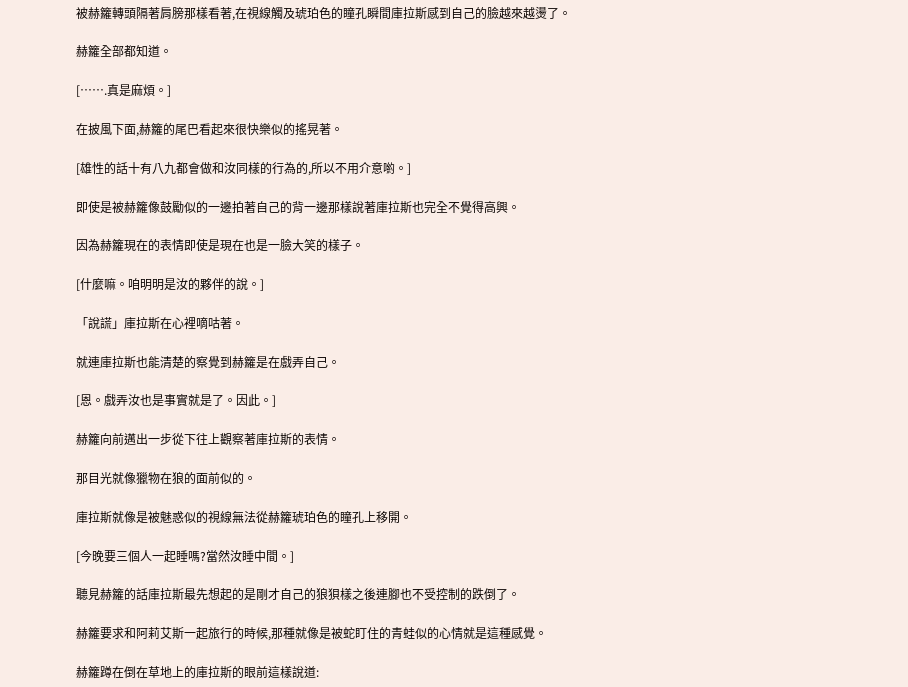被赫籮轉頭隔著肩膀那樣看著,在視線觸及琥珀色的瞳孔瞬間庫拉斯感到自己的臉越來越燙了。

赫籮全部都知道。

[…….真是麻煩。]

在披風下面,赫籮的尾巴看起來很快樂似的搖晃著。

[雄性的話十有八九都會做和汝同樣的行為的,所以不用介意喲。]

即使是被赫籮像鼓勵似的一邊拍著自己的背一邊那樣說著庫拉斯也完全不覺得高興。

因為赫籮現在的表情即使是現在也是一臉大笑的樣子。

[什麼嘛。咱明明是汝的夥伴的說。]

「說謊」庫拉斯在心裡嘀咕著。

就連庫拉斯也能清楚的察覺到赫籮是在戲弄自己。

[恩。戲弄汝也是事實就是了。因此。]

赫籮向前邁出一步從下往上觀察著庫拉斯的表情。

那目光就像獵物在狼的面前似的。

庫拉斯就像是被魅惑似的視線無法從赫籮琥珀色的瞳孔上移開。

[今晚要三個人一起睡嗎?當然汝睡中間。]

聽見赫籮的話庫拉斯最先想起的是剛才自己的狼狽樣之後連腳也不受控制的跌倒了。

赫籮要求和阿莉艾斯一起旅行的時候,那種就像是被蛇盯住的青蛙似的心情就是這種感覺。

赫籮蹲在倒在草地上的庫拉斯的眼前這樣說道: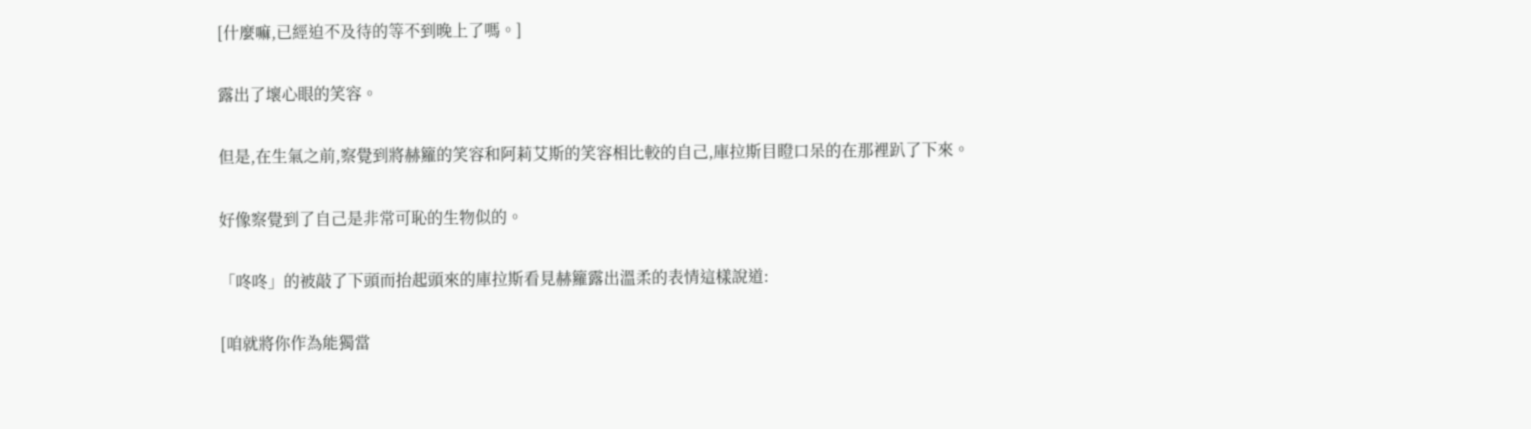[什麼嘛,已經迫不及待的等不到晚上了嗎。]

露出了壞心眼的笑容。

但是,在生氣之前,察覺到將赫籮的笑容和阿莉艾斯的笑容相比較的自己,庫拉斯目瞪口呆的在那裡趴了下來。

好像察覺到了自己是非常可恥的生物似的。

「咚咚」的被敲了下頭而抬起頭來的庫拉斯看見赫籮露出溫柔的表情這樣說道:

[咱就將你作為能獨當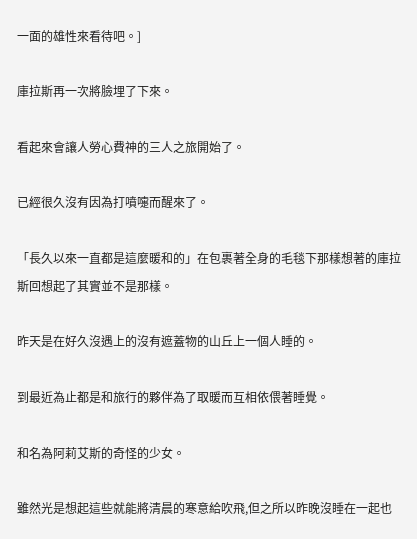一面的雄性來看待吧。]

庫拉斯再一次將臉埋了下來。

看起來會讓人勞心費神的三人之旅開始了。

已經很久沒有因為打噴嚏而醒來了。

「長久以來一直都是這麼暖和的」在包裹著全身的毛毯下那樣想著的庫拉斯回想起了其實並不是那樣。

昨天是在好久沒遇上的沒有遮蓋物的山丘上一個人睡的。

到最近為止都是和旅行的夥伴為了取暖而互相依偎著睡覺。

和名為阿莉艾斯的奇怪的少女。

雖然光是想起這些就能將清晨的寒意給吹飛,但之所以昨晚沒睡在一起也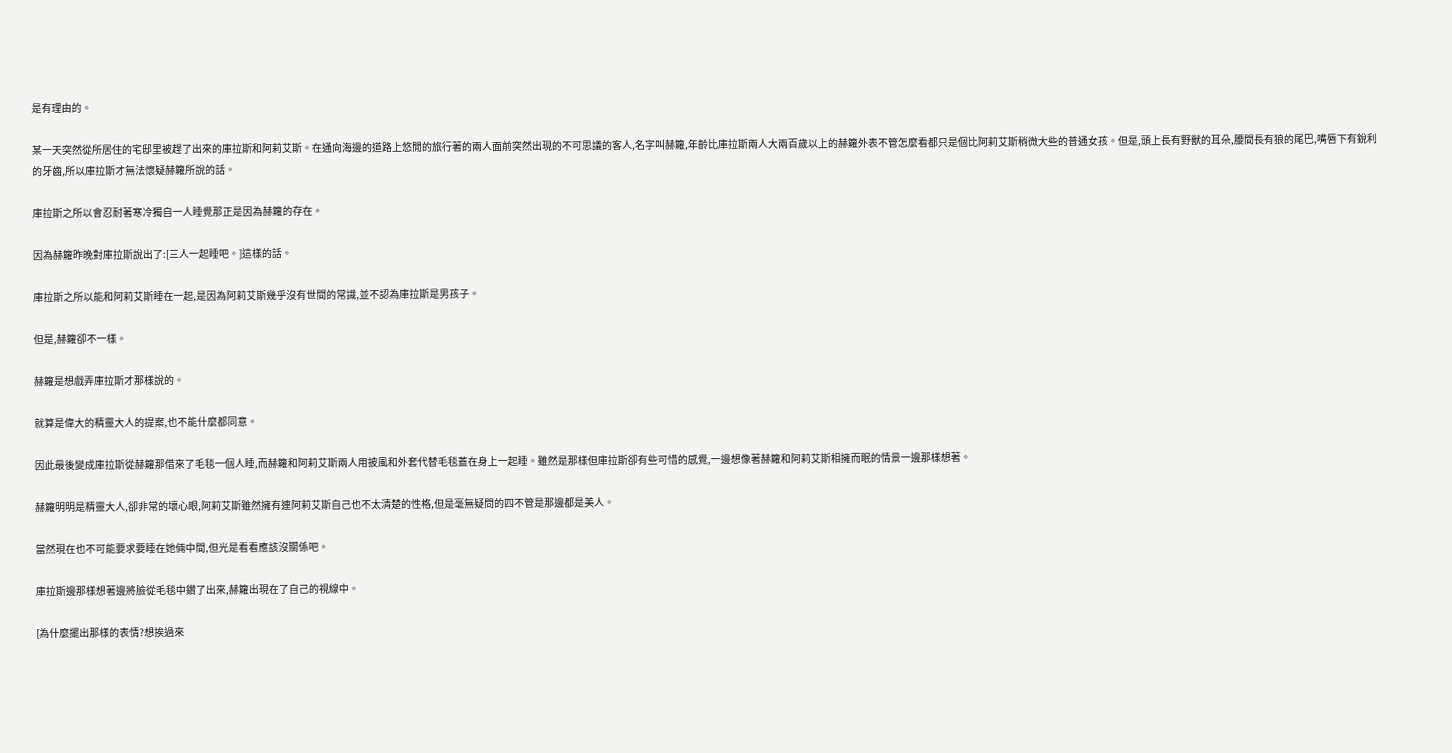是有理由的。

某一天突然從所居住的宅邸里被趕了出來的庫拉斯和阿莉艾斯。在通向海邊的道路上悠閒的旅行著的兩人面前突然出現的不可思議的客人,名字叫赫籮,年齡比庫拉斯兩人大兩百歲以上的赫籮外表不管怎麼看都只是個比阿莉艾斯稍微大些的普通女孩。但是,頭上長有野獸的耳朵,腰間長有狼的尾巴,嘴唇下有銳利的牙齒,所以庫拉斯才無法懷疑赫籮所說的話。

庫拉斯之所以會忍耐著寒冷獨自一人睡覺那正是因為赫籮的存在。

因為赫籮昨晚對庫拉斯說出了:[三人一起睡吧。]這樣的話。

庫拉斯之所以能和阿莉艾斯睡在一起,是因為阿莉艾斯幾乎沒有世間的常識,並不認為庫拉斯是男孩子。

但是,赫籮卻不一樣。

赫籮是想戲弄庫拉斯才那樣說的。

就算是偉大的精靈大人的提案,也不能什麼都同意。

因此最後變成庫拉斯從赫籮那借來了毛毯一個人睡,而赫籮和阿莉艾斯兩人用披風和外套代替毛毯蓋在身上一起睡。雖然是那樣但庫拉斯卻有些可惜的感覺,一邊想像著赫籮和阿莉艾斯相擁而眠的情景一邊那樣想著。

赫籮明明是精靈大人,卻非常的壞心眼,阿莉艾斯雖然擁有連阿莉艾斯自己也不太清楚的性格,但是毫無疑問的四不管是那邊都是美人。

當然現在也不可能要求要睡在她倆中間,但光是看看應該沒關係吧。

庫拉斯邊那樣想著邊將臉從毛毯中鑽了出來,赫籮出現在了自己的視線中。

[為什麼擺出那樣的表情?想挨過來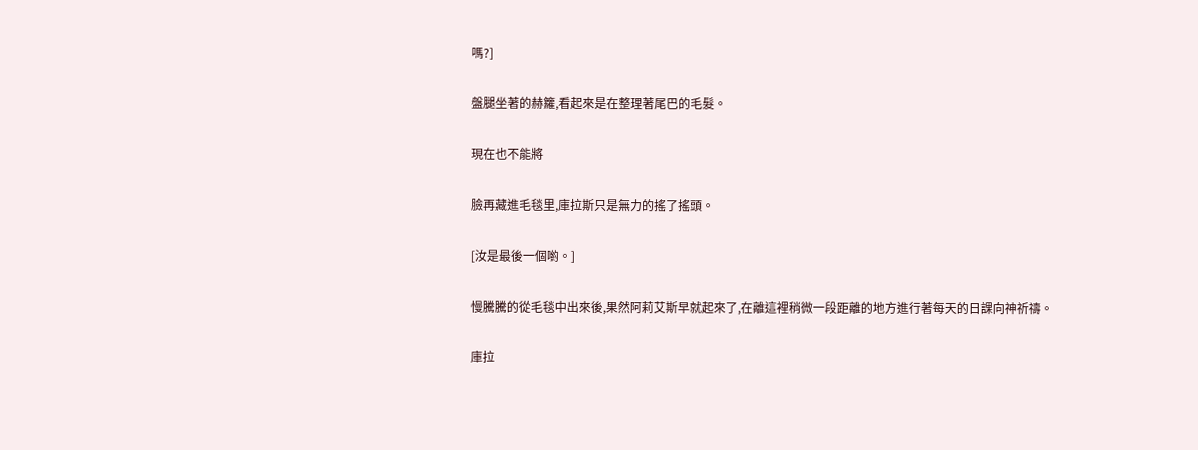嗎?]

盤腿坐著的赫籮,看起來是在整理著尾巴的毛髮。

現在也不能將

臉再藏進毛毯里,庫拉斯只是無力的搖了搖頭。

[汝是最後一個喲。]

慢騰騰的從毛毯中出來後,果然阿莉艾斯早就起來了,在離這裡稍微一段距離的地方進行著每天的日課向神祈禱。

庫拉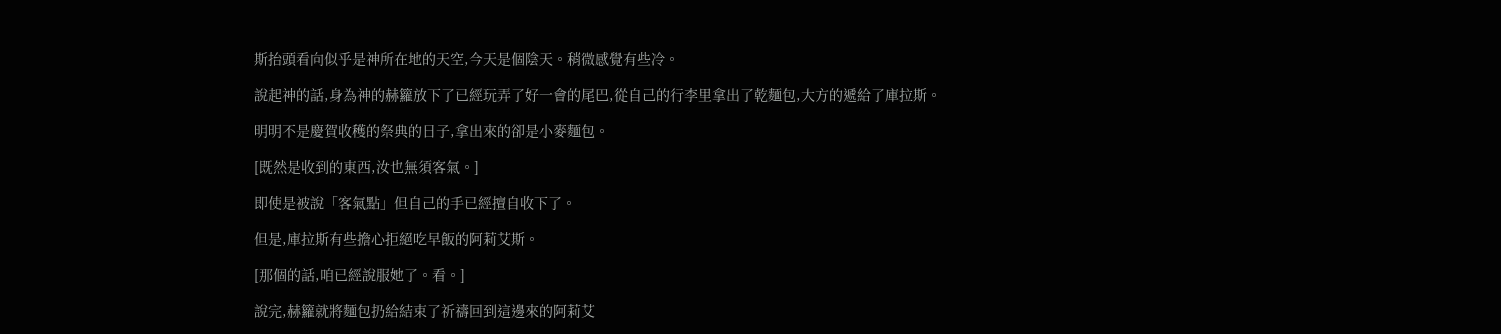斯抬頭看向似乎是神所在地的天空,今天是個陰天。稍微感覺有些冷。

說起神的話,身為神的赫籮放下了已經玩弄了好一會的尾巴,從自己的行李里拿出了乾麵包,大方的遞給了庫拉斯。

明明不是慶賀收穫的祭典的日子,拿出來的卻是小麥麵包。

[既然是收到的東西,汝也無須客氣。]

即使是被說「客氣點」但自己的手已經擅自收下了。

但是,庫拉斯有些擔心拒絕吃早飯的阿莉艾斯。

[那個的話,咱已經說服她了。看。]

說完,赫籮就將麵包扔給結束了祈禱回到這邊來的阿莉艾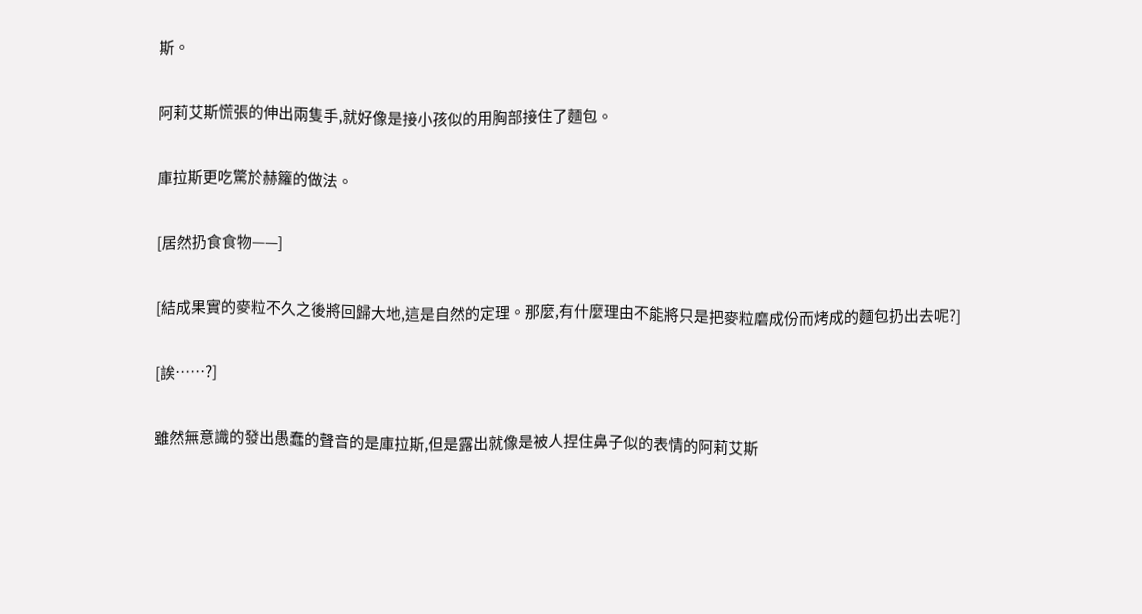斯。

阿莉艾斯慌張的伸出兩隻手,就好像是接小孩似的用胸部接住了麵包。

庫拉斯更吃驚於赫籮的做法。

[居然扔食食物——]

[結成果實的麥粒不久之後將回歸大地,這是自然的定理。那麼,有什麼理由不能將只是把麥粒磨成份而烤成的麵包扔出去呢?]

[誒……?]

雖然無意識的發出愚蠢的聲音的是庫拉斯,但是露出就像是被人捏住鼻子似的表情的阿莉艾斯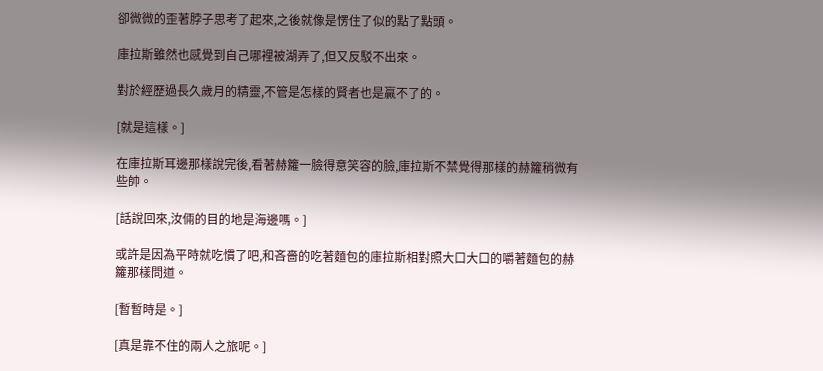卻微微的歪著脖子思考了起來,之後就像是愣住了似的點了點頭。

庫拉斯雖然也感覺到自己哪裡被湖弄了,但又反駁不出來。

對於經歷過長久歲月的精靈,不管是怎樣的賢者也是贏不了的。

[就是這樣。]

在庫拉斯耳邊那樣說完後,看著赫籮一臉得意笑容的臉,庫拉斯不禁覺得那樣的赫籮稍微有些帥。

[話說回來,汝倆的目的地是海邊嗎。]

或許是因為平時就吃慣了吧,和吝嗇的吃著麵包的庫拉斯相對照大口大口的嚼著麵包的赫籮那樣問道。

[暫暫時是。]

[真是靠不住的兩人之旅呢。]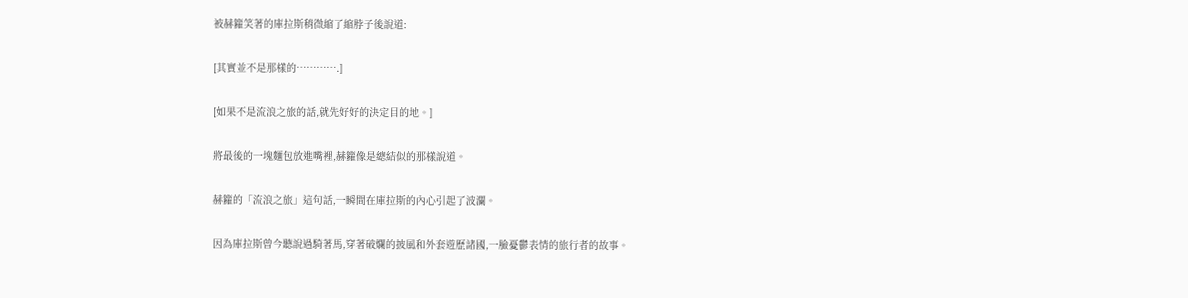被赫籮笑著的庫拉斯稍微縮了縮脖子後說道:

[其實並不是那樣的………….]

[如果不是流浪之旅的話,就先好好的決定目的地。]

將最後的一塊麵包放進嘴裡,赫籮像是總結似的那樣說道。

赫籮的「流浪之旅」這句話,一瞬間在庫拉斯的內心引起了波瀾。

因為庫拉斯曾今聽說過騎著馬,穿著破爛的披風和外套遊歷諸國,一臉憂鬱表情的旅行者的故事。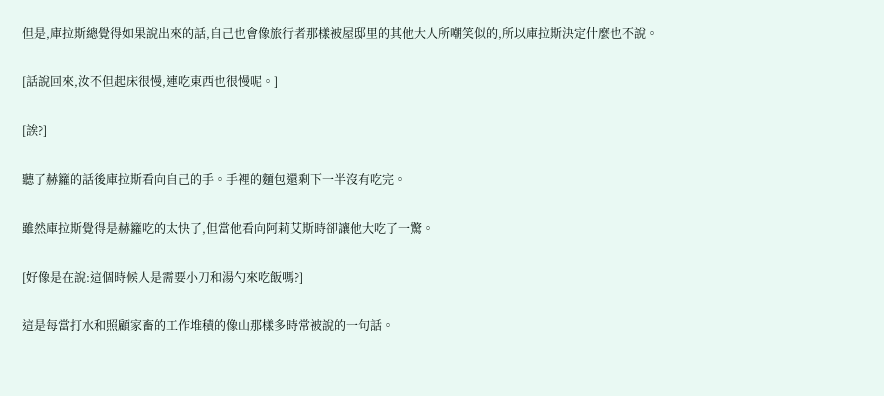但是,庫拉斯總覺得如果說出來的話,自己也會像旅行者那樣被屋邸里的其他大人所嘲笑似的,所以庫拉斯決定什麼也不說。

[話說回來,汝不但起床很慢,連吃東西也很慢呢。]

[誒?]

聽了赫籮的話後庫拉斯看向自己的手。手裡的麵包還剩下一半沒有吃完。

雖然庫拉斯覺得是赫籮吃的太快了,但當他看向阿莉艾斯時卻讓他大吃了一驚。

[好像是在說:這個時候人是需要小刀和湯勺來吃飯嗎?]

這是每當打水和照顧家畜的工作堆積的像山那樣多時常被說的一句話。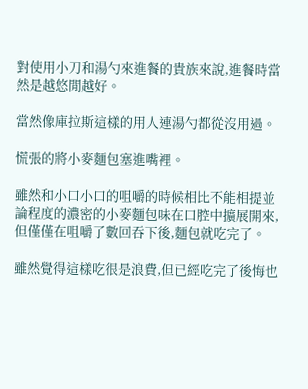對使用小刀和湯勺來進餐的貴族來說,進餐時當然是越悠閒越好。

當然像庫拉斯這樣的用人連湯勺都從沒用過。

慌張的將小麥麵包塞進嘴裡。

雖然和小口小口的咀嚼的時候相比不能相提並論程度的濃密的小麥麵包味在口腔中擴展開來,但僅僅在咀嚼了數回吞下後,麵包就吃完了。

雖然覺得這樣吃很是浪費,但已經吃完了後悔也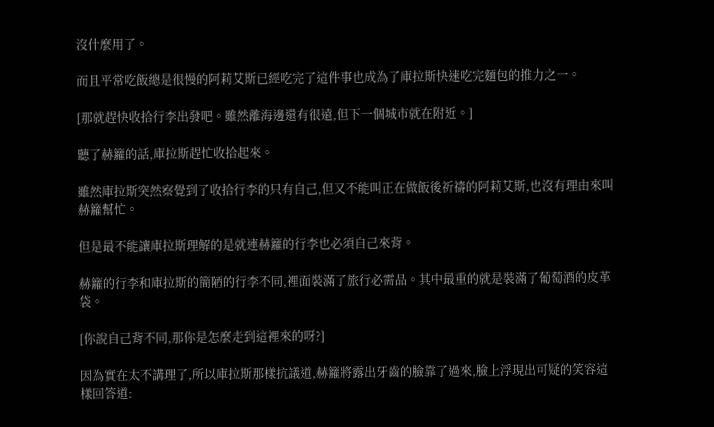沒什麼用了。

而且平常吃飯總是很慢的阿莉艾斯已經吃完了這件事也成為了庫拉斯快速吃完麵包的推力之一。

[那就趕快收拾行李出發吧。雖然離海邊還有很遠,但下一個城市就在附近。]

聽了赫籮的話,庫拉斯趕忙收拾起來。

雖然庫拉斯突然察覺到了收拾行李的只有自己,但又不能叫正在做飯後祈禱的阿莉艾斯,也沒有理由來叫赫籮幫忙。

但是最不能讓庫拉斯理解的是就連赫籮的行李也必須自己來背。

赫籮的行李和庫拉斯的簡陋的行李不同,裡面裝滿了旅行必需品。其中最重的就是裝滿了葡萄酒的皮革袋。

[你說自己背不同,那你是怎麼走到這裡來的呀?]

因為實在太不講理了,所以庫拉斯那樣抗議道,赫籮將露出牙齒的臉靠了過來,臉上浮現出可疑的笑容這樣回答道: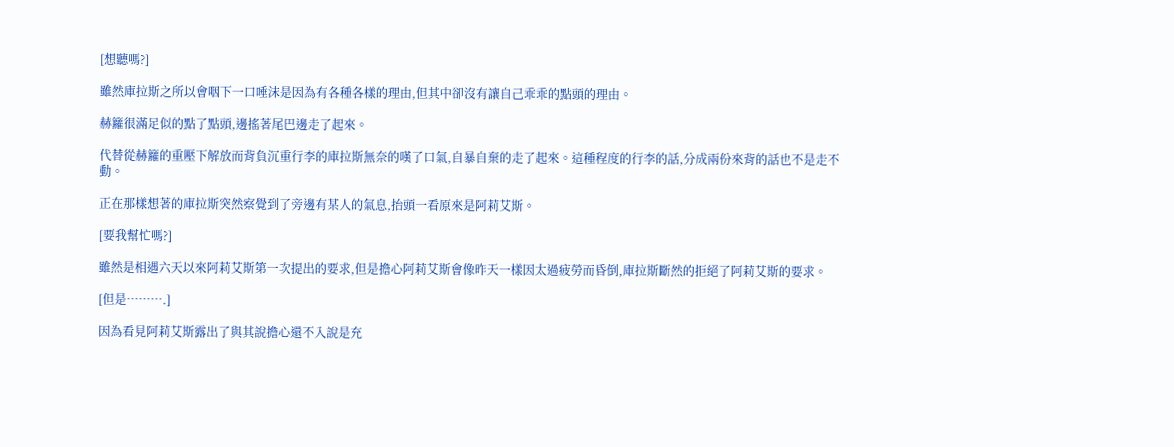[想聽嗎?]

雖然庫拉斯之所以會咽下一口唾沫是因為有各種各樣的理由,但其中卻沒有讓自己乖乖的點頭的理由。

赫籮很滿足似的點了點頭,邊搖著尾巴邊走了起來。

代替從赫籮的重壓下解放而背負沉重行李的庫拉斯無奈的嘆了口氣,自暴自棄的走了起來。這種程度的行李的話,分成兩份來背的話也不是走不動。

正在那樣想著的庫拉斯突然察覺到了旁邊有某人的氣息,抬頭一看原來是阿莉艾斯。

[要我幫忙嗎?]

雖然是相遇六天以來阿莉艾斯第一次提出的要求,但是擔心阿莉艾斯會像昨天一樣因太過疲勞而昏倒,庫拉斯斷然的拒絕了阿莉艾斯的要求。

[但是……….]

因為看見阿莉艾斯露出了與其說擔心還不入說是充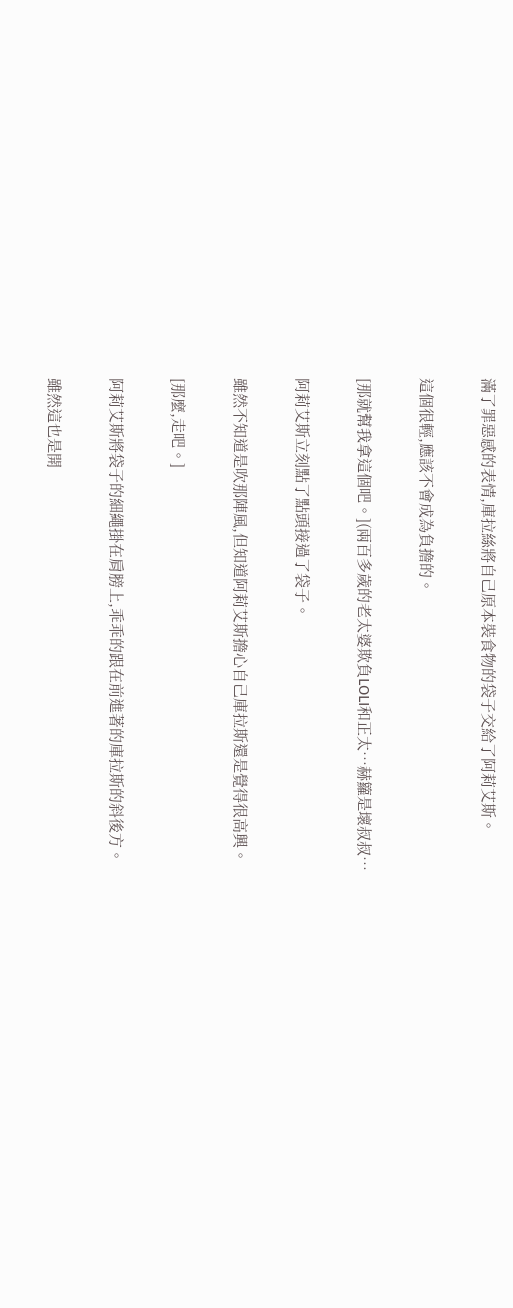滿了罪惡感的表情,庫拉絲將自己原本裝食物的袋子交給了阿莉艾斯。

這個很輕,應該不會成為負擔的。

[那就幫我拿這個吧。](兩百多歲的老太婆欺負LOLI和正太…赫籮是壞叔叔…

阿莉艾斯立刻點了點頭接過了袋子。

雖然不知道是吹那陣風,但知道阿莉艾斯擔心自己庫拉斯還是覺得很高興。

[那麼,走吧。]

阿莉艾斯將袋子的細繩掛在肩膀上,乖乖的跟在前進著的庫拉斯的斜後方。

雖然這也是開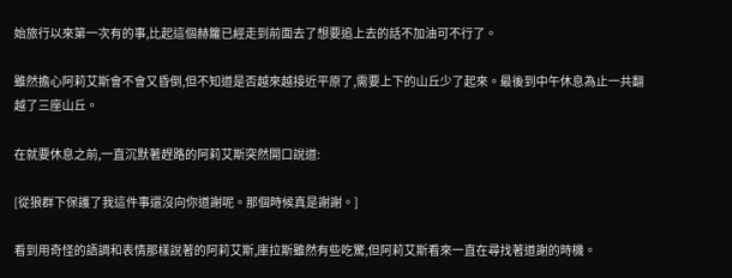始旅行以來第一次有的事,比起這個赫籮已經走到前面去了想要追上去的話不加油可不行了。

雖然擔心阿莉艾斯會不會又昏倒,但不知道是否越來越接近平原了,需要上下的山丘少了起來。最後到中午休息為止一共翻越了三座山丘。

在就要休息之前,一直沉默著趕路的阿莉艾斯突然開口說道:

[從狼群下保護了我這件事還沒向你道謝呢。那個時候真是謝謝。]

看到用奇怪的語調和表情那樣說著的阿莉艾斯,庫拉斯雖然有些吃驚,但阿莉艾斯看來一直在尋找著道謝的時機。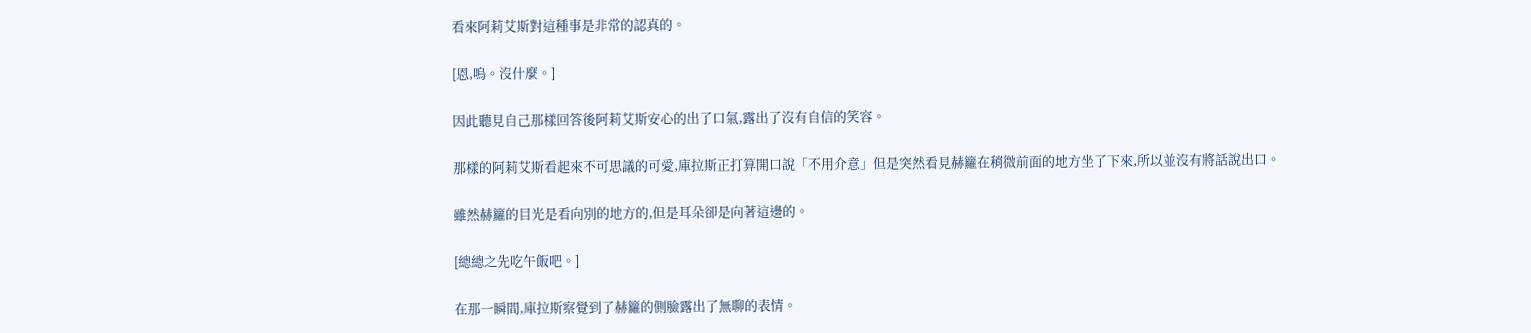看來阿莉艾斯對這種事是非常的認真的。

[恩,嗚。沒什麼。]

因此聽見自己那樣回答後阿莉艾斯安心的出了口氣,露出了沒有自信的笑容。

那樣的阿莉艾斯看起來不可思議的可愛,庫拉斯正打算開口說「不用介意」但是突然看見赫籮在稍微前面的地方坐了下來,所以並沒有將話說出口。

雖然赫籮的目光是看向別的地方的,但是耳朵卻是向著這邊的。

[總總之先吃午飯吧。]

在那一瞬間,庫拉斯察覺到了赫籮的側臉露出了無聊的表情。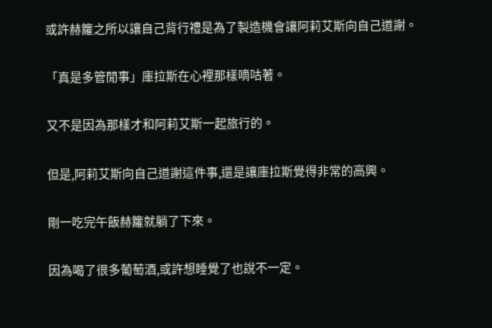或許赫籮之所以讓自己背行禮是為了製造機會讓阿莉艾斯向自己道謝。

「真是多管閒事」庫拉斯在心裡那樣嘀咕著。

又不是因為那樣才和阿莉艾斯一起旅行的。

但是,阿莉艾斯向自己道謝這件事,還是讓庫拉斯覺得非常的高興。

剛一吃完午飯赫籮就躺了下來。

因為喝了很多葡萄酒,或許想睡覺了也說不一定。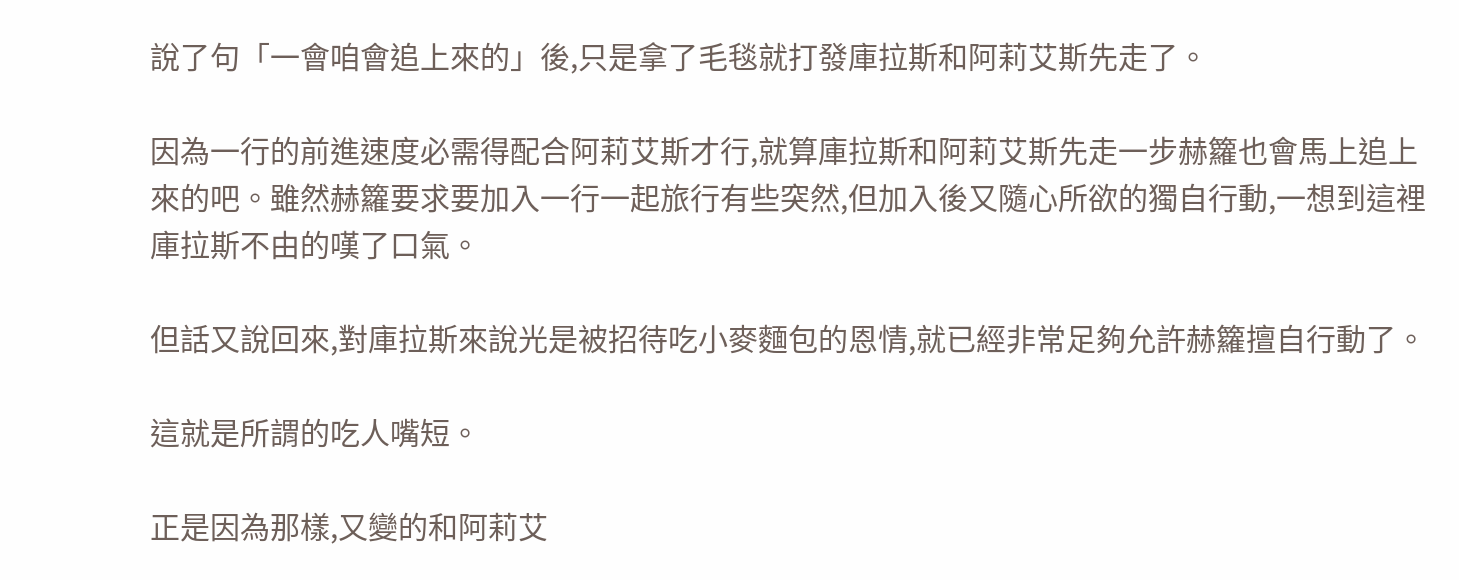說了句「一會咱會追上來的」後,只是拿了毛毯就打發庫拉斯和阿莉艾斯先走了。

因為一行的前進速度必需得配合阿莉艾斯才行,就算庫拉斯和阿莉艾斯先走一步赫籮也會馬上追上來的吧。雖然赫籮要求要加入一行一起旅行有些突然,但加入後又隨心所欲的獨自行動,一想到這裡庫拉斯不由的嘆了口氣。

但話又說回來,對庫拉斯來說光是被招待吃小麥麵包的恩情,就已經非常足夠允許赫籮擅自行動了。

這就是所謂的吃人嘴短。

正是因為那樣,又變的和阿莉艾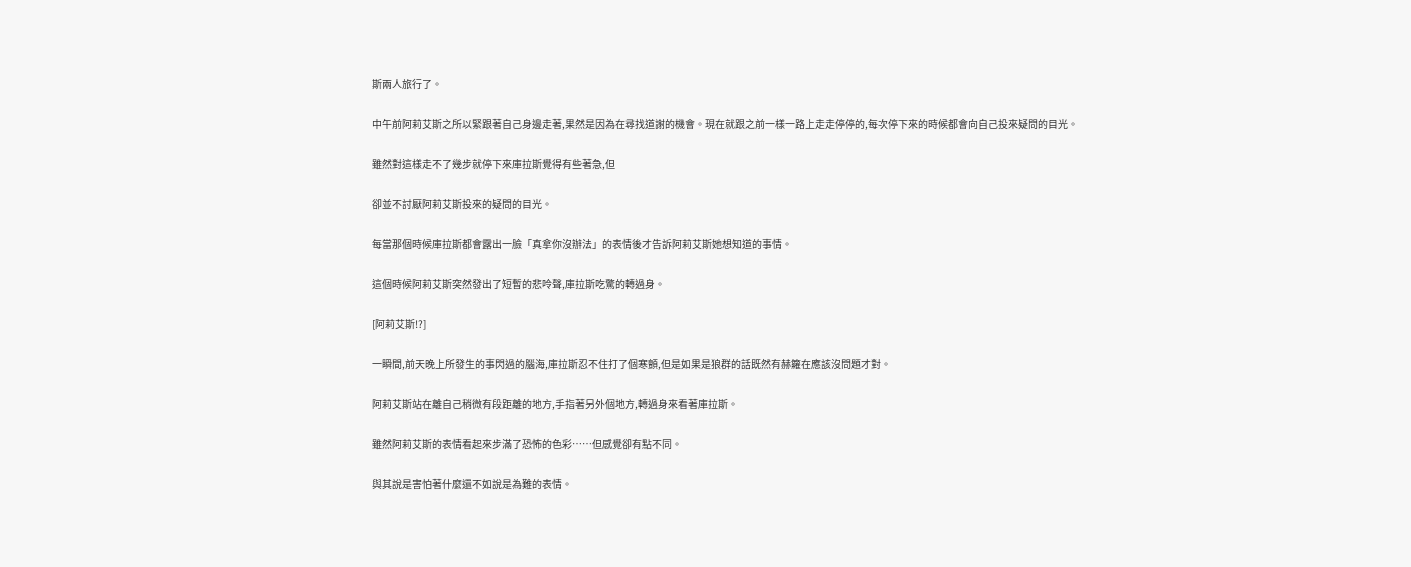斯兩人旅行了。

中午前阿莉艾斯之所以緊跟著自己身邊走著,果然是因為在尋找道謝的機會。現在就跟之前一樣一路上走走停停的,每次停下來的時候都會向自己投來疑問的目光。

雖然對這樣走不了幾步就停下來庫拉斯覺得有些著急,但

卻並不討厭阿莉艾斯投來的疑問的目光。

每當那個時候庫拉斯都會露出一臉「真拿你沒辦法」的表情後才告訴阿莉艾斯她想知道的事情。

這個時候阿莉艾斯突然發出了短暫的悲呤聲,庫拉斯吃驚的轉過身。

[阿莉艾斯!?]

一瞬間,前天晚上所發生的事閃過的腦海,庫拉斯忍不住打了個寒顫,但是如果是狼群的話既然有赫籮在應該沒問題才對。

阿莉艾斯站在離自己稍微有段距離的地方,手指著另外個地方,轉過身來看著庫拉斯。

雖然阿莉艾斯的表情看起來步滿了恐怖的色彩……但感覺卻有點不同。

與其說是害怕著什麼還不如說是為難的表情。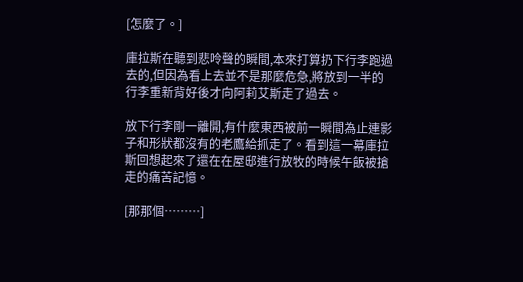[怎麼了。]

庫拉斯在聽到悲呤聲的瞬間,本來打算扔下行李跑過去的,但因為看上去並不是那麼危急,將放到一半的行李重新背好後才向阿莉艾斯走了過去。

放下行李剛一離開,有什麼東西被前一瞬間為止連影子和形狀都沒有的老鷹給抓走了。看到這一幕庫拉斯回想起來了還在在屋邸進行放牧的時候午飯被搶走的痛苦記憶。

[那那個………]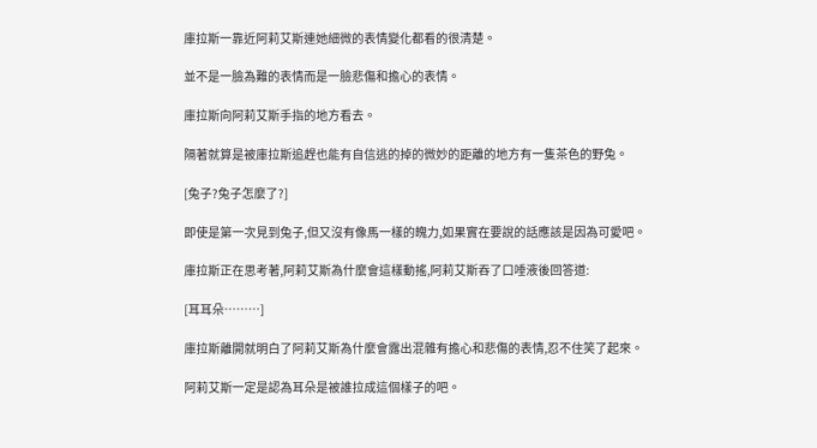庫拉斯一靠近阿莉艾斯連她細微的表情變化都看的很清楚。

並不是一臉為難的表情而是一臉悲傷和擔心的表情。

庫拉斯向阿莉艾斯手指的地方看去。

隔著就算是被庫拉斯追趕也能有自信逃的掉的微妙的距離的地方有一隻茶色的野兔。

[兔子?兔子怎麼了?]

即使是第一次見到兔子,但又沒有像馬一樣的魄力,如果實在要說的話應該是因為可愛吧。

庫拉斯正在思考著,阿莉艾斯為什麼會這樣動搖,阿莉艾斯吞了口唾液後回答道:

[耳耳朵………]

庫拉斯離開就明白了阿莉艾斯為什麼會露出混雜有擔心和悲傷的表情,忍不住笑了起來。

阿莉艾斯一定是認為耳朵是被誰拉成這個樣子的吧。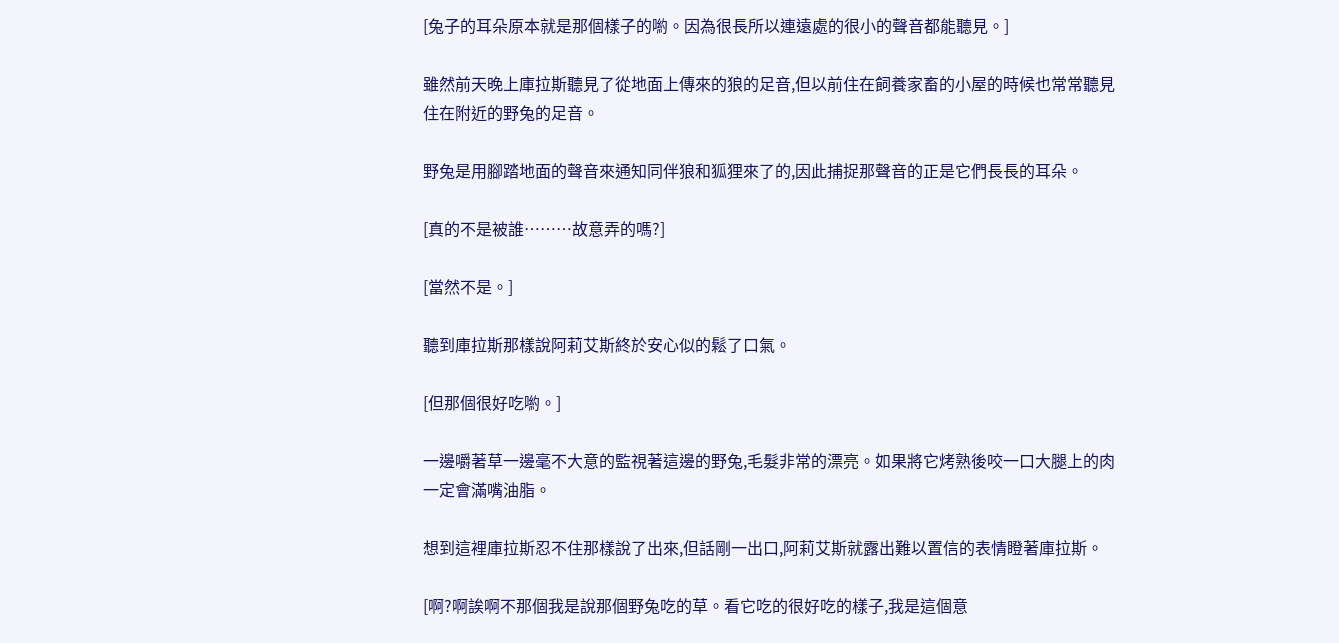[兔子的耳朵原本就是那個樣子的喲。因為很長所以連遠處的很小的聲音都能聽見。]

雖然前天晚上庫拉斯聽見了從地面上傳來的狼的足音,但以前住在飼養家畜的小屋的時候也常常聽見住在附近的野兔的足音。

野兔是用腳踏地面的聲音來通知同伴狼和狐狸來了的,因此捕捉那聲音的正是它們長長的耳朵。

[真的不是被誰………故意弄的嗎?]

[當然不是。]

聽到庫拉斯那樣說阿莉艾斯終於安心似的鬆了口氣。

[但那個很好吃喲。]

一邊嚼著草一邊毫不大意的監視著這邊的野兔,毛髮非常的漂亮。如果將它烤熟後咬一口大腿上的肉一定會滿嘴油脂。

想到這裡庫拉斯忍不住那樣說了出來,但話剛一出口,阿莉艾斯就露出難以置信的表情瞪著庫拉斯。

[啊?啊誒啊不那個我是說那個野兔吃的草。看它吃的很好吃的樣子,我是這個意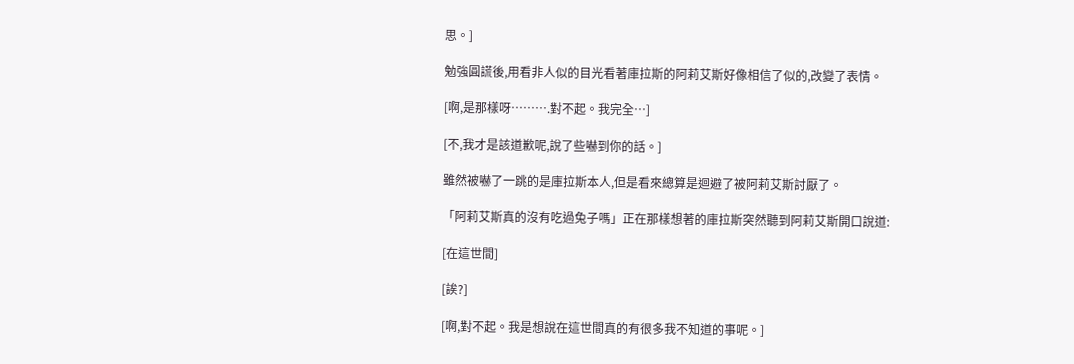思。]

勉強圓謊後,用看非人似的目光看著庫拉斯的阿莉艾斯好像相信了似的,改變了表情。

[啊,是那樣呀……….對不起。我完全…]

[不,我才是該道歉呢,說了些嚇到你的話。]

雖然被嚇了一跳的是庫拉斯本人,但是看來總算是迴避了被阿莉艾斯討厭了。

「阿莉艾斯真的沒有吃過兔子嗎」正在那樣想著的庫拉斯突然聽到阿莉艾斯開口說道:

[在這世間]

[誒?]

[啊,對不起。我是想說在這世間真的有很多我不知道的事呢。]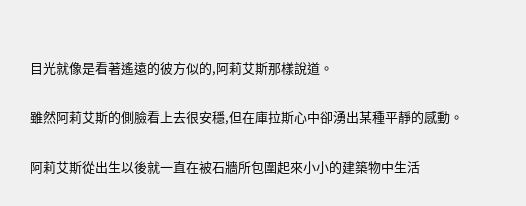目光就像是看著遙遠的彼方似的,阿莉艾斯那樣說道。

雖然阿莉艾斯的側臉看上去很安穩,但在庫拉斯心中卻湧出某種平靜的感動。

阿莉艾斯從出生以後就一直在被石牆所包圍起來小小的建築物中生活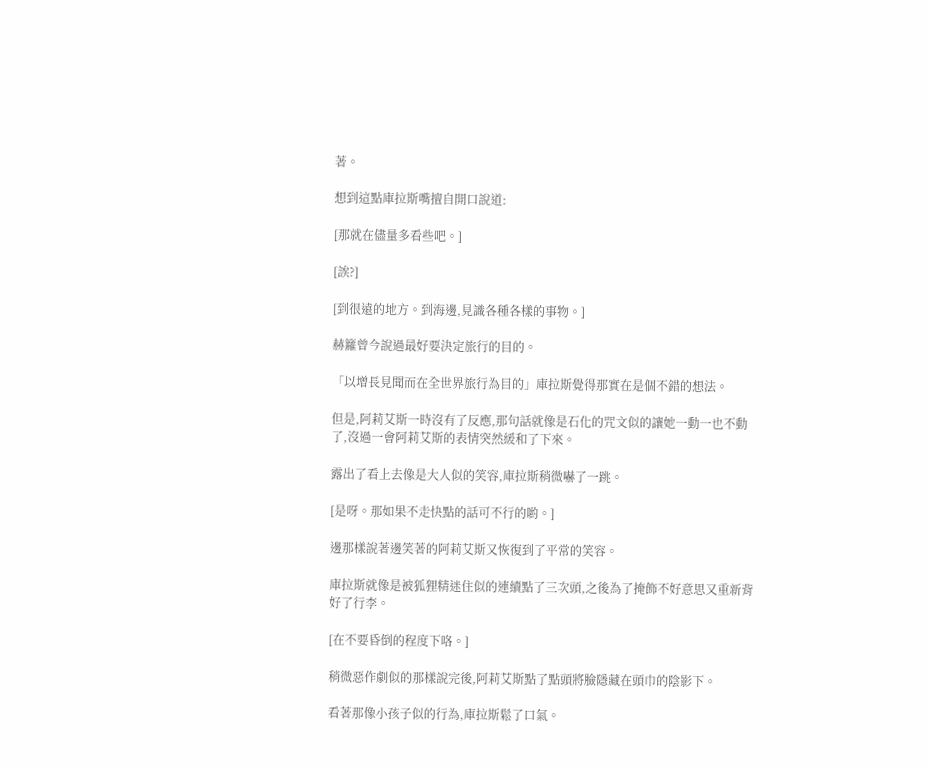著。

想到這點庫拉斯嘴擅自開口說道:

[那就在儘量多看些吧。]

[誒?]

[到很遠的地方。到海邊,見識各種各樣的事物。]

赫籮曾今說過最好要決定旅行的目的。

「以增長見聞而在全世界旅行為目的」庫拉斯覺得那實在是個不錯的想法。

但是,阿莉艾斯一時沒有了反應,那句話就像是石化的咒文似的讓她一動一也不動了,沒過一會阿莉艾斯的表情突然緩和了下來。

露出了看上去像是大人似的笑容,庫拉斯稍微嚇了一跳。

[是呀。那如果不走快點的話可不行的喲。]

邊那樣說著邊笑著的阿莉艾斯又恢復到了平常的笑容。

庫拉斯就像是被狐狸精迷住似的連續點了三次頭,之後為了掩飾不好意思又重新背好了行李。

[在不要昏倒的程度下咯。]

稍微惡作劇似的那樣說完後,阿莉艾斯點了點頭將臉隱藏在頭巾的陰影下。

看著那像小孩子似的行為,庫拉斯鬆了口氣。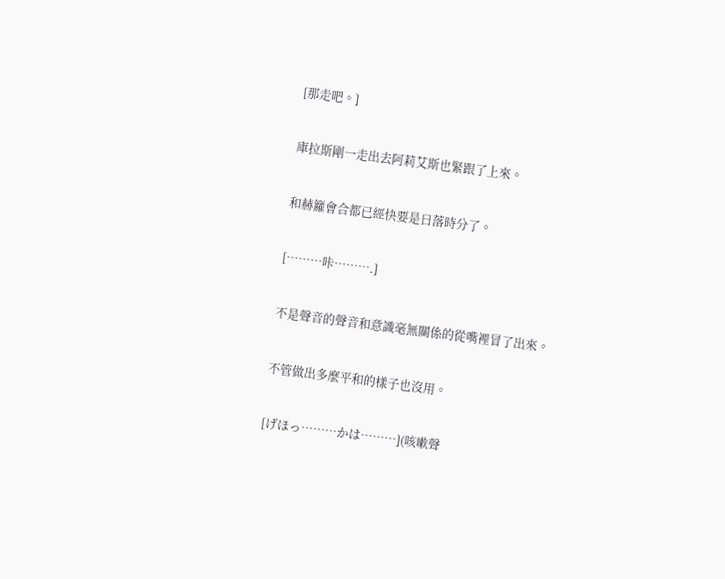[那走吧。]

庫拉斯剛一走出去阿莉艾斯也緊跟了上來。

和赫籮會合都已經快要是日落時分了。

[………咔……….]

不是聲音的聲音和意識毫無關係的從嘴裡冒了出來。

不管做出多麼平和的樣子也沒用。

[げほっ………かは………](咳嗽聲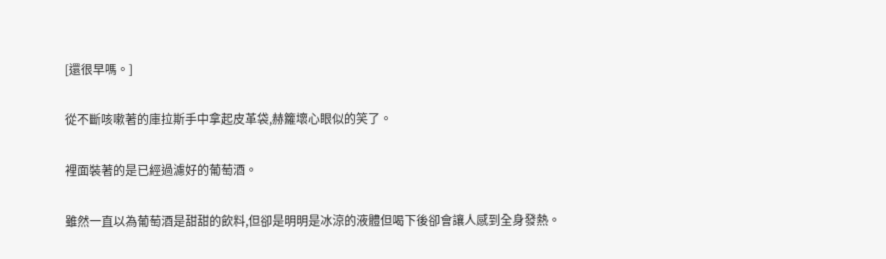[還很早嗎。]

從不斷咳嗽著的庫拉斯手中拿起皮革袋,赫籮壞心眼似的笑了。

裡面裝著的是已經過濾好的葡萄酒。

雖然一直以為葡萄酒是甜甜的飲料,但卻是明明是冰涼的液體但喝下後卻會讓人感到全身發熱。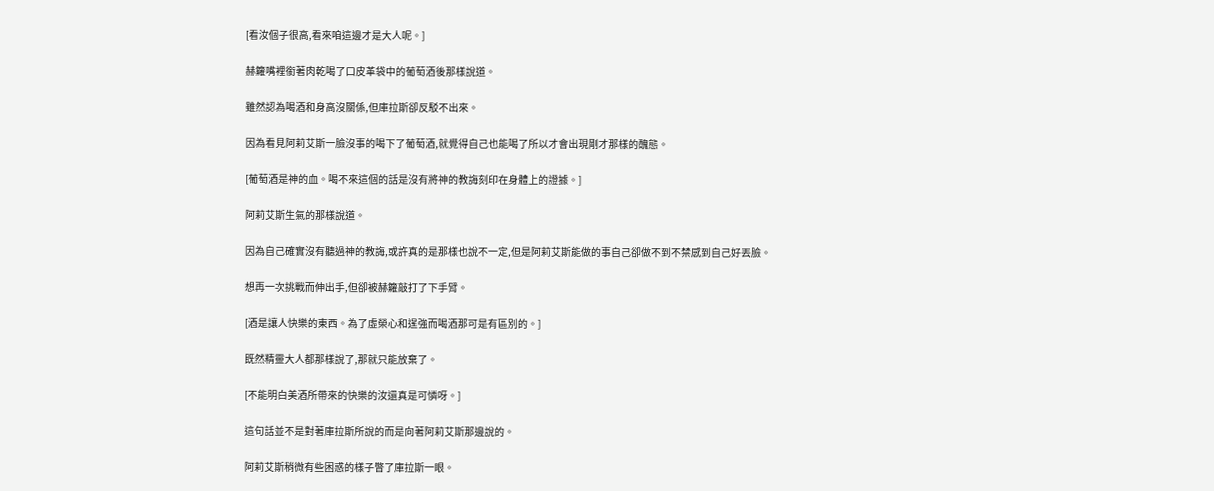[看汝個子很高,看來咱這邊才是大人呢。]

赫籮嘴裡銜著肉乾喝了口皮革袋中的葡萄酒後那樣說道。

雖然認為喝酒和身高沒關係,但庫拉斯卻反駁不出來。

因為看見阿莉艾斯一臉沒事的喝下了葡萄酒,就覺得自己也能喝了所以才會出現剛才那樣的醜態。

[葡萄酒是神的血。喝不來這個的話是沒有將神的教誨刻印在身體上的證據。]

阿莉艾斯生氣的那樣說道。

因為自己確實沒有聽過神的教誨,或許真的是那樣也說不一定,但是阿莉艾斯能做的事自己卻做不到不禁感到自己好丟臉。

想再一次挑戰而伸出手,但卻被赫籮敲打了下手臂。

[酒是讓人快樂的東西。為了虛榮心和逞強而喝酒那可是有區別的。]

既然精靈大人都那樣說了,那就只能放棄了。

[不能明白美酒所帶來的快樂的汝還真是可憐呀。]

這句話並不是對著庫拉斯所說的而是向著阿莉艾斯那邊說的。

阿莉艾斯稍微有些困惑的樣子瞥了庫拉斯一眼。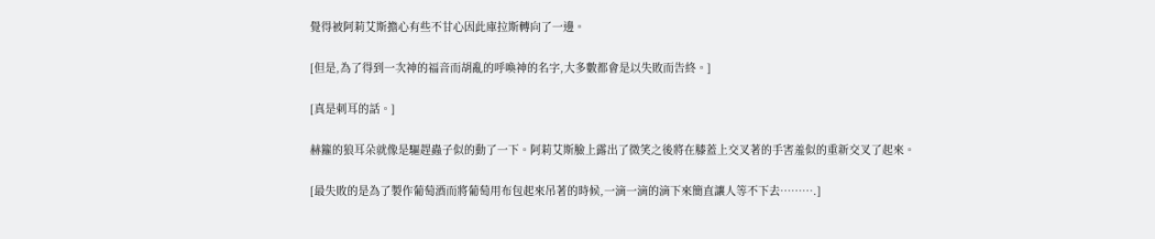覺得被阿莉艾斯擔心有些不甘心因此庫拉斯轉向了一邊。

[但是,為了得到一次神的福音而胡亂的呼喚神的名字,大多數都會是以失敗而告終。]

[真是刺耳的話。]

赫籮的狼耳朵就像是驅趕蟲子似的動了一下。阿莉艾斯臉上露出了微笑之後將在膝蓋上交叉著的手害羞似的重新交叉了起來。

[最失敗的是為了製作葡萄酒而將葡萄用布包起來吊著的時候,一滴一滴的滴下來簡直讓人等不下去……….]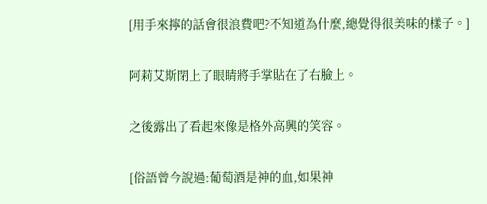[用手來擰的話會很浪費吧?不知道為什麼,總覺得很美味的樣子。]

阿莉艾斯閉上了眼睛將手掌貼在了右臉上。

之後露出了看起來像是格外高興的笑容。

[俗語曾今說過:葡萄酒是神的血,如果神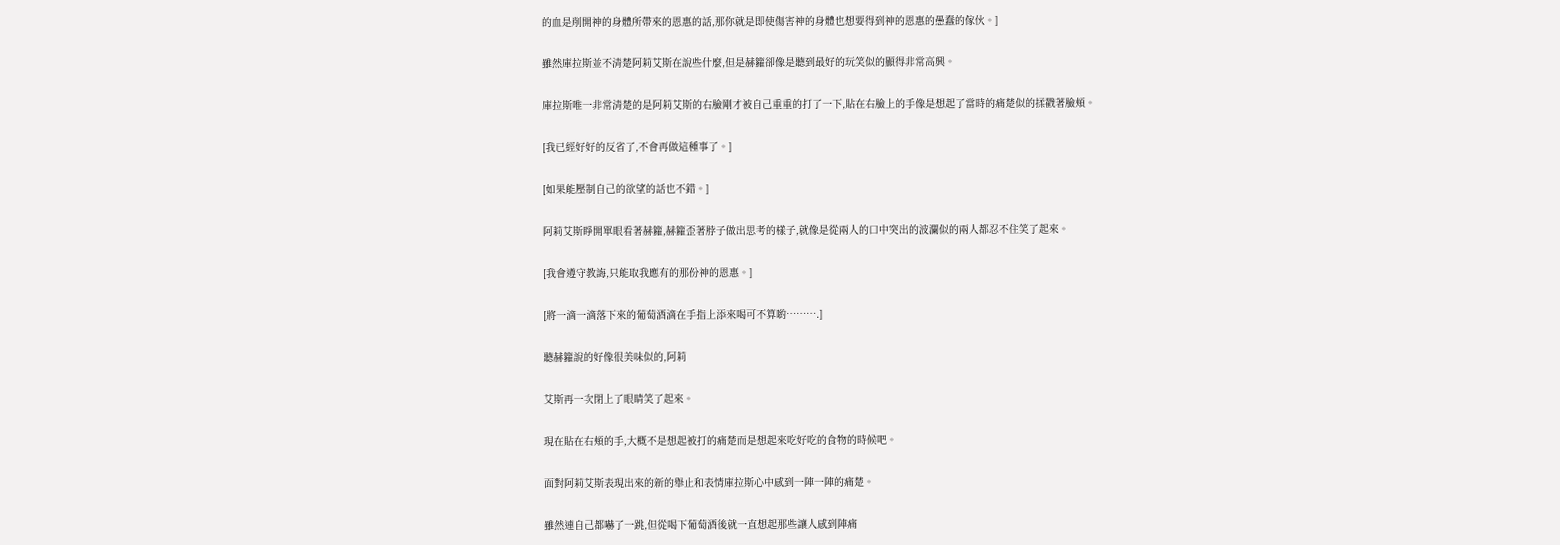的血是削開神的身體所帶來的恩惠的話,那你就是即使傷害神的身體也想要得到神的恩惠的愚蠢的傢伙。]

雖然庫拉斯並不清楚阿莉艾斯在說些什麼,但是赫籮卻像是聽到最好的玩笑似的顯得非常高興。

庫拉斯唯一非常清楚的是阿莉艾斯的右臉剛才被自己重重的打了一下,貼在右臉上的手像是想起了當時的痛楚似的揉戳著臉頬。

[我已經好好的反省了,不會再做這種事了。]

[如果能壓制自己的欲望的話也不錯。]

阿莉艾斯睜開單眼看著赫籮,赫籮歪著脖子做出思考的樣子,就像是從兩人的口中突出的波瀾似的兩人都忍不住笑了起來。

[我會遵守教誨,只能取我應有的那份神的恩惠。]

[將一滴一滴落下來的葡萄酒滴在手指上添來喝可不算喲……….]

聽赫籮說的好像很美味似的,阿莉

艾斯再一次閉上了眼睛笑了起來。

現在貼在右頬的手,大概不是想起被打的痛楚而是想起來吃好吃的食物的時候吧。

面對阿莉艾斯表現出來的新的舉止和表情庫拉斯心中感到一陣一陣的痛楚。

雖然連自己都嚇了一跳,但從喝下葡萄酒後就一直想起那些讓人感到陣痛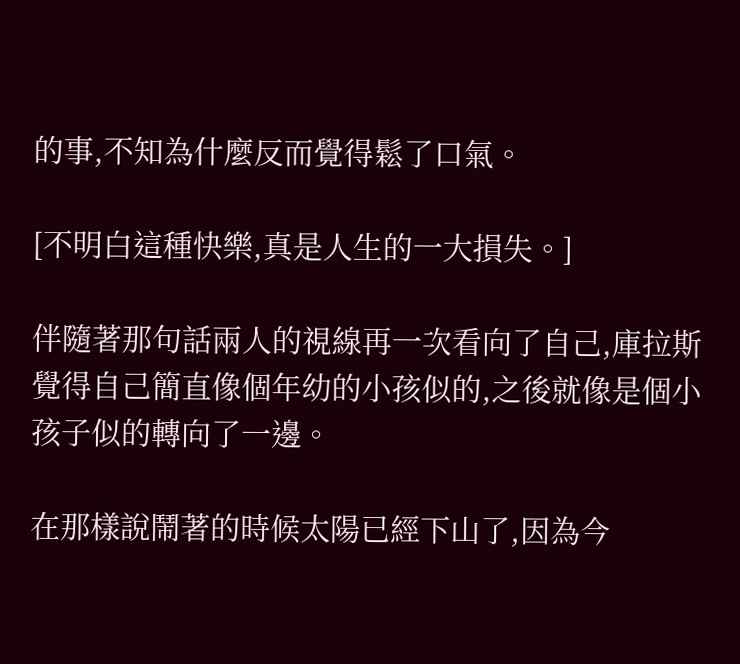的事,不知為什麼反而覺得鬆了口氣。

[不明白這種快樂,真是人生的一大損失。]

伴隨著那句話兩人的視線再一次看向了自己,庫拉斯覺得自己簡直像個年幼的小孩似的,之後就像是個小孩子似的轉向了一邊。

在那樣說鬧著的時候太陽已經下山了,因為今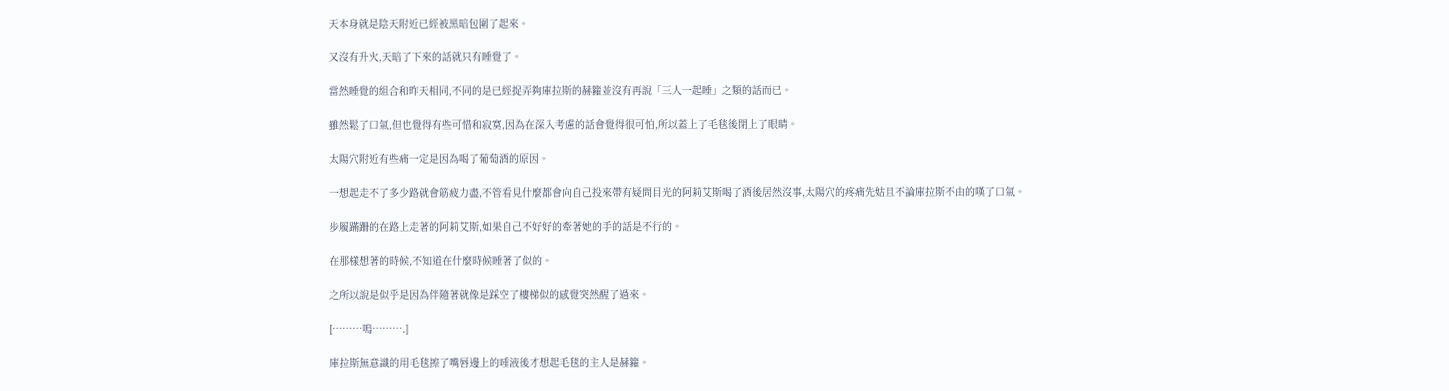天本身就是陰天附近已經被黑暗包圍了起來。

又沒有升火,天暗了下來的話就只有睡覺了。

當然睡覺的組合和昨天相同,不同的是已經捉弄夠庫拉斯的赫籮並沒有再說「三人一起睡」之類的話而已。

雖然鬆了口氣,但也覺得有些可惜和寂寞,因為在深入考慮的話會覺得很可怕,所以蓋上了毛毯後閉上了眼睛。

太陽穴附近有些痛一定是因為喝了葡萄酒的原因。

一想起走不了多少路就會筋疲力盡,不管看見什麼都會向自己投來帶有疑問目光的阿莉艾斯喝了酒後居然沒事,太陽穴的疼痛先姑且不論庫拉斯不由的嘆了口氣。

步履蹣跚的在路上走著的阿莉艾斯,如果自己不好好的牽著她的手的話是不行的。

在那樣想著的時候,不知道在什麼時候睡著了似的。

之所以說是似乎是因為伴隨著就像是踩空了樓梯似的感覺突然醒了過來。

[………嗚……….]

庫拉斯無意識的用毛毯擦了嘴唇邊上的唾液後才想起毛毯的主人是赫籮。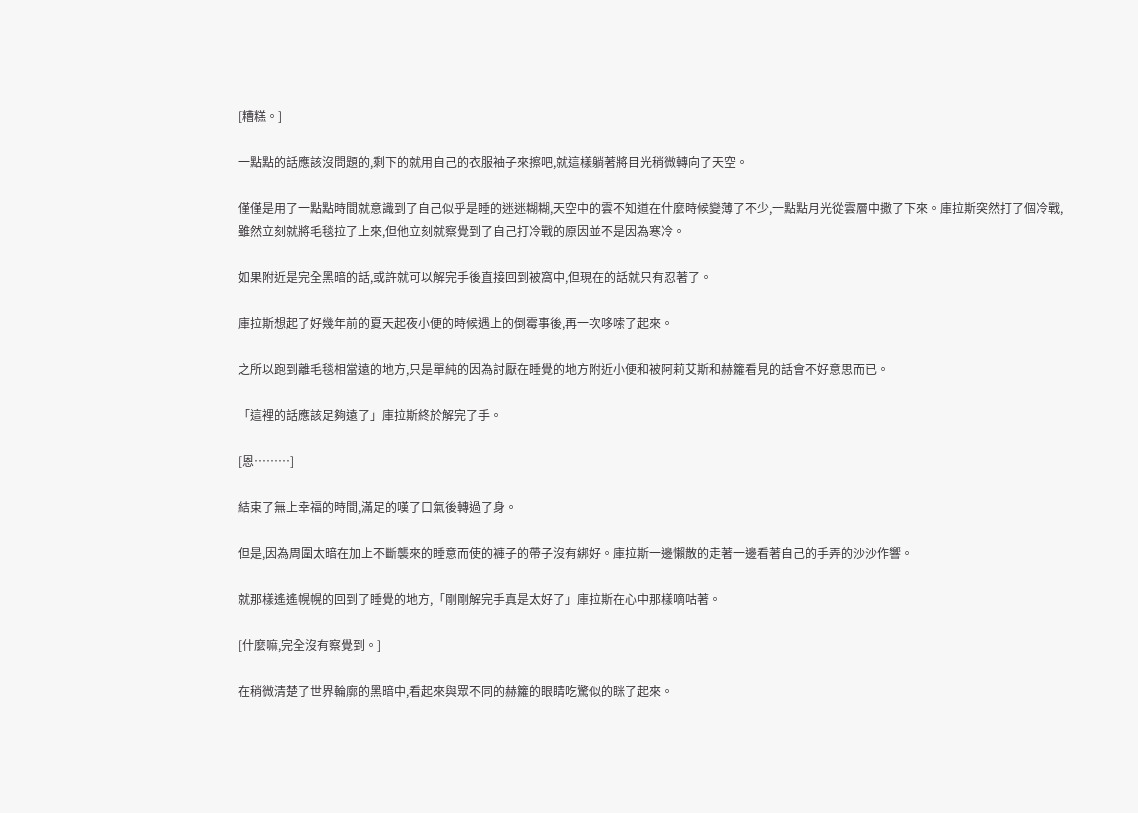[糟糕。]

一點點的話應該沒問題的,剩下的就用自己的衣服袖子來擦吧,就這樣躺著將目光稍微轉向了天空。

僅僅是用了一點點時間就意識到了自己似乎是睡的迷迷糊糊,天空中的雲不知道在什麼時候變薄了不少,一點點月光從雲層中撒了下來。庫拉斯突然打了個冷戰,雖然立刻就將毛毯拉了上來,但他立刻就察覺到了自己打冷戰的原因並不是因為寒冷。

如果附近是完全黑暗的話,或許就可以解完手後直接回到被窩中,但現在的話就只有忍著了。

庫拉斯想起了好幾年前的夏天起夜小便的時候遇上的倒霉事後,再一次哆嗦了起來。

之所以跑到離毛毯相當遠的地方,只是單純的因為討厭在睡覺的地方附近小便和被阿莉艾斯和赫籮看見的話會不好意思而已。

「這裡的話應該足夠遠了」庫拉斯終於解完了手。

[恩………]

結束了無上幸福的時間,滿足的嘆了口氣後轉過了身。

但是,因為周圍太暗在加上不斷襲來的睡意而使的褲子的帶子沒有綁好。庫拉斯一邊懶散的走著一邊看著自己的手弄的沙沙作響。

就那樣遙遙幌幌的回到了睡覺的地方,「剛剛解完手真是太好了」庫拉斯在心中那樣嘀咕著。

[什麼嘛,完全沒有察覺到。]

在稍微清楚了世界輪廓的黑暗中,看起來與眾不同的赫籮的眼睛吃驚似的眯了起來。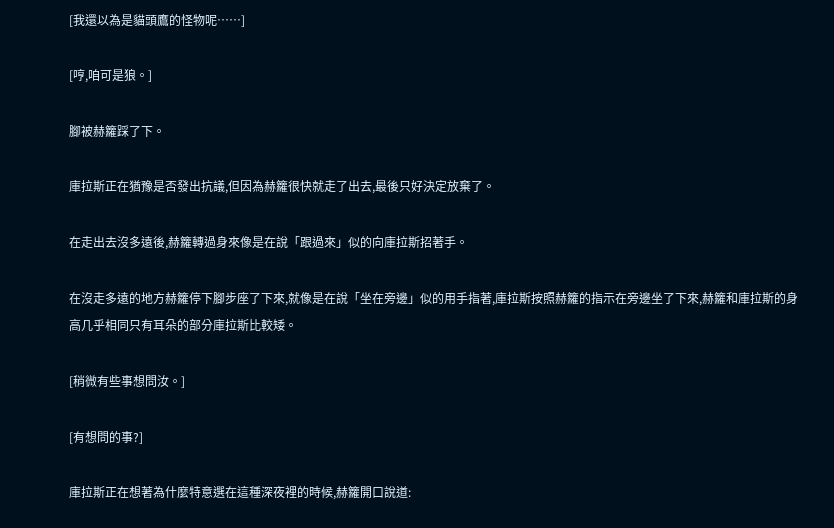[我還以為是貓頭鷹的怪物呢……]

[哼,咱可是狼。]

腳被赫籮踩了下。

庫拉斯正在猶豫是否發出抗議,但因為赫籮很快就走了出去,最後只好決定放棄了。

在走出去沒多遠後,赫籮轉過身來像是在說「跟過來」似的向庫拉斯招著手。

在沒走多遠的地方赫籮停下腳步座了下來,就像是在說「坐在旁邊」似的用手指著,庫拉斯按照赫籮的指示在旁邊坐了下來,赫籮和庫拉斯的身高几乎相同只有耳朵的部分庫拉斯比較矮。

[稍微有些事想問汝。]

[有想問的事?]

庫拉斯正在想著為什麼特意選在這種深夜裡的時候,赫籮開口說道: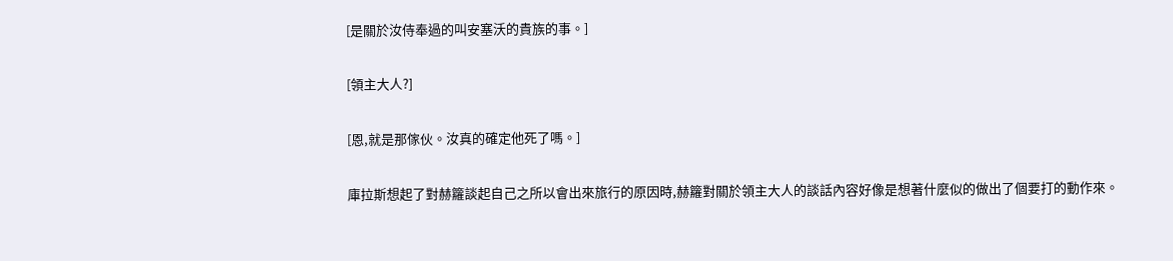[是關於汝侍奉過的叫安塞沃的貴族的事。]

[領主大人?]

[恩,就是那傢伙。汝真的確定他死了嗎。]

庫拉斯想起了對赫籮談起自己之所以會出來旅行的原因時,赫籮對關於領主大人的談話內容好像是想著什麼似的做出了個要打的動作來。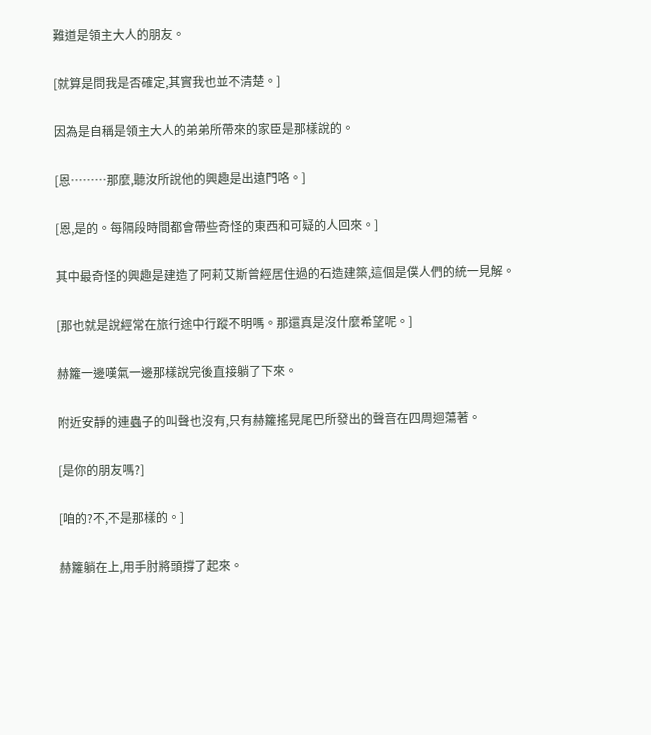難道是領主大人的朋友。

[就算是問我是否確定,其實我也並不清楚。]

因為是自稱是領主大人的弟弟所帶來的家臣是那樣說的。

[恩………那麼,聽汝所說他的興趣是出遠門咯。]

[恩,是的。每隔段時間都會帶些奇怪的東西和可疑的人回來。]

其中最奇怪的興趣是建造了阿莉艾斯曾經居住過的石造建築,這個是僕人們的統一見解。

[那也就是說經常在旅行途中行蹤不明嗎。那還真是沒什麼希望呢。]

赫籮一邊嘆氣一邊那樣說完後直接躺了下來。

附近安靜的連蟲子的叫聲也沒有,只有赫籮搖晃尾巴所發出的聲音在四周迴蕩著。

[是你的朋友嗎?]

[咱的?不,不是那樣的。]

赫籮躺在上,用手肘將頭撐了起來。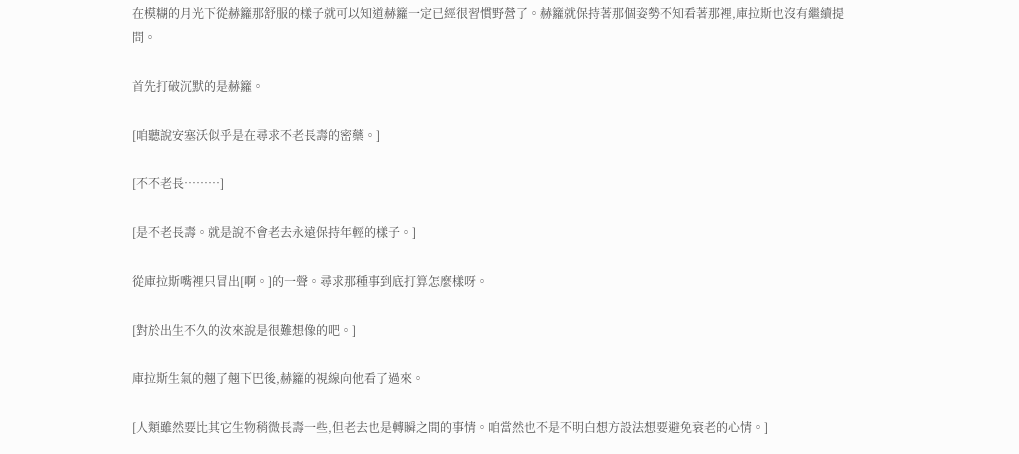在模糊的月光下從赫籮那舒服的樣子就可以知道赫籮一定已經很習慣野營了。赫籮就保持著那個姿勢不知看著那裡,庫拉斯也沒有繼續提問。

首先打破沉默的是赫籮。

[咱聽說安塞沃似乎是在尋求不老長壽的密藥。]

[不不老長………]

[是不老長壽。就是說不會老去永遠保持年輕的樣子。]

從庫拉斯嘴裡只冒出[啊。]的一聲。尋求那種事到底打算怎麼樣呀。

[對於出生不久的汝來說是很難想像的吧。]

庫拉斯生氣的翹了翹下巴後,赫籮的視線向他看了過來。

[人類雖然要比其它生物稍微長壽一些,但老去也是轉瞬之間的事情。咱當然也不是不明白想方設法想要避免衰老的心情。]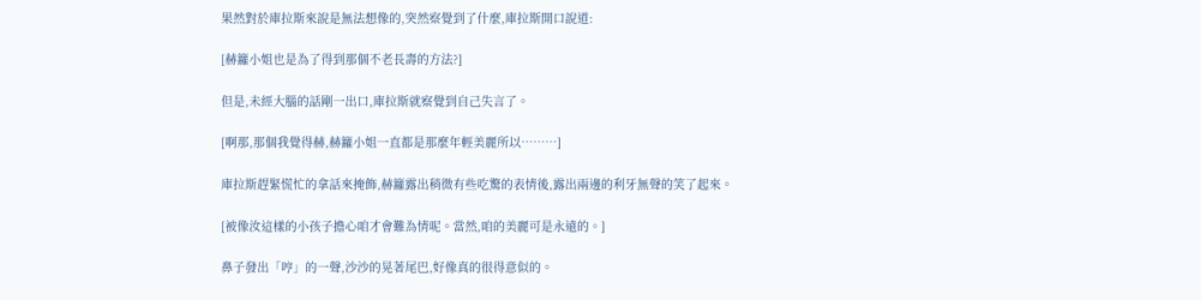果然對於庫拉斯來說是無法想像的,突然察覺到了什麼,庫拉斯開口說道:

[赫籮小姐也是為了得到那個不老長壽的方法?]

但是,未經大腦的話剛一出口,庫拉斯就察覺到自己失言了。

[啊那,那個我覺得赫,赫籮小姐一直都是那麼年輕美麗所以………]

庫拉斯趕緊慌忙的拿話來掩飾,赫籮露出稍微有些吃驚的表情後,露出兩邊的利牙無聲的笑了起來。

[被像汝這樣的小孩子擔心咱才會難為情呢。當然,咱的美麗可是永遠的。]

鼻子發出「哼」的一聲,沙沙的晃著尾巴,好像真的很得意似的。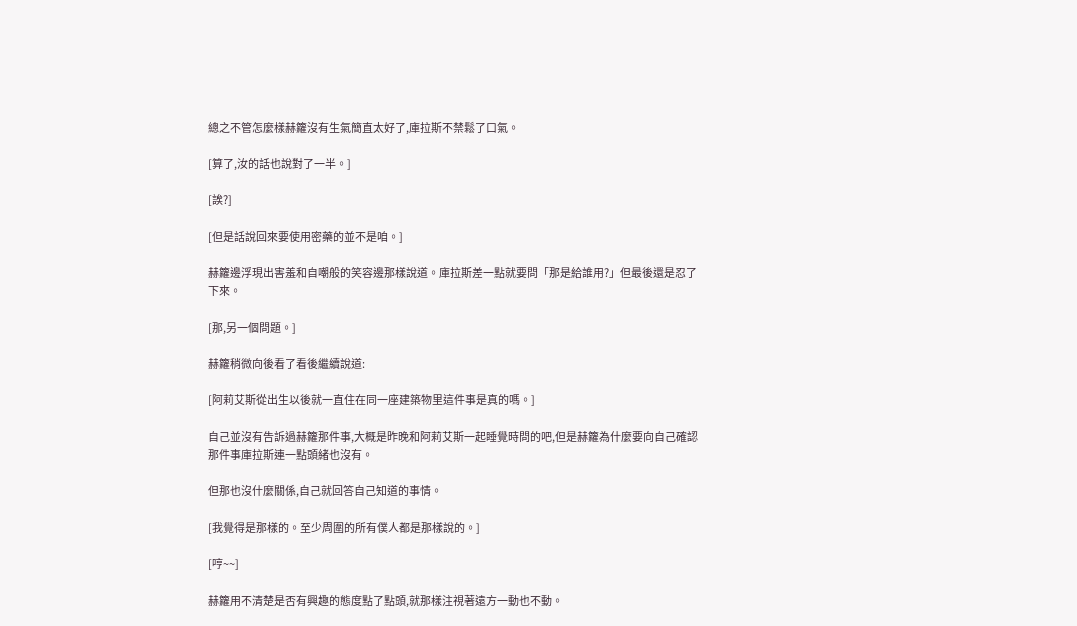總之不管怎麼樣赫籮沒有生氣簡直太好了,庫拉斯不禁鬆了口氣。

[算了,汝的話也說對了一半。]

[誒?]

[但是話說回來要使用密藥的並不是咱。]

赫籮邊浮現出害羞和自嘲般的笑容邊那樣說道。庫拉斯差一點就要問「那是給誰用?」但最後還是忍了下來。

[那,另一個問題。]

赫籮稍微向後看了看後繼續說道:

[阿莉艾斯從出生以後就一直住在同一座建築物里這件事是真的嗎。]

自己並沒有告訴過赫籮那件事,大概是昨晚和阿莉艾斯一起睡覺時問的吧,但是赫籮為什麼要向自己確認那件事庫拉斯連一點頭緒也沒有。

但那也沒什麼關係,自己就回答自己知道的事情。

[我覺得是那樣的。至少周圍的所有僕人都是那樣說的。]

[哼~~]

赫籮用不清楚是否有興趣的態度點了點頭,就那樣注視著遠方一動也不動。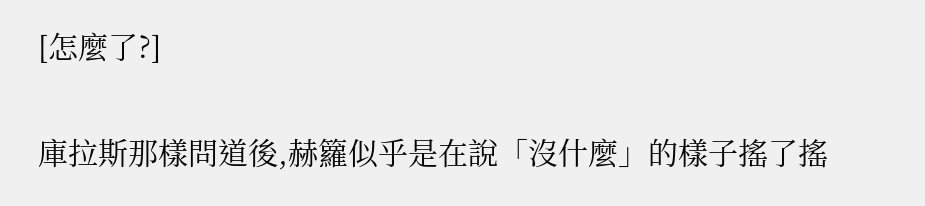[怎麼了?]

庫拉斯那樣問道後,赫籮似乎是在說「沒什麼」的樣子搖了搖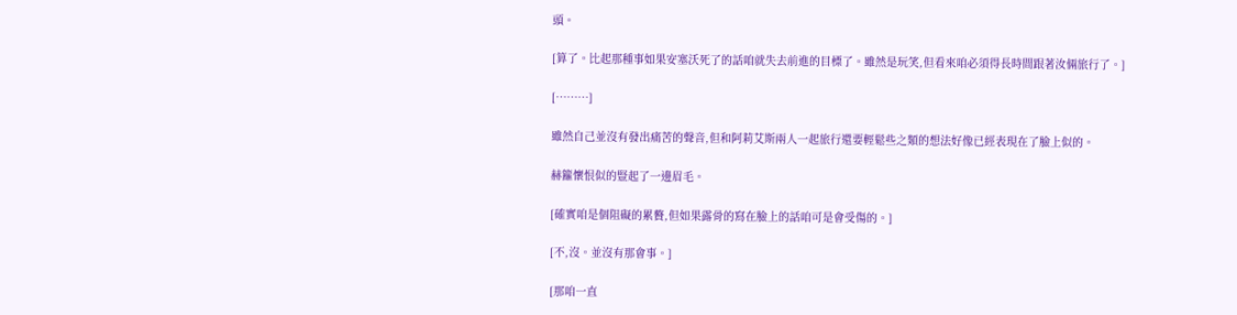頭。

[算了。比起那種事如果安塞沃死了的話咱就失去前進的目標了。雖然是玩笑,但看來咱必須得長時間跟著汝倆旅行了。]

[………]

雖然自己並沒有發出痛苦的聲音,但和阿莉艾斯兩人一起旅行還要輕鬆些之類的想法好像已經表現在了臉上似的。

赫籮懷恨似的豎起了一邊眉毛。

[確實咱是個阻礙的累贅,但如果露骨的寫在臉上的話咱可是會受傷的。]

[不,沒。並沒有那會事。]

[那咱一直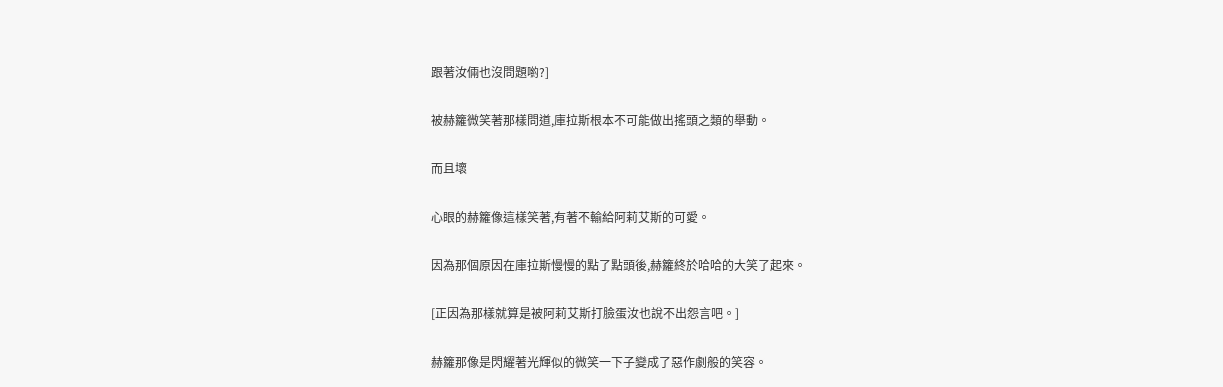跟著汝倆也沒問題喲?]

被赫籮微笑著那樣問道,庫拉斯根本不可能做出搖頭之類的舉動。

而且壞

心眼的赫籮像這樣笑著,有著不輸給阿莉艾斯的可愛。

因為那個原因在庫拉斯慢慢的點了點頭後,赫籮終於哈哈的大笑了起來。

[正因為那樣就算是被阿莉艾斯打臉蛋汝也說不出怨言吧。]

赫籮那像是閃耀著光輝似的微笑一下子變成了惡作劇般的笑容。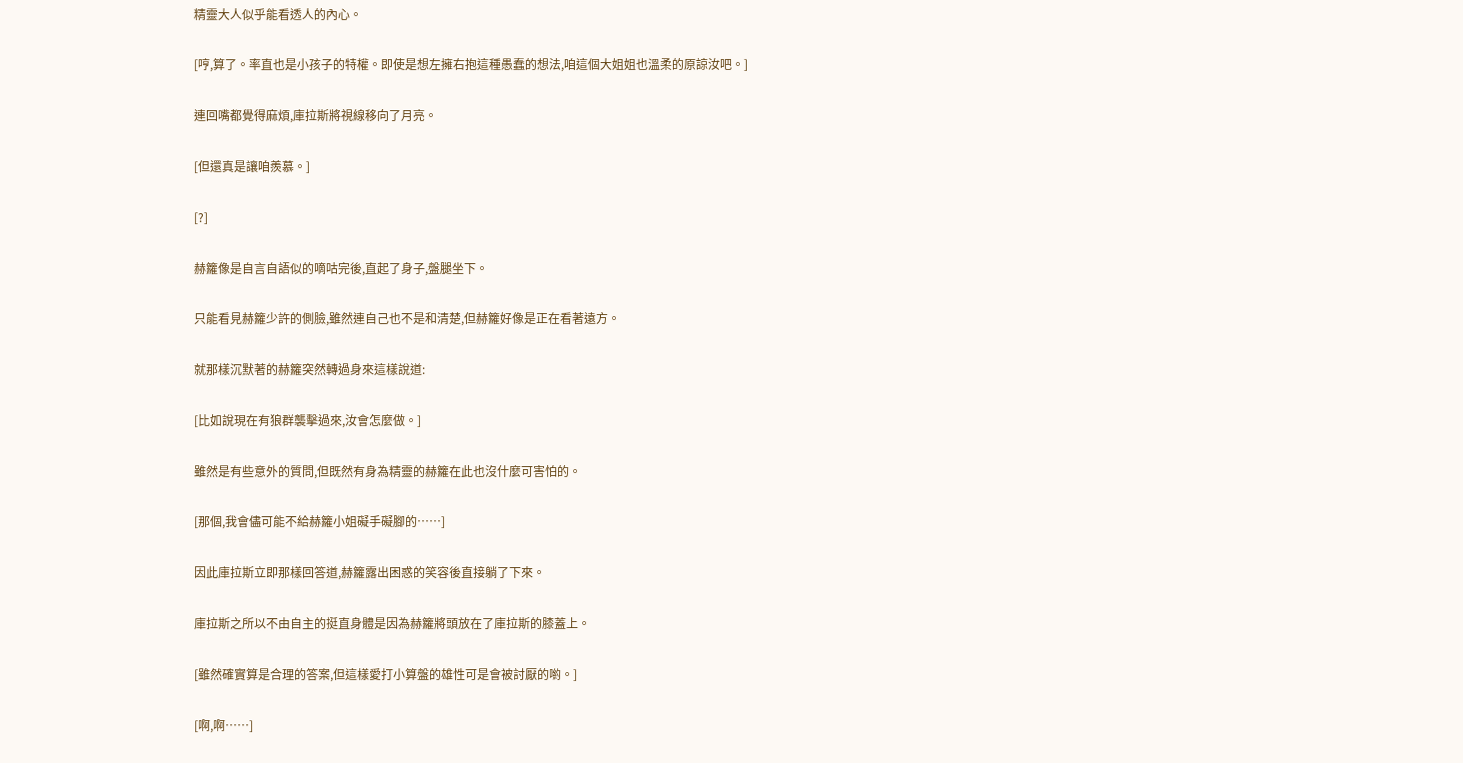精靈大人似乎能看透人的內心。

[哼,算了。率直也是小孩子的特權。即使是想左擁右抱這種愚蠢的想法,咱這個大姐姐也溫柔的原諒汝吧。]

連回嘴都覺得麻煩,庫拉斯將視線移向了月亮。

[但還真是讓咱羨慕。]

[?]

赫籮像是自言自語似的嘀咕完後,直起了身子,盤腿坐下。

只能看見赫籮少許的側臉,雖然連自己也不是和清楚,但赫籮好像是正在看著遠方。

就那樣沉默著的赫籮突然轉過身來這樣說道:

[比如說現在有狼群襲擊過來,汝會怎麼做。]

雖然是有些意外的質問,但既然有身為精靈的赫籮在此也沒什麼可害怕的。

[那個,我會儘可能不給赫籮小姐礙手礙腳的……]

因此庫拉斯立即那樣回答道,赫籮露出困惑的笑容後直接躺了下來。

庫拉斯之所以不由自主的挺直身體是因為赫籮將頭放在了庫拉斯的膝蓋上。

[雖然確實算是合理的答案,但這樣愛打小算盤的雄性可是會被討厭的喲。]

[啊,啊……]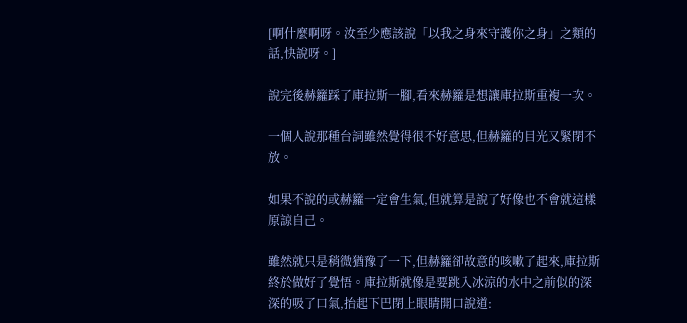[啊什麼啊呀。汝至少應該說「以我之身來守護你之身」之類的話,快說呀。]

說完後赫籮踩了庫拉斯一腳,看來赫籮是想讓庫拉斯重複一次。

一個人說那種台詞雖然覺得很不好意思,但赫籮的目光又緊閉不放。

如果不說的或赫籮一定會生氣,但就算是說了好像也不會就這樣原諒自己。

雖然就只是稍微猶豫了一下,但赫籮卻故意的咳嗽了起來,庫拉斯終於做好了覺悟。庫拉斯就像是要跳入冰涼的水中之前似的深深的吸了口氣,抬起下巴閉上眼睛開口說道: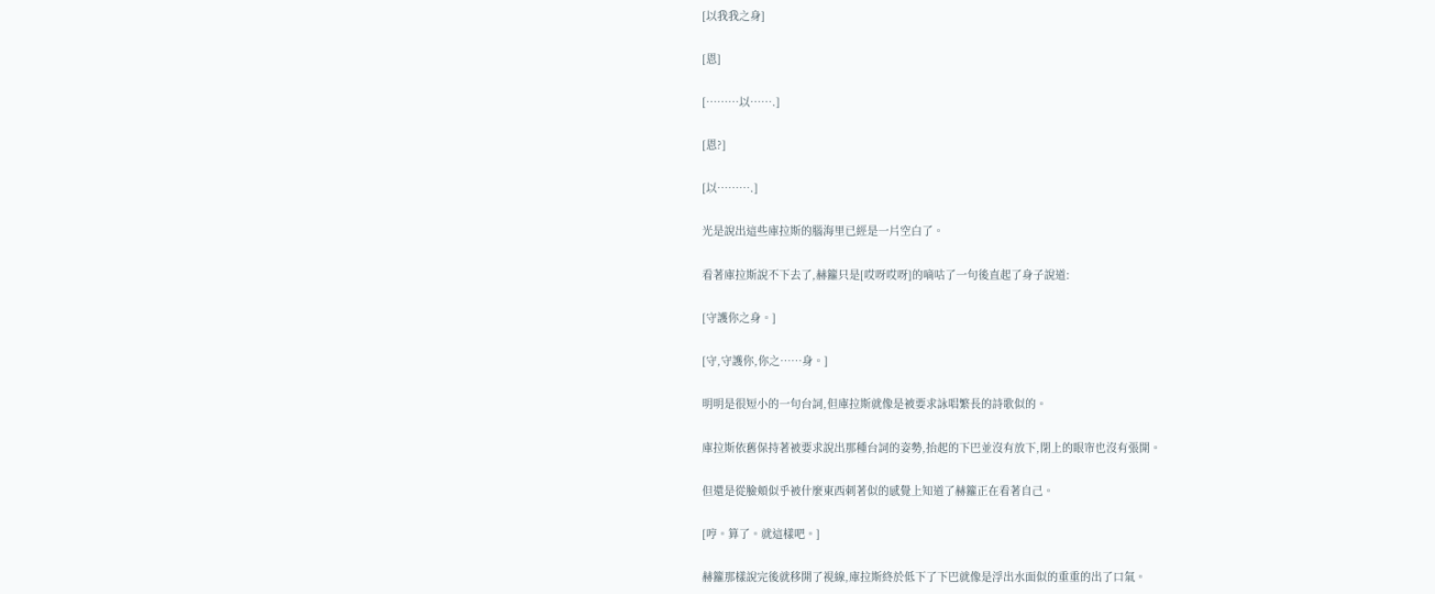[以我我之身]

[恩]

[………以…….]

[恩?]

[以……….]

光是說出這些庫拉斯的腦海里已經是一片空白了。

看著庫拉斯說不下去了,赫籮只是[哎呀哎呀]的嘀咕了一句後直起了身子說道:

[守護你之身。]

[守,守護你,你之……身。]

明明是很短小的一句台詞,但庫拉斯就像是被要求詠唱繁長的詩歌似的。

庫拉斯依舊保持著被要求說出那種台詞的姿勢,抬起的下巴並沒有放下,閉上的眼帘也沒有張開。

但還是從臉頬似乎被什麼東西刺著似的感覺上知道了赫籮正在看著自己。

[哼。算了。就這樣吧。]

赫籮那樣說完後就移開了視線,庫拉斯終於低下了下巴就像是浮出水面似的重重的出了口氣。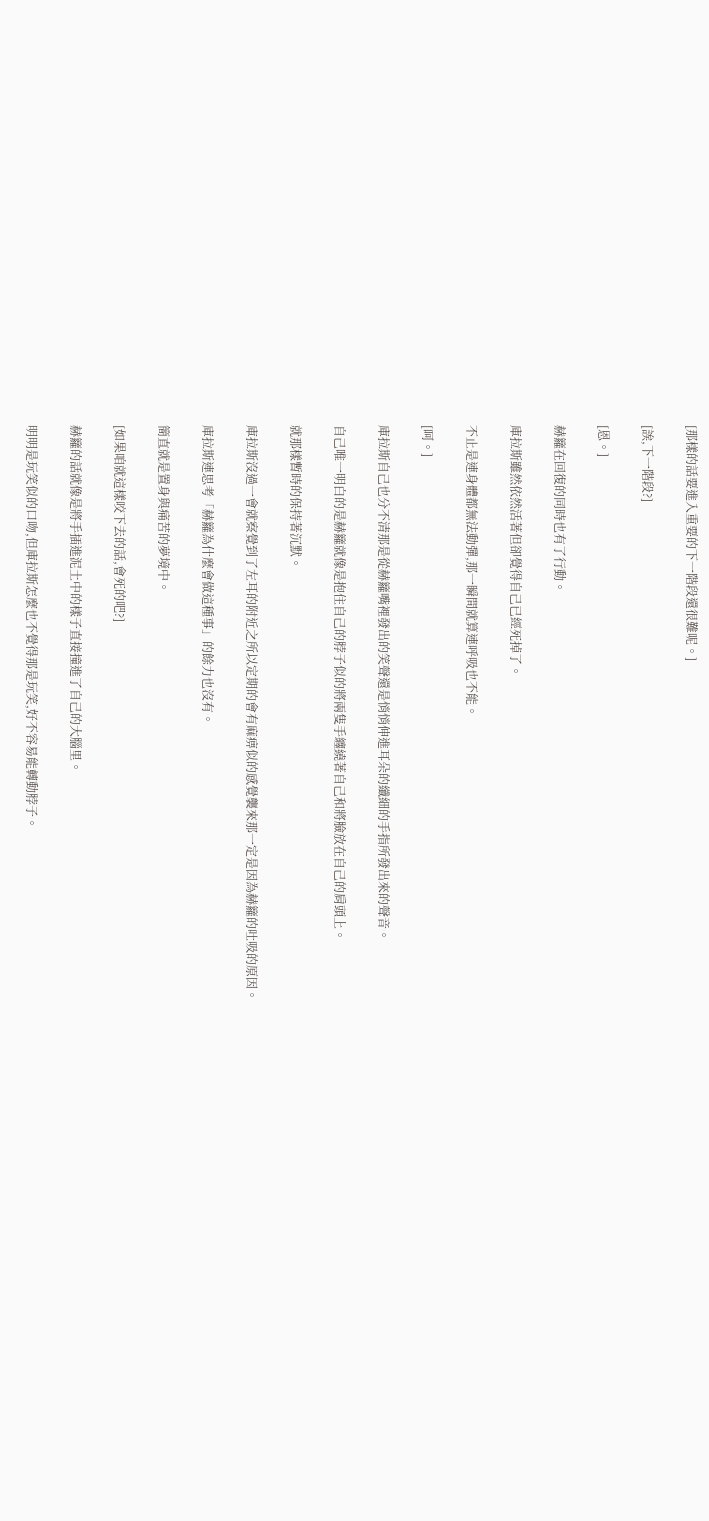[那樣的話要進入重要的下一階段還很難呢。]

[誒,下一階段?]

[恩。]

赫籮在回復的同時也有了行動。

庫拉斯雖然依然活著但卻覺得自己已經死掉了。

不止是連身體都無法動彈,那一瞬間就算連呼吸也不能。

[呵。]

庫拉斯自己也分不清那是從赫籮嘴裡發出的笑聲還是悄悄伸進耳朵的纖細的手指所發出來的聲音。

自己唯一明白的是赫籮就像是抱住自己的脖子似的將兩隻手纏繞著自己和將臉放在自己的肩頭上。

就那樣暫時的保持著沉默。

庫拉斯沒過一會就察覺到了左耳的附近之所以定期的會有麻痹似的感覺襲來那一定是因為赫籮的吐吸的原因。

庫拉斯連思考「赫籮為什麼會做這種事」的餘力也沒有。

簡直就是置身與痛苦的夢境中。

[如果咱就這樣咬下去的話,會死的吧?]

赫籮的話就像是將手插進泥土中的樣子直接撞進了自己的大腦里。

明明是玩笑似的口吻,但庫拉斯怎麼也不覺得那是玩笑,好不容易能轉動脖子。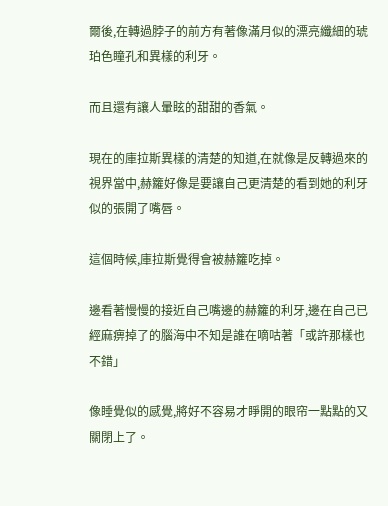爾後,在轉過脖子的前方有著像滿月似的漂亮纖細的琥珀色瞳孔和異樣的利牙。

而且還有讓人暈眩的甜甜的香氣。

現在的庫拉斯異樣的清楚的知道,在就像是反轉過來的視界當中,赫籮好像是要讓自己更清楚的看到她的利牙似的張開了嘴唇。

這個時候,庫拉斯覺得會被赫籮吃掉。

邊看著慢慢的接近自己嘴邊的赫籮的利牙,邊在自己已經麻痹掉了的腦海中不知是誰在嘀咕著「或許那樣也不錯」

像睡覺似的感覺,將好不容易才睜開的眼帘一點點的又關閉上了。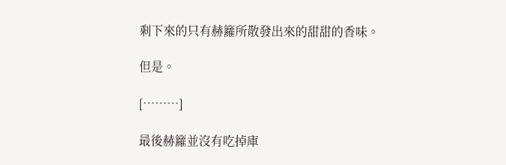剩下來的只有赫籮所散發出來的甜甜的香味。

但是。

[………]

最後赫籮並沒有吃掉庫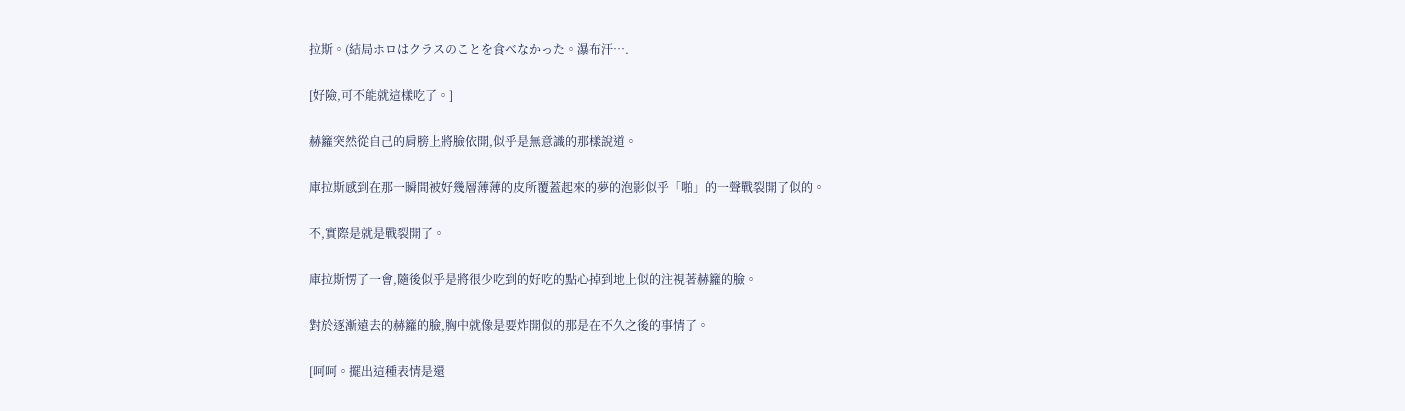拉斯。(結局ホロはクラスのことを食べなかった。瀑布汗….

[好險,可不能就這樣吃了。]

赫籮突然從自己的肩膀上將臉依開,似乎是無意識的那樣說道。

庫拉斯感到在那一瞬間被好幾層薄薄的皮所覆蓋起來的夢的泡影似乎「啪」的一聲戰裂開了似的。

不,實際是就是戰裂開了。

庫拉斯愣了一會,隨後似乎是將很少吃到的好吃的點心掉到地上似的注視著赫籮的臉。

對於逐漸遠去的赫籮的臉,胸中就像是要炸開似的那是在不久之後的事情了。

[呵呵。擺出這種表情是還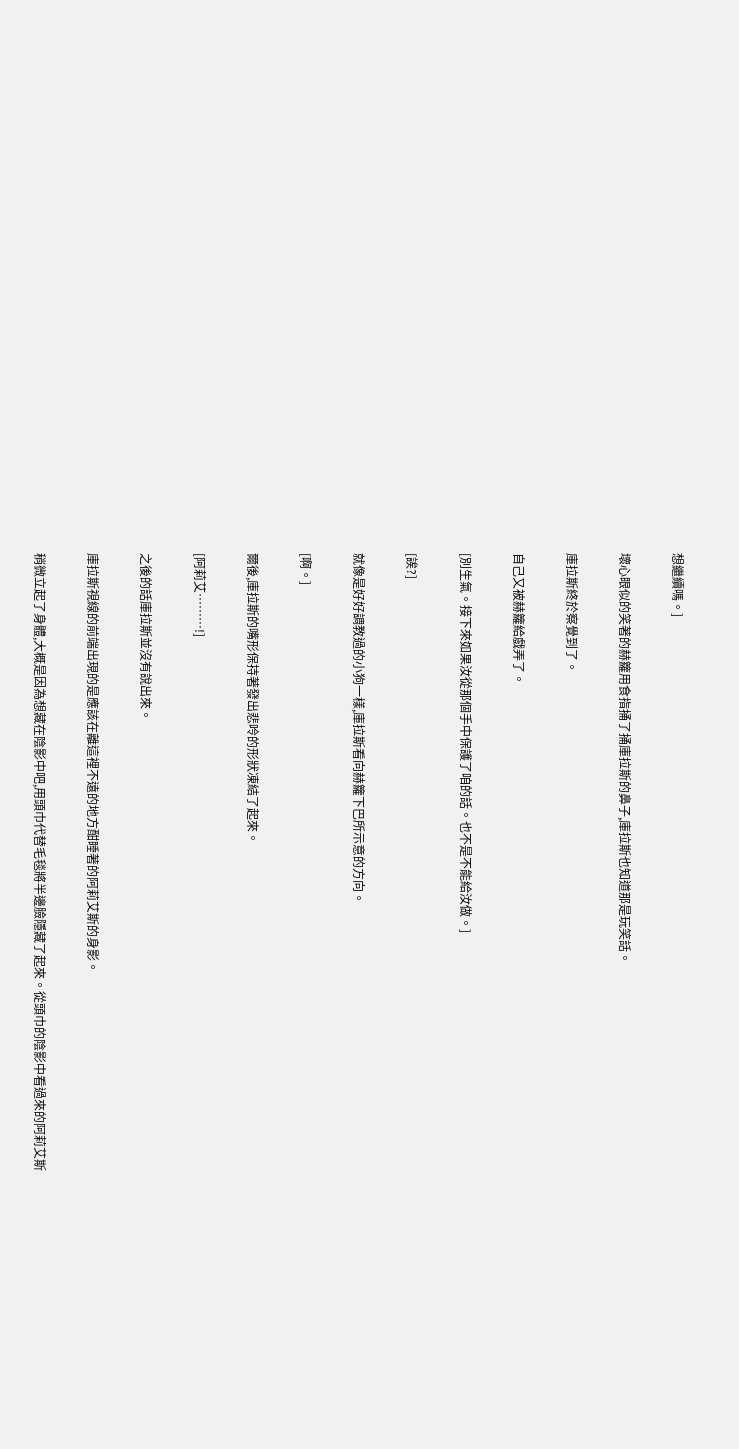想繼續嗎。]

壞心眼似的笑著的赫籮用食指捅了捅庫拉斯的鼻子,庫拉斯也知道那是玩笑話。

庫拉斯終於察覺到了。

自己又被赫籮給戲弄了。

[別生氣。接下來如果汝從那個手中保護了咱的話。也不是不能給汝做。]

[誒?]

就像是好好調教過的小狗一樣,庫拉斯看向赫籮下巴所示意的方向。

[啊。]

爾後,庫拉斯的嘴形保持著發出悲呤的形狀凍結了起來。

[阿莉艾………!]

之後的話庫拉斯並沒有說出來。

庫拉斯視線的前端出現的是應該在離這裡不遠的地方酣睡著的阿莉艾斯的身影。

稍微立起了身體,大概是因為想藏在陰影中吧,用頭巾代替毛毯將半邊臉隱藏了起來。從頭巾的陰影中看過來的阿莉艾斯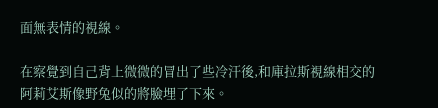面無表情的視線。

在察覺到自己背上微微的冒出了些冷汗後,和庫拉斯視線相交的阿莉艾斯像野兔似的將臉埋了下來。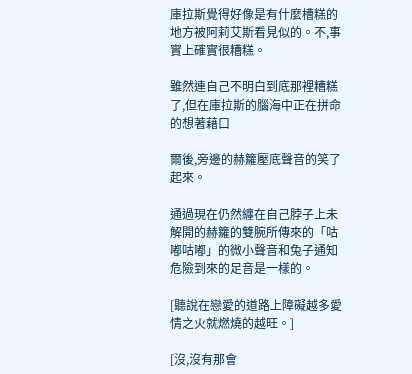庫拉斯覺得好像是有什麼槽糕的地方被阿莉艾斯看見似的。不,事實上確實很糟糕。

雖然連自己不明白到底那裡糟糕了,但在庫拉斯的腦海中正在拼命的想著藉口

爾後,旁邊的赫籮壓底聲音的笑了起來。

通過現在仍然纏在自己脖子上未解開的赫籮的雙腕所傳來的「咕嘟咕嘟」的微小聲音和兔子通知危險到來的足音是一樣的。

[聽說在戀愛的道路上障礙越多愛情之火就燃燒的越旺。]

[沒,沒有那會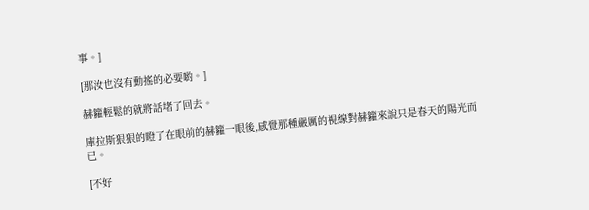事。]

[那汝也沒有動搖的必要喲。]

赫籮輕鬆的就將話堵了回去。

庫拉斯狠狠的瞪了在眼前的赫籮一眼後,感覺那種嚴厲的視線對赫籮來說只是春天的陽光而已。

[不好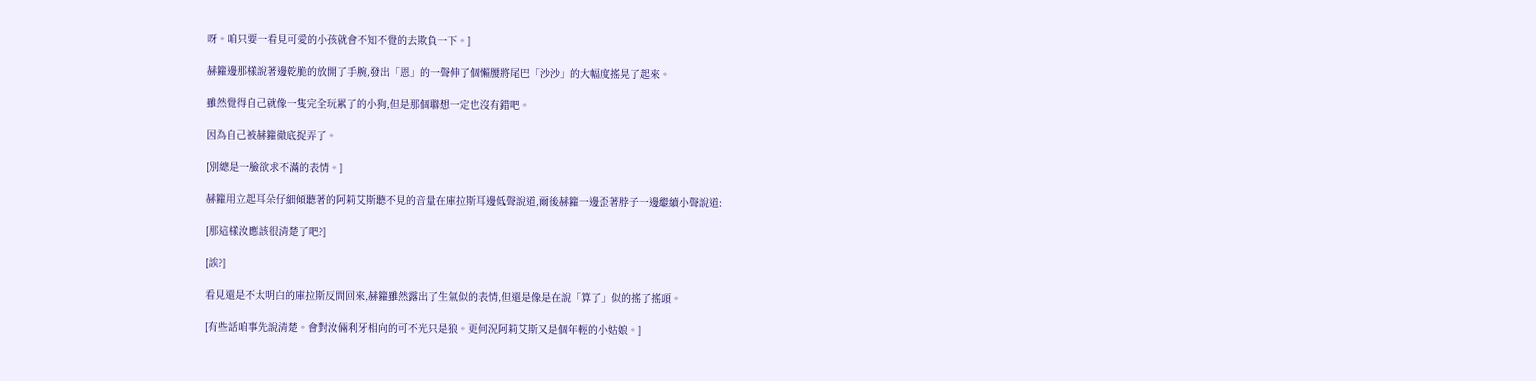呀。咱只要一看見可愛的小孩就會不知不覺的去欺負一下。]

赫籮邊那樣說著邊乾脆的放開了手腕,發出「恩」的一聲伸了個懶腰將尾巴「沙沙」的大幅度搖晃了起來。

雖然覺得自己就像一隻完全玩累了的小狗,但是那個聯想一定也沒有錯吧。

因為自己被赫籮徹底捉弄了。

[別總是一臉欲求不滿的表情。]

赫籮用立起耳朵仔細傾聽著的阿莉艾斯聽不見的音量在庫拉斯耳邊低聲說道,爾後赫籮一邊歪著脖子一邊繼續小聲說道:

[那這樣汝應該很清楚了吧?]

[誒?]

看見還是不太明白的庫拉斯反問回來,赫籮雖然露出了生氣似的表情,但還是像是在說「算了」似的搖了搖頭。

[有些話咱事先說清楚。會對汝倆利牙相向的可不光只是狼。更何況阿莉艾斯又是個年輕的小姑娘。]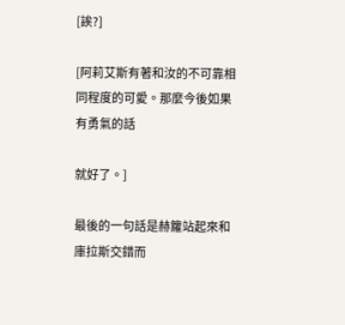[誒?]

[阿莉艾斯有著和汝的不可靠相同程度的可愛。那麼今後如果有勇氣的話

就好了。]

最後的一句話是赫籮站起來和庫拉斯交錯而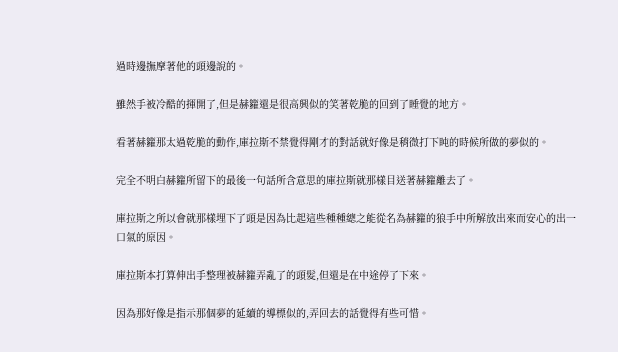過時邊撫摩著他的頭邊說的。

雖然手被冷酷的揮開了,但是赫籮還是很高興似的笑著乾脆的回到了睡覺的地方。

看著赫籮那太過乾脆的動作,庫拉斯不禁覺得剛才的對話就好像是稍微打下盹的時候所做的夢似的。

完全不明白赫籮所留下的最後一句話所含意思的庫拉斯就那樣目送著赫籮離去了。

庫拉斯之所以會就那樣埋下了頭是因為比起這些種種總之能從名為赫籮的狼手中所解放出來而安心的出一口氣的原因。

庫拉斯本打算伸出手整理被赫籮弄亂了的頭髮,但還是在中途停了下來。

因為那好像是指示那個夢的延續的導標似的,弄回去的話覺得有些可惜。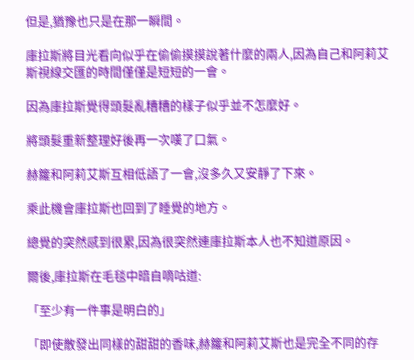但是,猶豫也只是在那一瞬間。

庫拉斯將目光看向似乎在偷偷摸摸說著什麼的兩人,因為自己和阿莉艾斯視線交匯的時間僅僅是短短的一會。

因為庫拉斯覺得頭髮亂糟糟的樣子似乎並不怎麼好。

將頭髮重新整理好後再一次嘆了口氣。

赫籮和阿莉艾斯互相低語了一會,沒多久又安靜了下來。

乘此機會庫拉斯也回到了睡覺的地方。

總覺的突然感到很累,因為很突然連庫拉斯本人也不知道原因。

爾後,庫拉斯在毛毯中暗自嘀咕道:

「至少有一件事是明白的」

「即使散發出同樣的甜甜的香味,赫籮和阿莉艾斯也是完全不同的存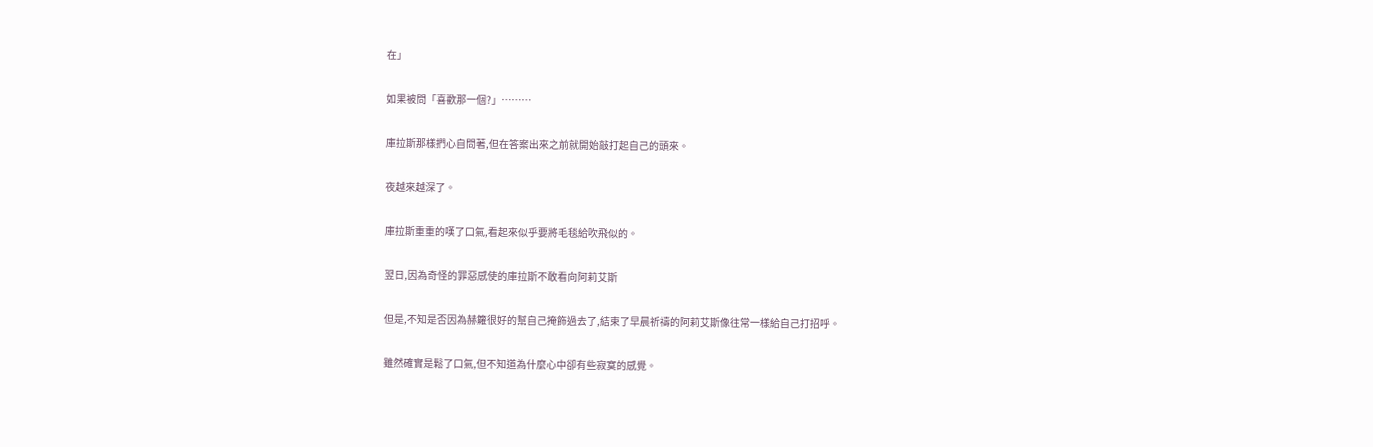在」

如果被問「喜歡那一個?」………

庫拉斯那樣捫心自問著,但在答案出來之前就開始敲打起自己的頭來。

夜越來越深了。

庫拉斯重重的嘆了口氣,看起來似乎要將毛毯給吹飛似的。

翌日,因為奇怪的罪惡感使的庫拉斯不敢看向阿莉艾斯

但是,不知是否因為赫籮很好的幫自己掩飾過去了,結束了早晨祈禱的阿莉艾斯像往常一樣給自己打招呼。

雖然確實是鬆了口氣,但不知道為什麼心中卻有些寂寞的感覺。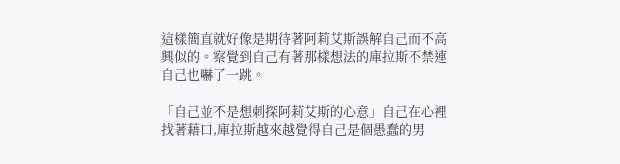這樣簡直就好像是期待著阿莉艾斯誤解自己而不高興似的。察覺到自己有著那樣想法的庫拉斯不禁連自己也嚇了一跳。

「自己並不是想刺探阿莉艾斯的心意」自己在心裡找著藉口,庫拉斯越來越覺得自己是個愚蠢的男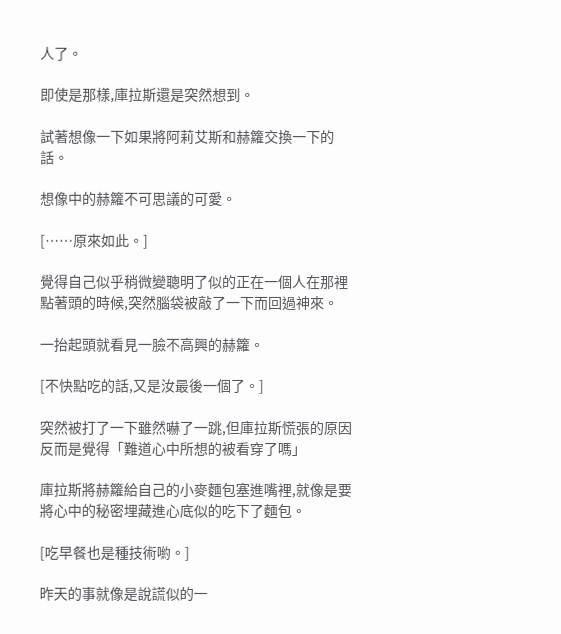人了。

即使是那樣,庫拉斯還是突然想到。

試著想像一下如果將阿莉艾斯和赫籮交換一下的話。

想像中的赫籮不可思議的可愛。

[……原來如此。]

覺得自己似乎稍微變聰明了似的正在一個人在那裡點著頭的時候,突然腦袋被敲了一下而回過神來。

一抬起頭就看見一臉不高興的赫籮。

[不快點吃的話,又是汝最後一個了。]

突然被打了一下雖然嚇了一跳,但庫拉斯慌張的原因反而是覺得「難道心中所想的被看穿了嗎」

庫拉斯將赫籮給自己的小麥麵包塞進嘴裡,就像是要將心中的秘密埋藏進心底似的吃下了麵包。

[吃早餐也是種技術喲。]

昨天的事就像是說謊似的一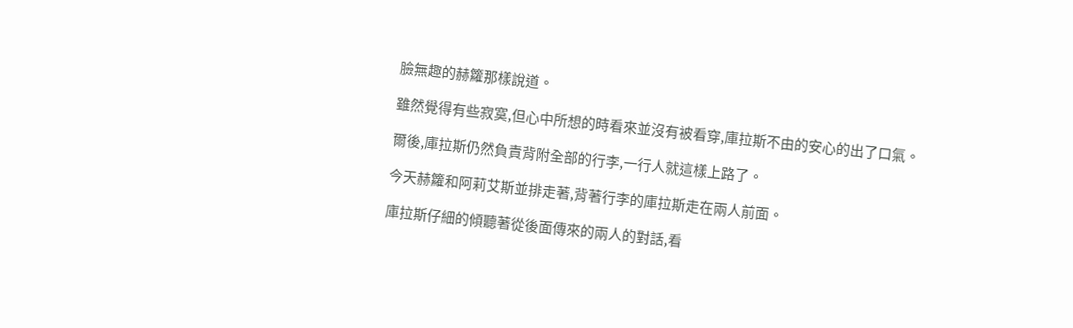臉無趣的赫籮那樣說道。

雖然覺得有些寂寞,但心中所想的時看來並沒有被看穿,庫拉斯不由的安心的出了口氣。

爾後,庫拉斯仍然負責背附全部的行李,一行人就這樣上路了。

今天赫籮和阿莉艾斯並排走著,背著行李的庫拉斯走在兩人前面。

庫拉斯仔細的傾聽著從後面傳來的兩人的對話,看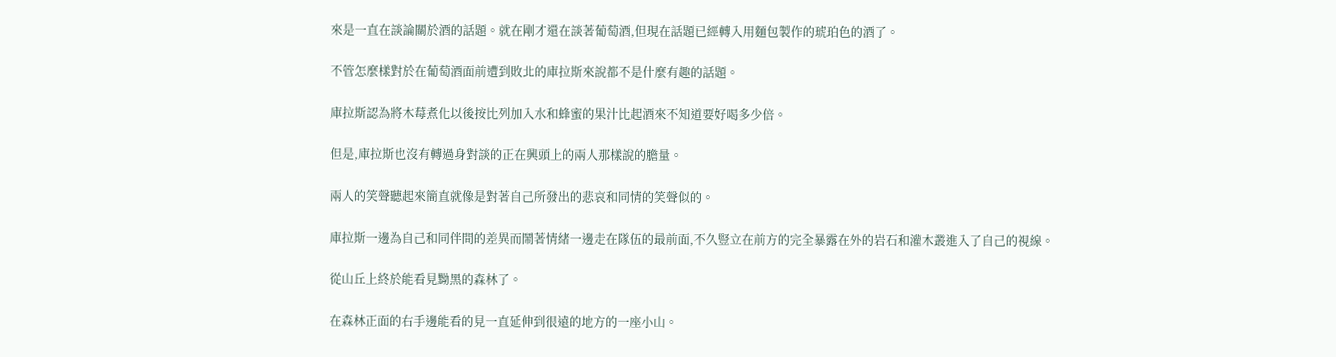來是一直在談論關於酒的話題。就在剛才還在談著葡萄酒,但現在話題已經轉入用麵包製作的琥珀色的酒了。

不管怎麼樣對於在葡萄酒面前遭到敗北的庫拉斯來說都不是什麼有趣的話題。

庫拉斯認為將木莓煮化以後按比列加入水和蜂蜜的果汁比起酒來不知道要好喝多少倍。

但是,庫拉斯也沒有轉過身對談的正在興頭上的兩人那樣說的膽量。

兩人的笑聲聽起來簡直就像是對著自己所發出的悲哀和同情的笑聲似的。

庫拉斯一邊為自己和同伴間的差異而鬧著情緒一邊走在隊伍的最前面,不久豎立在前方的完全暴露在外的岩石和灌木叢進入了自己的視線。

從山丘上終於能看見黝黑的森林了。

在森林正面的右手邊能看的見一直延伸到很遠的地方的一座小山。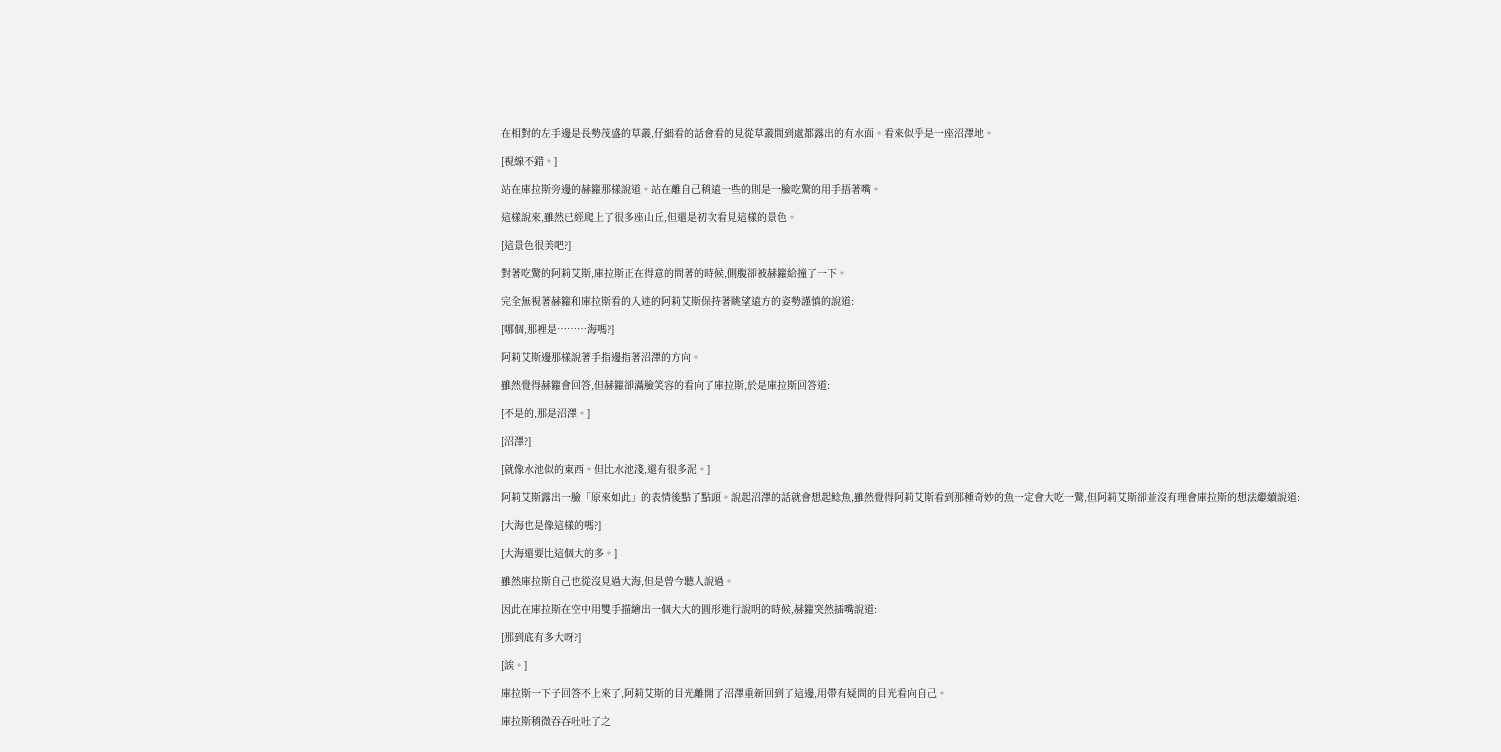在相對的左手邊是長勢茂盛的草叢,仔細看的話會看的見從草叢間到處都露出的有水面。看來似乎是一座沼澤地。

[視線不錯。]

站在庫拉斯旁邊的赫籮那樣說道。站在離自己稍遠一些的則是一臉吃驚的用手捂著嘴。

這樣說來,雖然已經爬上了很多座山丘,但還是初次看見這樣的景色。

[這景色很美吧?]

對著吃驚的阿莉艾斯,庫拉斯正在得意的問著的時候,側腹卻被赫籮給撞了一下。

完全無視著赫籮和庫拉斯看的入迷的阿莉艾斯保持著眺望遠方的姿勢謹慎的說道:

[哪個,那裡是………海嗎?]

阿莉艾斯邊那樣說著手指邊指著沼澤的方向。

雖然覺得赫籮會回答,但赫籮卻滿臉笑容的看向了庫拉斯,於是庫拉斯回答道:

[不是的,那是沼澤。]

[沼澤?]

[就像水池似的東西。但比水池淺,還有很多泥。]

阿莉艾斯露出一臉「原來如此」的表情後點了點頭。說起沼澤的話就會想起鲶魚,雖然覺得阿莉艾斯看到那種奇妙的魚一定會大吃一驚,但阿莉艾斯卻並沒有理會庫拉斯的想法繼續說道:

[大海也是像這樣的嗎?]

[大海還要比這個大的多。]

雖然庫拉斯自己也從沒見過大海,但是曾今聽人說過。

因此在庫拉斯在空中用雙手描繪出一個大大的圓形進行說明的時候,赫籮突然插嘴說道:

[那到底有多大呀?]

[誒。]

庫拉斯一下子回答不上來了,阿莉艾斯的目光離開了沼澤重新回到了這邊,用帶有疑問的目光看向自己。

庫拉斯稍微吞吞吐吐了之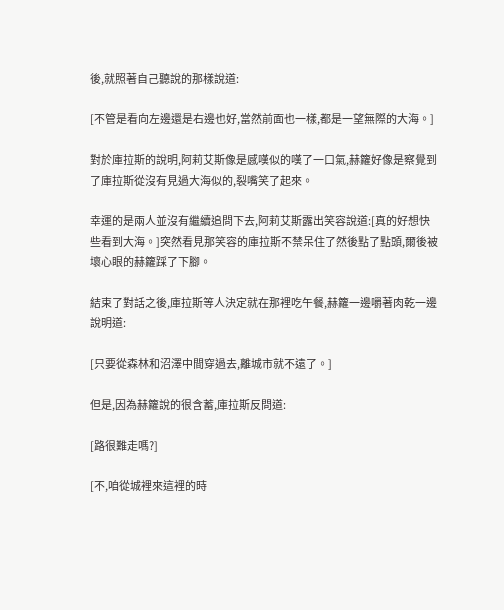後,就照著自己聽說的那樣說道:

[不管是看向左邊還是右邊也好,當然前面也一樣,都是一望無際的大海。]

對於庫拉斯的說明,阿莉艾斯像是感嘆似的嘆了一口氣,赫籮好像是察覺到了庫拉斯從沒有見過大海似的,裂嘴笑了起來。

幸運的是兩人並沒有繼續追問下去,阿莉艾斯露出笑容說道:[真的好想快些看到大海。]突然看見那笑容的庫拉斯不禁呆住了然後點了點頭,爾後被壞心眼的赫籮踩了下腳。

結束了對話之後,庫拉斯等人決定就在那裡吃午餐,赫籮一邊嚼著肉乾一邊說明道:

[只要從森林和沼澤中間穿過去,離城市就不遠了。]

但是,因為赫籮說的很含蓄,庫拉斯反問道:

[路很難走嗎?]

[不,咱從城裡來這裡的時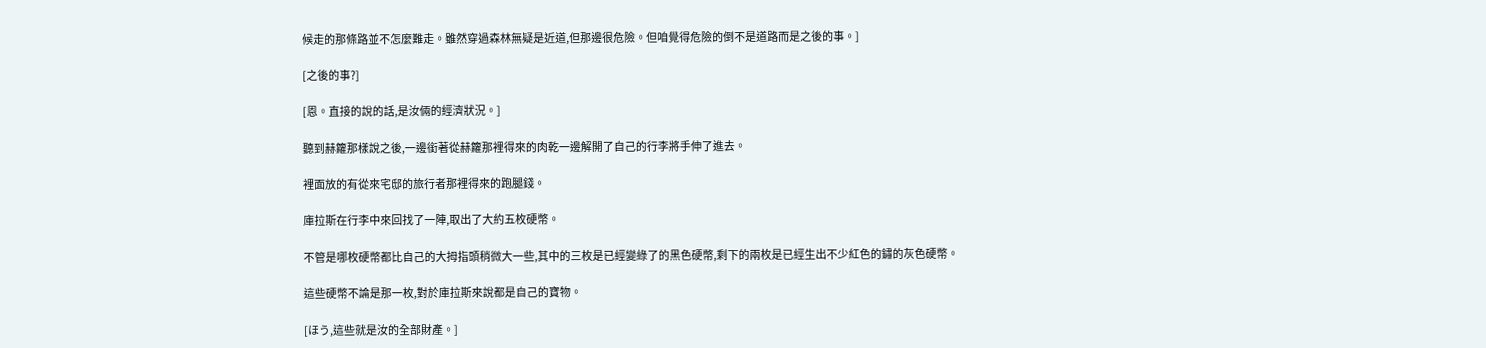候走的那條路並不怎麼難走。雖然穿過森林無疑是近道,但那邊很危險。但咱覺得危險的倒不是道路而是之後的事。]

[之後的事?]

[恩。直接的說的話,是汝倆的經濟狀況。]

聽到赫籮那樣說之後,一邊銜著從赫籮那裡得來的肉乾一邊解開了自己的行李將手伸了進去。

裡面放的有從來宅邸的旅行者那裡得來的跑腿錢。

庫拉斯在行李中來回找了一陣,取出了大約五枚硬幣。

不管是哪枚硬幣都比自己的大拇指頭稍微大一些,其中的三枚是已經變綠了的黑色硬幣,剩下的兩枚是已經生出不少紅色的鏽的灰色硬幣。

這些硬幣不論是那一枚,對於庫拉斯來說都是自己的寶物。

[ほう,這些就是汝的全部財產。]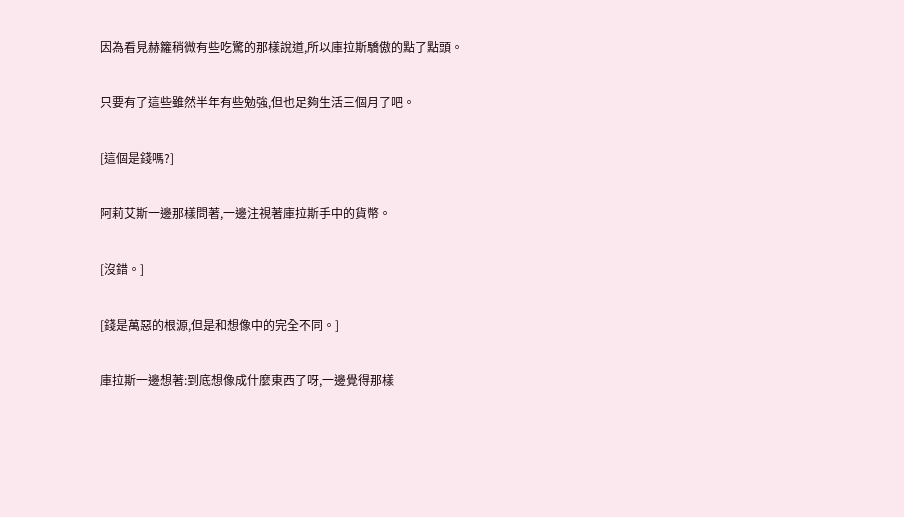因為看見赫籮稍微有些吃驚的那樣說道,所以庫拉斯驕傲的點了點頭。

只要有了這些雖然半年有些勉強,但也足夠生活三個月了吧。

[這個是錢嗎?]

阿莉艾斯一邊那樣問著,一邊注視著庫拉斯手中的貨幣。

[沒錯。]

[錢是萬惡的根源,但是和想像中的完全不同。]

庫拉斯一邊想著:到底想像成什麼東西了呀,一邊覺得那樣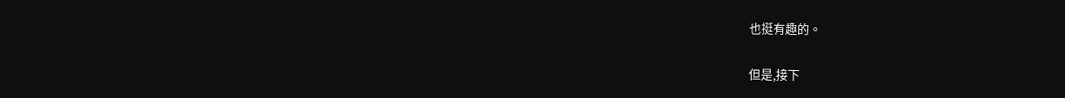也挺有趣的。

但是,接下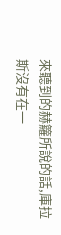來聽到的赫籮所說的話,庫拉斯沒有在一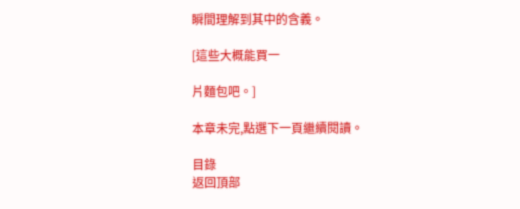瞬間理解到其中的含義。

[這些大概能買一

片麵包吧。]

本章未完,點選下一頁繼續閱讀。

目錄
返回頂部